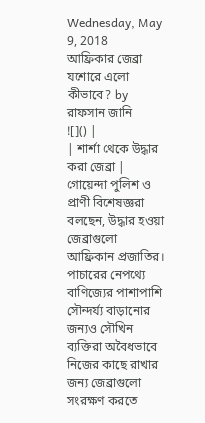Wednesday, May 9, 2018
আফ্রিকার জেব্রা যশোরে এলো কীভাবে? by রাফসান জানি
![]() |
| শার্শা থেকে উদ্ধার করা জেব্রা |
গোয়েন্দা পুলিশ ও প্রাণী বিশেষজ্ঞরা বলছেন, উদ্ধার হওয়া জেব্রাগুলো আফ্রিকান প্রজাতির। পাচারের নেপথ্যে বাণিজ্যের পাশাপাশি সৌন্দর্য্য বাড়ানোর জন্যও সৌখিন ব্যক্তিরা অবৈধভাবে নিজের কাছে রাখার জন্য জেব্রাগুলো সংরক্ষণ করতে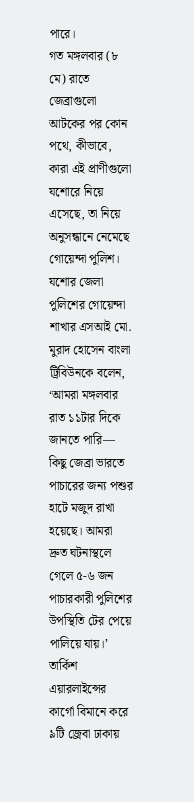পারে।
গত মঙ্গলবার (৮ মে) রাতে জেব্রাগুলো আটকের পর কোন পথে, কীভাবে, কারা এই প্রাণীগুলো যশোরে নিয়ে এসেছে, তা নিয়ে অনুসন্ধানে নেমেছে গোয়েন্দা পুলিশ। যশোর জেলা পুলিশের গোয়েন্দা শাখার এসআই মো. মুরাদ হোসেন বাংলা ট্রিবিউনকে বলেন, ‘আমরা মঙ্গলবার রাত ১১টার দিকে জানতে পারি— কিছু জেব্রা ভারতে পাচারের জন্য পশুর হাটে মজুদ রাখা হয়েছে। আমরা দ্রুত ঘটনাস্থলে গেলে ৫-৬ জন পাচারকারী পুলিশের উপস্থিতি টের পেয়ে পালিয়ে যায়।’
তার্কিশ এয়ারলাইন্সের কার্গো বিমানে করে ৯টি জ্রেবা ঢাকায়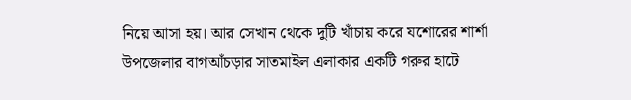নিয়ে আসা হয়। আর সেখান থেকে দুটি খাঁচায় করে যশোরের শার্শা উপজেলার বাগআঁচড়ার সাতমাইল এলাকার একটি গরুর হাটে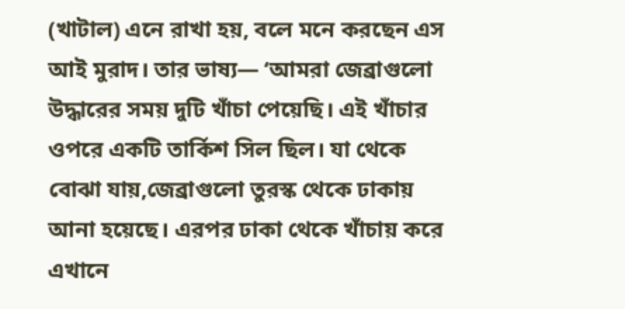(খাটাল) এনে রাখা হয়, বলে মনে করছেন এস আই মুরাদ। তার ভাষ্য— ‘আমরা জেব্রাগুলো উদ্ধারের সময় দুটি খাঁচা পেয়েছি। এই খাঁচার ওপরে একটি তার্কিশ সিল ছিল। যা থেকে বোঝা যায়,জেব্রাগুলো তুরস্ক থেকে ঢাকায় আনা হয়েছে। এরপর ঢাকা থেকে খাঁচায় করে এখানে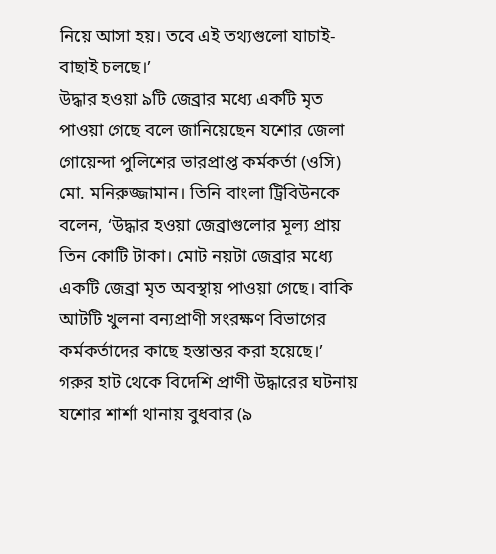নিয়ে আসা হয়। তবে এই তথ্যগুলো যাচাই-বাছাই চলছে।’
উদ্ধার হওয়া ৯টি জেব্রার মধ্যে একটি মৃত পাওয়া গেছে বলে জানিয়েছেন যশোর জেলা গোয়েন্দা পুলিশের ভারপ্রাপ্ত কর্মকর্তা (ওসি) মো. মনিরুজ্জামান। তিনি বাংলা ট্রিবিউনকে বলেন, ‘উদ্ধার হওয়া জেব্রাগুলোর মূল্য প্রায় তিন কোটি টাকা। মোট নয়টা জেব্রার মধ্যে একটি জেব্রা মৃত অবস্থায় পাওয়া গেছে। বাকি আটটি খুলনা বন্যপ্রাণী সংরক্ষণ বিভাগের কর্মকর্তাদের কাছে হস্তান্তর করা হয়েছে।’
গরুর হাট থেকে বিদেশি প্রাণী উদ্ধারের ঘটনায় যশোর শার্শা থানায় বুধবার (৯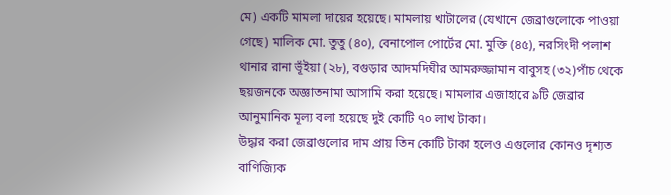মে) একটি মামলা দায়ের হয়েছে। মামলায় খাটালের (যেখানে জেব্রাগুলোকে পাওয়া গেছে) মালিক মো. তুতু (৪০), বেনাপোল পোর্টের মো. মুক্তি (৪৫), নরসিংদী পলাশ থানার রানা ভূঁইয়া (২৮), বগুড়ার আদমদিঘীর আমরুজ্জামান বাবুসহ (৩২)পাঁচ থেকে ছয়জনকে অজ্ঞাতনামা আসামি করা হয়েছে। মামলার এজাহারে ৯টি জেব্রার আনুমানিক মূল্য বলা হয়েছে দুই কোটি ৭০ লাখ টাকা।
উদ্ধার করা জেব্রাগুলোর দাম প্রায় তিন কোটি টাকা হলেও এগুলোর কোনও দৃশ্যত বাণিজ্যিক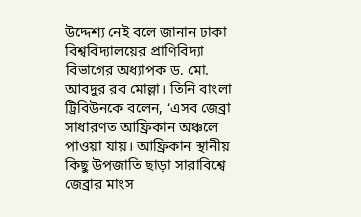উদ্দেশ্য নেই বলে জানান ঢাকা বিশ্ববিদ্যালয়ের প্রাণিবিদ্যা বিভাগের অধ্যাপক ড. মো. আবদুর রব মোল্লা। তিনি বাংলা ট্রিবিউনকে বলেন, ‘এসব জেব্রা সাধারণত আফ্রিকান অঞ্চলে পাওয়া যায়। আফ্রিকান স্থানীয় কিছু উপজাতি ছাড়া সারাবিশ্বে জেব্রার মাংস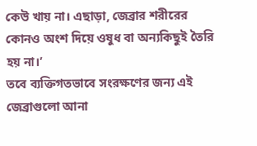কেউ খায় না। এছাড়া, জেব্রার শরীরের কোনও অংশ দিয়ে ওষুধ বা অন্যকিছুই তৈরি হয় না।’
তবে ব্যক্তিগতভাবে সংরক্ষণের জন্য এই জেব্রাগুলো আনা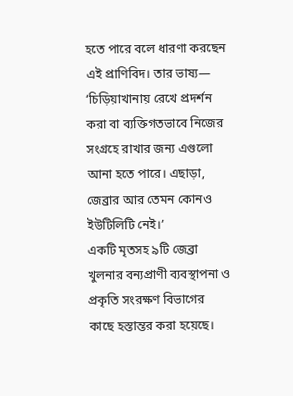হতে পারে বলে ধারণা করছেন এই প্রাণিবিদ। তার ভাষ্য— ‘চিড়িয়াখানায় রেখে প্রদর্শন করা বা ব্যক্তিগতভাবে নিজের সংগ্রহে রাখার জন্য এগুলো আনা হতে পারে। এছাড়া, জেব্রার আর তেমন কোনও ইউটিলিটি নেই।’
একটি মৃতসহ ৯টি জেব্রা খুলনার বন্যপ্রাণী ব্যবস্থাপনা ও প্রকৃতি সংরক্ষণ বিভাগের কাছে হস্তান্তর করা হয়েছে।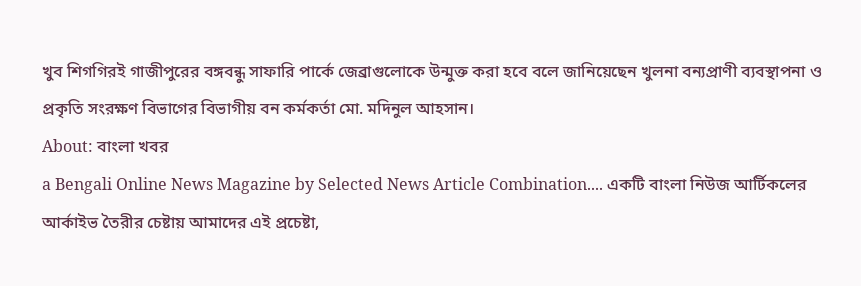খুব শিগগিরই গাজীপুরের বঙ্গবন্ধু সাফারি পার্কে জেব্রাগুলোকে উন্মুক্ত করা হবে বলে জানিয়েছেন খুলনা বন্যপ্রাণী ব্যবস্থাপনা ও প্রকৃতি সংরক্ষণ বিভাগের বিভাগীয় বন কর্মকর্তা মো. মদিনুল আহসান।
About: বাংলা খবর
a Bengali Online News Magazine by Selected News Article Combination.... একটি বাংলা নিউজ আর্টিকলের আর্কাইভ তৈরীর চেষ্টায় আমাদের এই প্রচেষ্টা,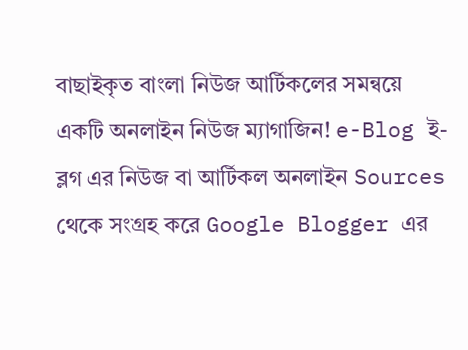বাছাইকৃত বাংলা নিউজ আর্টিকলের সমন্বয়ে একটি অনলাইন নিউজ ম্যাগাজিন! e-Blog ই-ব্লগ এর নিউজ বা আর্টিকল অনলাইন Sources থেকে সংগ্রহ করে Google Blogger এর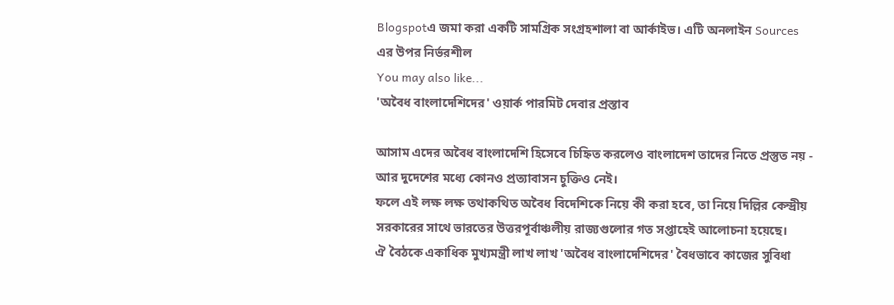Blogspotএ জমা করা একটি সামগ্রিক সংগ্রহশালা বা আর্কাইভ। এটি অনলাইন Sources এর উপর নির্ভরশীল
You may also like...
'অবৈধ বাংলাদেশিদের' ওয়ার্ক পারমিট দেবার প্রস্তাব

আসাম এদের অবৈধ বাংলাদেশি হিসেবে চিহ্নিত করলেও বাংলাদেশ তাদের নিতে প্রস্তুত নয় - আর দুদেশের মধ্যে কোনও প্রত্যাবাসন চুক্তিও নেই।
ফলে এই লক্ষ লক্ষ তথাকথিত অবৈধ বিদেশিকে নিয়ে কী করা হবে, তা নিয়ে দিল্লির কেন্দ্রীয় সরকারের সাথে ভারতের উত্তরপূর্বাঞ্চলীয় রাজ্যগুলোর গত সপ্তাহেই আলোচনা হয়েছে।
ঐ বৈঠকে একাধিক মুখ্যমন্ত্রী লাখ লাখ 'অবৈধ বাংলাদেশিদের' বৈধভাবে কাজের সুবিধা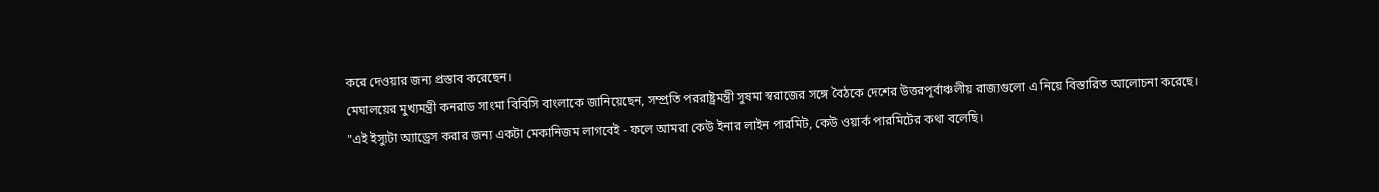করে দেওয়ার জন্য প্রস্তাব করেছেন।
মেঘালয়ের মুখ্যমন্ত্রী কনরাড সাংমা বিবিসি বাংলাকে জানিয়েছেন, সম্প্রতি পররাষ্ট্রমন্ত্রী সুষমা স্বরাজের সঙ্গে বৈঠকে দেশের উত্তরপূর্বাঞ্চলীয় রাজ্যগুলো এ নিয়ে বিস্তারিত আলোচনা করেছে।
"এই ইস্যুটা অ্যাড্রেস করার জন্য একটা মেকানিজম লাগবেই - ফলে আমরা কেউ ইনার লাইন পারমিট, কেউ ওয়ার্ক পারমিটের কথা বলেছি।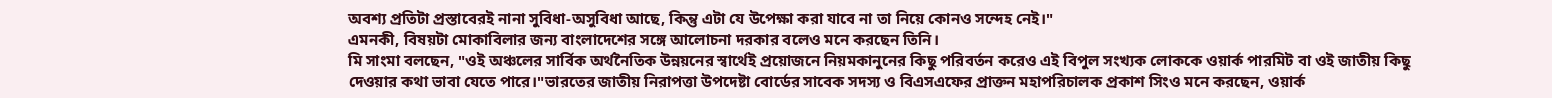অবশ্য প্রতিটা প্রস্তাবেরই নানা সুবিধা-অসুবিধা আছে, কিন্তু এটা যে উপেক্ষা করা যাবে না তা নিয়ে কোনও সন্দেহ নেই।"
এমনকী, বিষয়টা মোকাবিলার জন্য বাংলাদেশের সঙ্গে আলোচনা দরকার বলেও মনে করছেন তিনি।
মি সাংমা বলছেন, "ওই অঞ্চলের সার্বিক অর্থনৈতিক উন্নয়নের স্বার্থেই প্রয়োজনে নিয়মকানুনের কিছু পরিবর্তন করেও এই বিপুল সংখ্যক লোককে ওয়ার্ক পারমিট বা ওই জাতীয় কিছু দেওয়ার কথা ভাবা যেতে পারে।"ভারতের জাতীয় নিরাপত্তা উপদেষ্টা বোর্ডের সাবেক সদস্য ও বিএসএফের প্রাক্তন মহাপরিচালক প্রকাশ সিংও মনে করছেন, ওয়ার্ক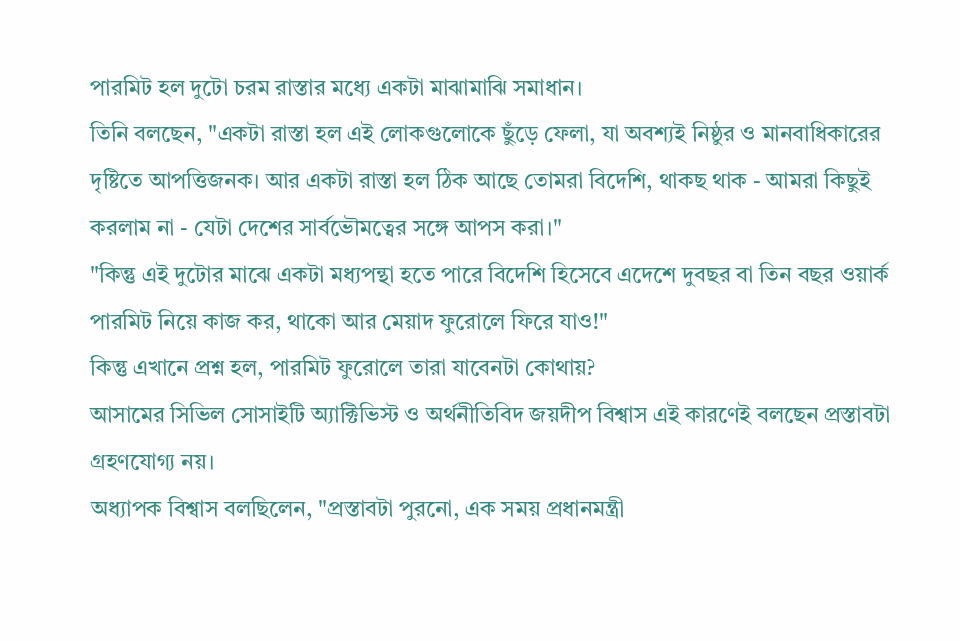পারমিট হল দুটো চরম রাস্তার মধ্যে একটা মাঝামাঝি সমাধান।
তিনি বলছেন, "একটা রাস্তা হল এই লোকগুলোকে ছুঁড়ে ফেলা, যা অবশ্যই নিষ্ঠুর ও মানবাধিকারের দৃষ্টিতে আপত্তিজনক। আর একটা রাস্তা হল ঠিক আছে তোমরা বিদেশি, থাকছ থাক - আমরা কিছুই করলাম না - যেটা দেশের সার্বভৌমত্বের সঙ্গে আপস করা।"
"কিন্তু এই দুটোর মাঝে একটা মধ্যপন্থা হতে পারে বিদেশি হিসেবে এদেশে দুবছর বা তিন বছর ওয়ার্ক পারমিট নিয়ে কাজ কর, থাকো আর মেয়াদ ফুরোলে ফিরে যাও!"
কিন্তু এখানে প্রশ্ন হল, পারমিট ফুরোলে তারা যাবেনটা কোথায়?
আসামের সিভিল সোসাইটি অ্যাক্টিভিস্ট ও অর্থনীতিবিদ জয়দীপ বিশ্বাস এই কারণেই বলছেন প্রস্তাবটা গ্রহণযোগ্য নয়।
অধ্যাপক বিশ্বাস বলছিলেন, "প্রস্তাবটা পুরনো, এক সময় প্রধানমন্ত্রী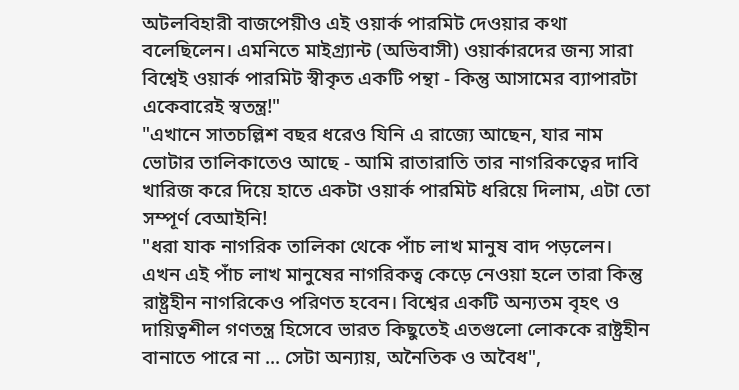অটলবিহারী বাজপেয়ীও এই ওয়ার্ক পারমিট দেওয়ার কথা বলেছিলেন। এমনিতে মাইগ্র্যান্ট (অভিবাসী) ওয়ার্কারদের জন্য সারা বিশ্বেই ওয়ার্ক পারমিট স্বীকৃত একটি পন্থা - কিন্তু আসামের ব্যাপারটা একেবারেই স্বতন্ত্র!"
"এখানে সাতচল্লিশ বছর ধরেও যিনি এ রাজ্যে আছেন, যার নাম ভোটার তালিকাতেও আছে - আমি রাতারাতি তার নাগরিকত্বের দাবি খারিজ করে দিয়ে হাতে একটা ওয়ার্ক পারমিট ধরিয়ে দিলাম, এটা তো সম্পূর্ণ বেআইনি!
"ধরা যাক নাগরিক তালিকা থেকে পাঁচ লাখ মানুষ বাদ পড়লেন। এখন এই পাঁচ লাখ মানুষের নাগরিকত্ব কেড়ে নেওয়া হলে তারা কিন্তু রাষ্ট্রহীন নাগরিকেও পরিণত হবেন। বিশ্বের একটি অন্যতম বৃহৎ ও দায়িত্বশীল গণতন্ত্র হিসেবে ভারত কিছুতেই এতগুলো লোককে রাষ্ট্রহীন বানাতে পারে না ... সেটা অন্যায়, অনৈতিক ও অবৈধ",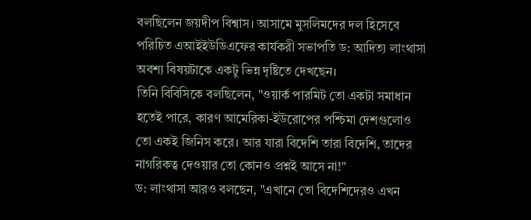বলছিলেন জয়দীপ বিশ্বাস। আসামে মুসলিমদের দল হিসেবে পরিচিত এআইইউডিএফের কার্যকরী সভাপতি ড: আদিত্য লাংথাসা অবশ্য বিষয়টাকে একটু ভিন্ন দৃষ্টিতে দেখছেন।
তিনি বিবিসিকে বলছিলেন, "ওয়ার্ক পারমিট তো একটা সমাধান হতেই পারে, কারণ আমেরিকা-ইউরোপের পশ্চিমা দেশগুলোও তো একই জিনিস করে। আর যারা বিদেশি তারা বিদেশি, তাদের নাগরিকত্ব দেওয়ার তো কোনও প্রশ্নই আসে না!"
ড: লাংথাসা আরও বলছেন, "এখানে তো বিদেশিদেরও এখন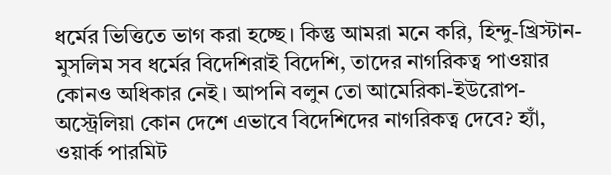ধর্মের ভিত্তিতে ভাগ করা হচ্ছে। কিন্তু আমরা মনে করি, হিন্দু-খ্রিস্টান-মুসলিম সব ধর্মের বিদেশিরাই বিদেশি, তাদের নাগরিকত্ব পাওয়ার কোনও অধিকার নেই। আপনি বলুন তো আমেরিকা-ইউরোপ-অস্ট্রেলিয়া কোন দেশে এভাবে বিদেশিদের নাগরিকত্ব দেবে? হ্যাঁ, ওয়ার্ক পারমিট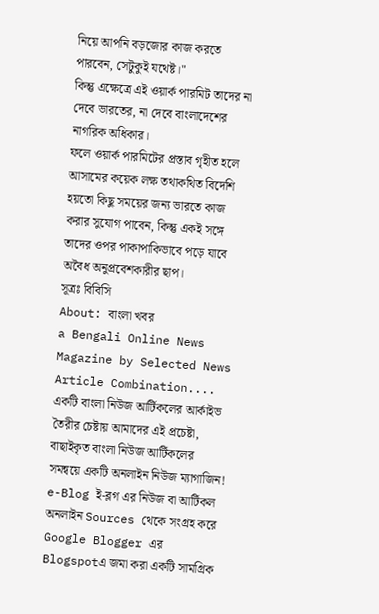নিয়ে আপনি বড়জোর কাজ করতে পারবেন, সেটুকুই যথেষ্ট।"
কিন্তু এক্ষেত্রে এই ওয়ার্ক পারমিট তাদের না দেবে ভারতের, না দেবে বাংলাদেশের নাগরিক অধিকার।
ফলে ওয়ার্ক পারমিটের প্রস্তাব গৃহীত হলে আসামের কয়েক লক্ষ তথাকথিত বিদেশি হয়তো কিছু সময়ের জন্য ভারতে কাজ করার সুযোগ পাবেন, কিন্তু একই সঙ্গে তাদের ওপর পাকাপাকিভাবে পড়ে যাবে অবৈধ অনুপ্রবেশকারীর ছাপ।
সূত্রঃ বিবিসি
About: বাংলা খবর
a Bengali Online News Magazine by Selected News Article Combination.... একটি বাংলা নিউজ আর্টিকলের আর্কাইভ তৈরীর চেষ্টায় আমাদের এই প্রচেষ্টা, বাছাইকৃত বাংলা নিউজ আর্টিকলের সমন্বয়ে একটি অনলাইন নিউজ ম্যাগাজিন! e-Blog ই-ব্লগ এর নিউজ বা আর্টিকল অনলাইন Sources থেকে সংগ্রহ করে Google Blogger এর Blogspotএ জমা করা একটি সামগ্রিক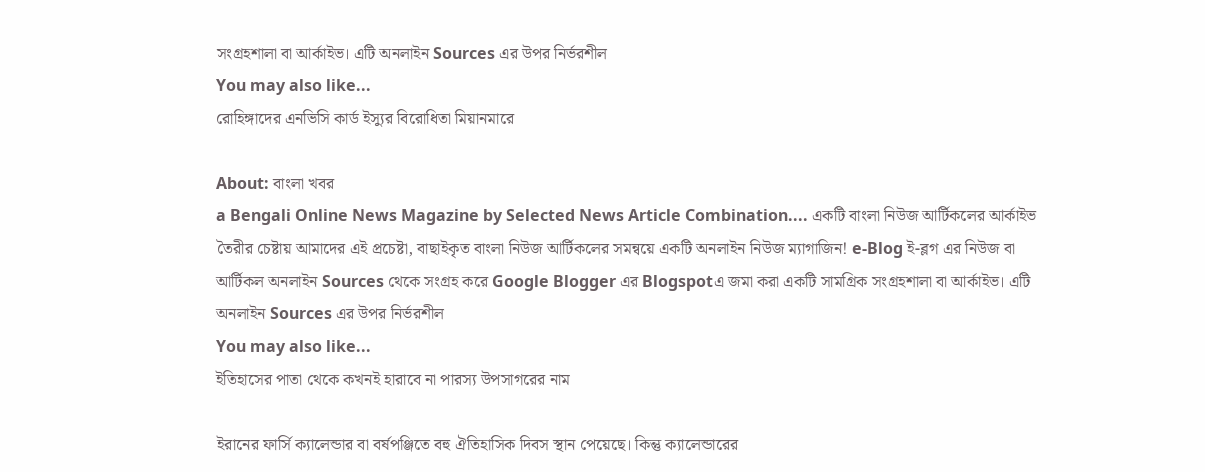সংগ্রহশালা বা আর্কাইভ। এটি অনলাইন Sources এর উপর নির্ভরশীল
You may also like...
রোহিঙ্গাদের এনভিসি কার্ড ইস্যুর বিরোধিতা মিয়ানমারে

About: বাংলা খবর
a Bengali Online News Magazine by Selected News Article Combination.... একটি বাংলা নিউজ আর্টিকলের আর্কাইভ তৈরীর চেষ্টায় আমাদের এই প্রচেষ্টা, বাছাইকৃত বাংলা নিউজ আর্টিকলের সমন্বয়ে একটি অনলাইন নিউজ ম্যাগাজিন! e-Blog ই-ব্লগ এর নিউজ বা আর্টিকল অনলাইন Sources থেকে সংগ্রহ করে Google Blogger এর Blogspotএ জমা করা একটি সামগ্রিক সংগ্রহশালা বা আর্কাইভ। এটি অনলাইন Sources এর উপর নির্ভরশীল
You may also like...
ইতিহাসের পাতা থেকে কখনই হারাবে না পারস্য উপসাগরের নাম

ইরানের ফার্সি ক্যালেন্ডার বা বর্ষপঞ্জিতে বহু ঐতিহাসিক দিবস স্থান পেয়েছে। কিন্তু ক্যালেন্ডারের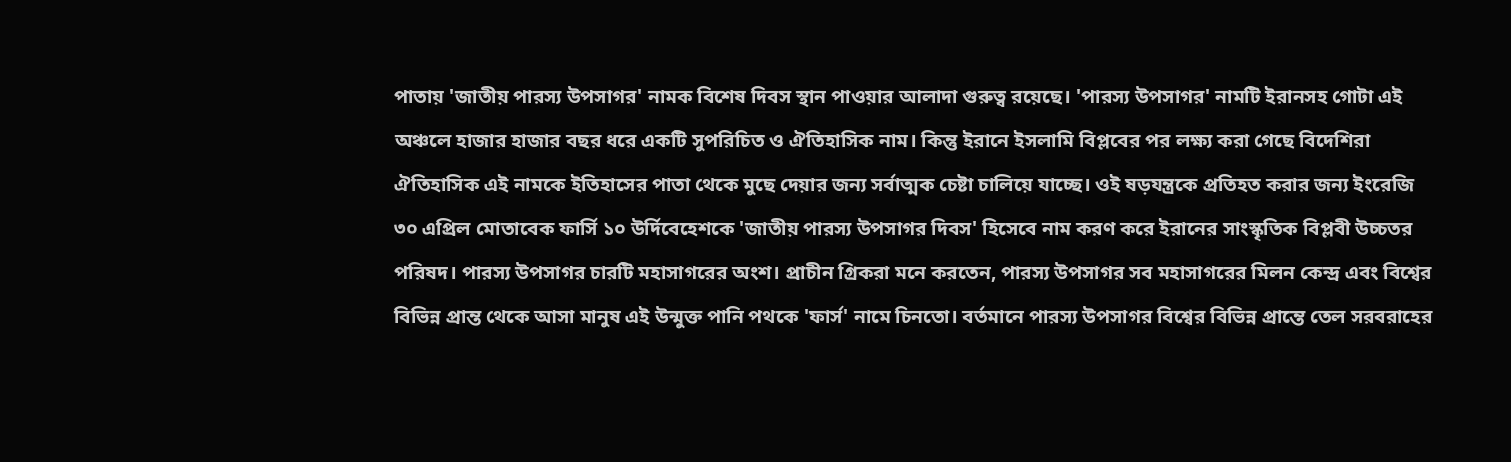পাতায় 'জাতীয় পারস্য উপসাগর' নামক বিশেষ দিবস স্থান পাওয়ার আলাদা গুরুত্ব রয়েছে। 'পারস্য উপসাগর' নামটি ইরানসহ গোটা এই অঞ্চলে হাজার হাজার বছর ধরে একটি সুপরিচিত ও ঐতিহাসিক নাম। কিন্তু ইরানে ইসলামি বিপ্লবের পর লক্ষ্য করা গেছে বিদেশিরা ঐতিহাসিক এই নামকে ইতিহাসের পাতা থেকে মুছে দেয়ার জন্য সর্বাত্মক চেষ্টা চালিয়ে যাচ্ছে। ওই ষড়যন্ত্রকে প্রতিহত করার জন্য ইংরেজি ৩০ এপ্রিল মোতাবেক ফার্সি ১০ উর্দিবেহেশকে 'জাতীয় পারস্য উপসাগর দিবস' হিসেবে নাম করণ করে ইরানের সাংস্কৃতিক বিপ্লবী উচ্চতর পরিষদ। পারস্য উপসাগর চারটি মহাসাগরের অংশ। প্রাচীন গ্রিকরা মনে করতেন, পারস্য উপসাগর সব মহাসাগরের মিলন কেন্দ্র এবং বিশ্বের বিভিন্ন প্রান্ত থেকে আসা মানুষ এই উন্মুক্ত পানি পথকে 'ফার্স' নামে চিনতো। বর্তমানে পারস্য উপসাগর বিশ্বের বিভিন্ন প্রান্তে তেল সরবরাহের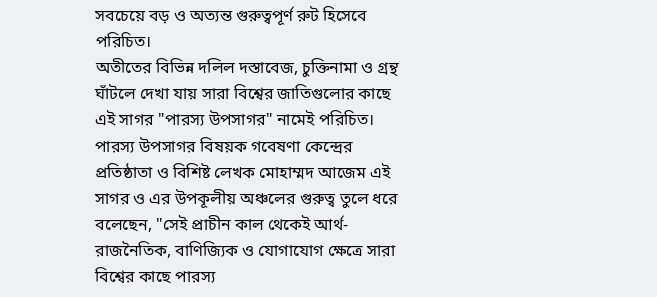সবচেয়ে বড় ও অত্যন্ত গুরুত্বপূর্ণ রুট হিসেবে পরিচিত।
অতীতের বিভিন্ন দলিল দস্তাবেজ, চুক্তিনামা ও গ্রন্থ ঘাঁটলে দেখা যায় সারা বিশ্বের জাতিগুলোর কাছে এই সাগর "পারস্য উপসাগর" নামেই পরিচিত। পারস্য উপসাগর বিষয়ক গবেষণা কেন্দ্রের প্রতিষ্ঠাতা ও বিশিষ্ট লেখক মোহাম্মদ আজেম এই সাগর ও এর উপকূলীয় অঞ্চলের গুরুত্ব তুলে ধরে বলেছেন, "সেই প্রাচীন কাল থেকেই আর্থ-রাজনৈতিক, বাণিজ্যিক ও যোগাযোগ ক্ষেত্রে সারা বিশ্বের কাছে পারস্য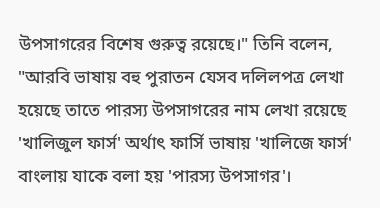উপসাগরের বিশেষ গুরুত্ব রয়েছে।" তিনি বলেন, "আরবি ভাষায় বহু পুরাতন যেসব দলিলপত্র লেখা হয়েছে তাতে পারস্য উপসাগরের নাম লেখা রয়েছে 'খালিজুল ফার্স' অর্থাৎ ফার্সি ভাষায় 'খালিজে ফার্স' বাংলায় যাকে বলা হয় 'পারস্য উপসাগর'।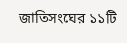জাতিসংঘের ১১টি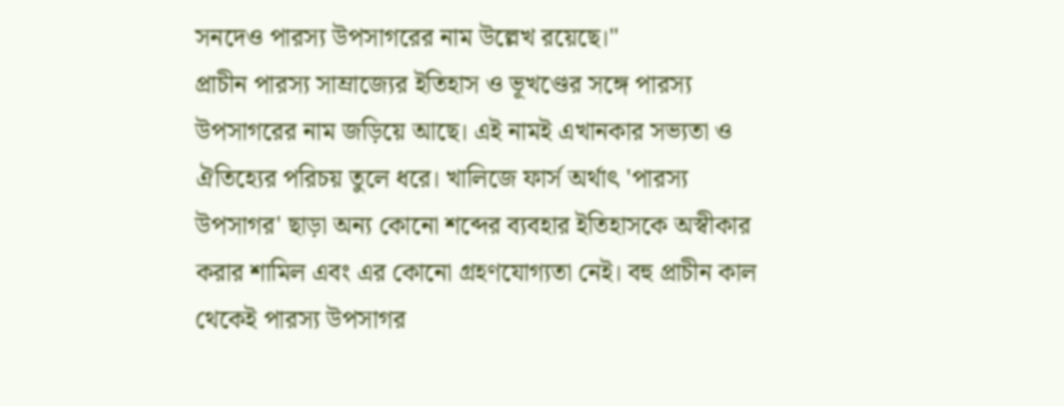সনদেও পারস্য উপসাগরের নাম উল্লেখ রয়েছে।"
প্রাচীন পারস্য সাম্রাজ্যের ইতিহাস ও ভূখণ্ডের সঙ্গে পারস্য উপসাগরের নাম জড়িয়ে আছে। এই নামই এখানকার সভ্যতা ও ঐতিহ্যের পরিচয় তুলে ধরে। খালিজে ফার্স অর্থাৎ 'পারস্য উপসাগর' ছাড়া অন্য কোনো শব্দের ব্যবহার ইতিহাসকে অস্বীকার করার শামিল এবং এর কোনো গ্রহণযোগ্যতা নেই। বহু প্রাচীন কাল থেকেই পারস্য উপসাগর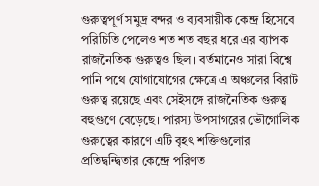গুরুত্বপূর্ণ সমুদ্র বন্দর ও ব্যবসায়ীক কেন্দ্র হিসেবে পরিচিতি পেলেও শত শত বছর ধরে এর ব্যাপক রাজনৈতিক গুরুত্বও ছিল। বর্তমানেও সারা বিশ্বে পানি পথে যোগাযোগের ক্ষেত্রে এ অঞ্চলের বিরাট গুরুত্ব রয়েছে এবং সেইসঙ্গে রাজনৈতিক গুরুত্ব বহুগুণে বেড়েছে। পারস্য উপসাগরের ভৌগোলিক গুরুত্বের কারণে এটি বৃহৎ শক্তিগুলোর প্রতিদ্বন্দ্বিতার কেন্দ্রে পরিণত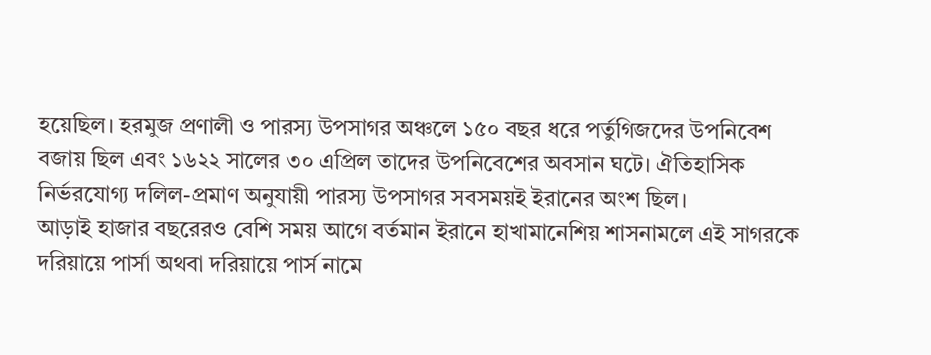হয়েছিল। হরমুজ প্রণালী ও পারস্য উপসাগর অঞ্চলে ১৫০ বছর ধরে পর্তুগিজদের উপনিবেশ বজায় ছিল এবং ১৬২২ সালের ৩০ এপ্রিল তাদের উপনিবেশের অবসান ঘটে। ঐতিহাসিক নির্ভরযোগ্য দলিল-প্রমাণ অনুযায়ী পারস্য উপসাগর সবসময়ই ইরানের অংশ ছিল।
আড়াই হাজার বছরেরও বেশি সময় আগে বর্তমান ইরানে হাখামানেশিয় শাসনামলে এই সাগরকে দরিয়ায়ে পার্সা অথবা দরিয়ায়ে পার্স নামে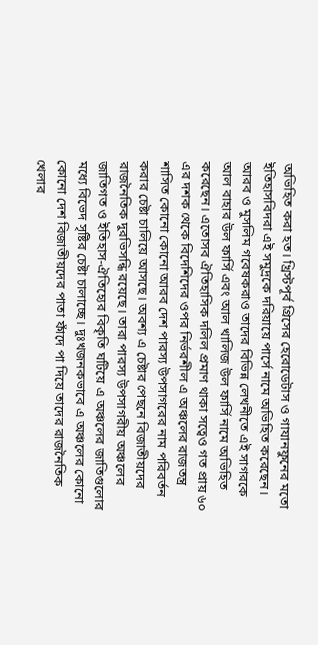অভিহিত করা হত। খ্রিস্টপূর্ব গ্রিসের হেরোডেটাস ও গাযানফুনের মতো ইতিহাসবিদরা এই সমুদ্রকে দরিয়ায়ে পার্সে নামে অভিহিত করেছেন। আরব ও মুসলিম গবেষকরাও তাদের বিভিন্ন লেখনীতে এই সাগরকে আল বাহার উল ফার্সি এবং আল খালিজ উল ফার্সি নামে অভিহিত করেছেন। এতোসব ঐতিহাসিক দলিল প্রমাণ থাকা সত্বেও গত প্রায় ৬০ এর দশক থেকে বিদেশিদের ওপর নির্ভরশীল এ অঞ্চলের রাজতন্ত্র শাসিত কোনো কোনো আরব দেশ পারস্য উপসাগরের নাম পরিবর্তন করার চেষ্টা চালিয়ে আসছে। অবশ্য এ চেষ্টার পেছনে বিজাতীয়দের রাজনৈতিক দুরভিসন্ধি রয়েছে। তারা পারস্য উপসাগরীয় অঞ্চলের জাতিগত ও ইতিহাস-ঐতিহ্যের বিকৃতি ঘটিয়ে এ অঞ্চলের জাতিগুলোর মধ্যে বিভেদ সৃষ্টির চেষ্টা চালাচ্ছে। দুঃখজনকভাবে এ অঞ্চলের কোনো কোনো দেশ বিজাতীয়দের পাতা ফাঁদে পা দিয়ে তাদের রাজনৈতিক খেলার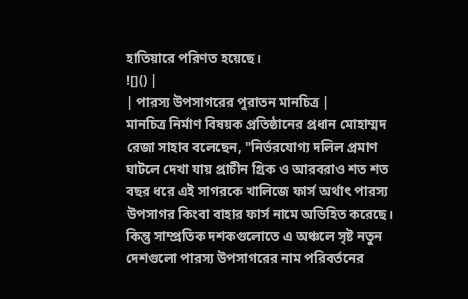হাতিয়ারে পরিণত হয়েছে।
![]() |
| পারস্য উপসাগরের পুরাতন মানচিত্র |
মানচিত্র নির্মাণ বিষয়ক প্রতিষ্ঠানের প্রধান মোহাম্মদ রেজা সাহাব বলেছেন, "নির্ভরযোগ্য দলিল প্রমাণ ঘাটলে দেখা যায় প্রাচীন গ্রিক ও আরবরাও শত শত বছর ধরে এই সাগরকে খালিজে ফার্স অর্থাৎ পারস্য উপসাগর কিংবা বাহার ফার্স নামে অভিহিত করেছে। কিন্তু সাম্প্রতিক দশকগুলোতে এ অঞ্চলে সৃষ্ট নতুন দেশগুলো পারস্য উপসাগরের নাম পরিবর্তনের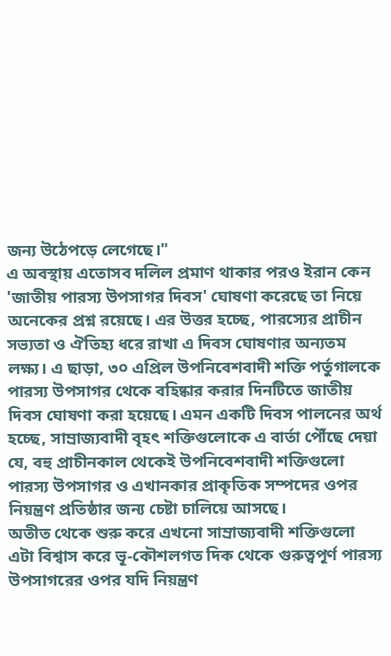জন্য উঠেপড়ে লেগেছে।"
এ অবস্থায় এতোসব দলিল প্রমাণ থাকার পরও ইরান কেন 'জাতীয় পারস্য উপসাগর দিবস' ঘোষণা করেছে তা নিয়ে অনেকের প্রশ্ন রয়েছে। এর উত্তর হচ্ছে, পারস্যের প্রাচীন সভ্যতা ও ঐতিহ্য ধরে রাখা এ দিবস ঘোষণার অন্যতম লক্ষ্য। এ ছাড়া, ৩০ এপ্রিল উপনিবেশবাদী শক্তি পর্তুগালকে পারস্য উপসাগর থেকে বহিষ্কার করার দিনটিতে জাতীয় দিবস ঘোষণা করা হয়েছে। এমন একটি দিবস পালনের অর্থ হচ্ছে, সাম্রাজ্যবাদী বৃহৎ শক্তিগুলোকে এ বার্তা পৌঁছে দেয়া যে, বহু প্রাচীনকাল থেকেই উপনিবেশবাদী শক্তিগুলো পারস্য উপসাগর ও এখানকার প্রাকৃতিক সম্পদের ওপর নিয়ন্ত্রণ প্রতিষ্ঠার জন্য চেষ্টা চালিয়ে আসছে।
অতীত থেকে শুরু করে এখনো সাম্রাজ্যবাদী শক্তিগুলো এটা বিশ্বাস করে ভূ-কৌশলগত দিক থেকে গুরুত্বপূর্ণ পারস্য উপসাগরের ওপর যদি নিয়ন্ত্রণ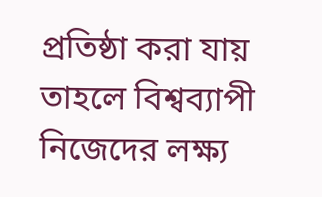প্রতিষ্ঠা করা যায় তাহলে বিশ্বব্যাপী নিজেদের লক্ষ্য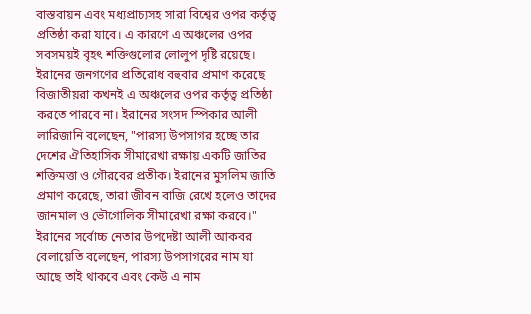বাস্তবায়ন এবং মধ্যপ্রাচ্যসহ সারা বিশ্বের ওপর কর্তৃত্ব প্রতিষ্ঠা করা যাবে। এ কারণে এ অঞ্চলের ওপর সবসময়ই বৃহৎ শক্তিগুলোর লোলুপ দৃষ্টি রয়েছে। ইরানের জনগণের প্রতিরোধ বহুবার প্রমাণ করেছে বিজাতীয়রা কখনই এ অঞ্চলের ওপর কর্তৃত্ব প্রতিষ্ঠা করতে পারবে না। ইরানের সংসদ স্পিকার আলী লারিজানি বলেছেন, "পারস্য উপসাগর হচ্ছে তার দেশের ঐতিহাসিক সীমারেখা রক্ষায় একটি জাতির শক্তিমত্তা ও গৌরবের প্রতীক। ইরানের মুসলিম জাতি প্রমাণ করেছে, তারা জীবন বাজি রেখে হলেও তাদের জানমাল ও ভৌগোলিক সীমারেখা রক্ষা করবে।" ইরানের সর্বোচ্চ নেতার উপদেষ্টা আলী আকবর বেলায়েতি বলেছেন, পারস্য উপসাগরের নাম যা আছে তাই থাকবে এবং কেউ এ নাম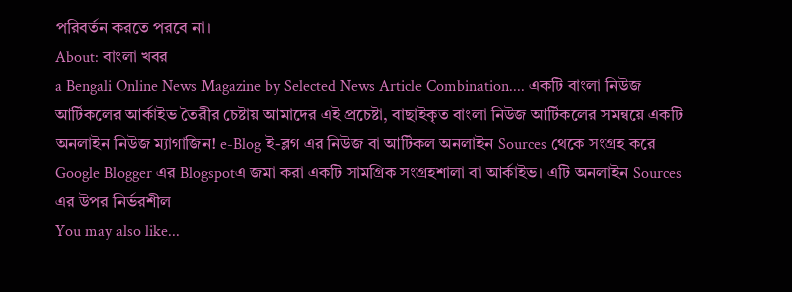পরিবর্তন করতে পরবে না।
About: বাংলা খবর
a Bengali Online News Magazine by Selected News Article Combination.... একটি বাংলা নিউজ আর্টিকলের আর্কাইভ তৈরীর চেষ্টায় আমাদের এই প্রচেষ্টা, বাছাইকৃত বাংলা নিউজ আর্টিকলের সমন্বয়ে একটি অনলাইন নিউজ ম্যাগাজিন! e-Blog ই-ব্লগ এর নিউজ বা আর্টিকল অনলাইন Sources থেকে সংগ্রহ করে Google Blogger এর Blogspotএ জমা করা একটি সামগ্রিক সংগ্রহশালা বা আর্কাইভ। এটি অনলাইন Sources এর উপর নির্ভরশীল
You may also like...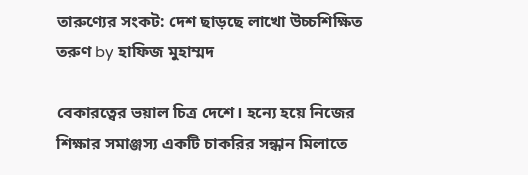তারুণ্যের সংকট: দেশ ছাড়ছে লাখো উচ্চশিক্ষিত তরুণ by হাফিজ মুহাম্মদ

বেকারত্বের ভয়াল চিত্র দেশে। হন্যে হয়ে নিজের শিক্ষার সমাঞ্জস্য একটি চাকরির সন্ধান মিলাতে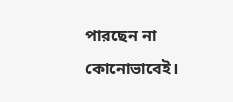পারছেন না কোনোভাবেই।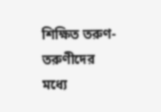শিক্ষিত তরুণ-তরুণীদের মধ্যে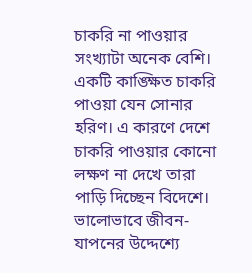চাকরি না পাওয়ার সংখ্যাটা অনেক বেশি। একটি কাঙ্ক্ষিত চাকরি পাওয়া যেন সোনার হরিণ। এ কারণে দেশে চাকরি পাওয়ার কোনো লক্ষণ না দেখে তারা পাড়ি দিচ্ছেন বিদেশে। ভালোভাবে জীবন-যাপনের উদ্দেশ্যে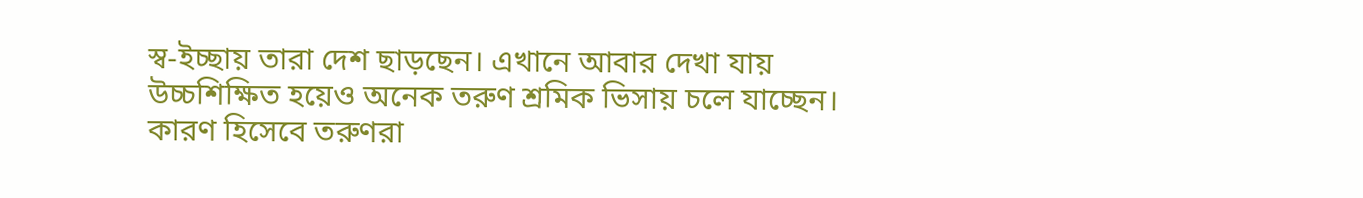স্ব-ইচ্ছায় তারা দেশ ছাড়ছেন। এখানে আবার দেখা যায় উচ্চশিক্ষিত হয়েও অনেক তরুণ শ্রমিক ভিসায় চলে যাচ্ছেন। কারণ হিসেবে তরুণরা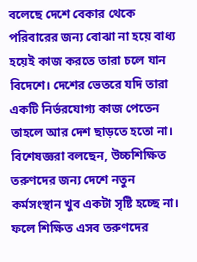বলেছে দেশে বেকার থেকে পরিবারের জন্য বোঝা না হয়ে বাধ্য হয়েই কাজ করতে তারা চলে যান বিদেশে। দেশের ভেতরে যদি তারা একটি নির্ভরযোগ্য কাজ পেতেন তাহলে আর দেশ ছাড়তে হতো না।
বিশেষজ্ঞরা বলছেন, উচ্চশিক্ষিত তরুণদের জন্য দেশে নতুন কর্মসংস্থান খুব একটা সৃষ্টি হচ্ছে না। ফলে শিক্ষিত এসব তরুণদের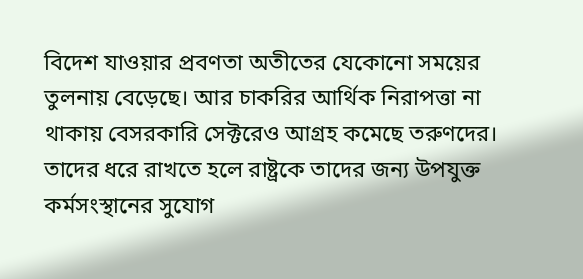বিদেশ যাওয়ার প্রবণতা অতীতের যেকোনো সময়ের তুলনায় বেড়েছে। আর চাকরির আর্থিক নিরাপত্তা না থাকায় বেসরকারি সেক্টরেও আগ্রহ কমেছে তরুণদের। তাদের ধরে রাখতে হলে রাষ্ট্রকে তাদের জন্য উপযুক্ত কর্মসংস্থানের সুযোগ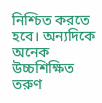নিশ্চিত করতে হবে। অন্যদিকে অনেক উচ্চশিক্ষিত তরুণ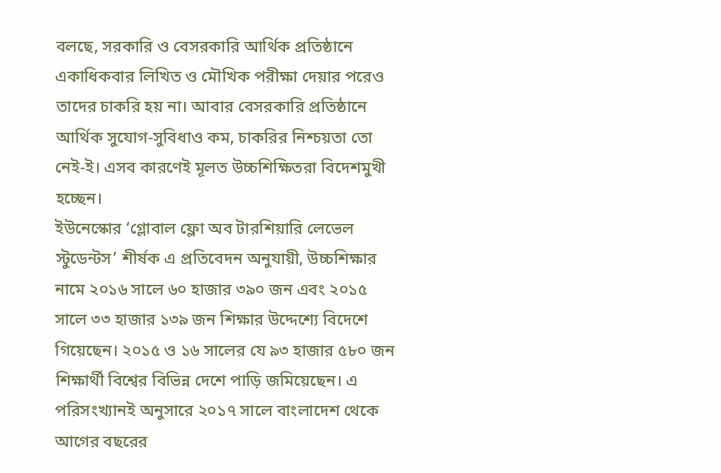বলছে, সরকারি ও বেসরকারি আর্থিক প্রতিষ্ঠানে একাধিকবার লিখিত ও মৌখিক পরীক্ষা দেয়ার পরেও তাদের চাকরি হয় না। আবার বেসরকারি প্রতিষ্ঠানে আর্থিক সুযোগ-সুবিধাও কম, চাকরির নিশ্চয়তা তো নেই-ই। এসব কারণেই মূলত উচ্চশিক্ষিতরা বিদেশমুখী হচ্ছেন।
ইউনেস্কোর ‘গ্লোবাল ফ্লো অব টারশিয়ারি লেভেল স্টুডেন্টস’ শীর্ষক এ প্রতিবেদন অনুযায়ী, উচ্চশিক্ষার নামে ২০১৬ সালে ৬০ হাজার ৩৯০ জন এবং ২০১৫ সালে ৩৩ হাজার ১৩৯ জন শিক্ষার উদ্দেশ্যে বিদেশে গিয়েছেন। ২০১৫ ও ১৬ সালের যে ৯৩ হাজার ৫৮০ জন শিক্ষার্থী বিশ্বের বিভিন্ন দেশে পাড়ি জমিয়েছেন। এ পরিসংখ্যানই অনুসারে ২০১৭ সালে বাংলাদেশ থেকে আগের বছরের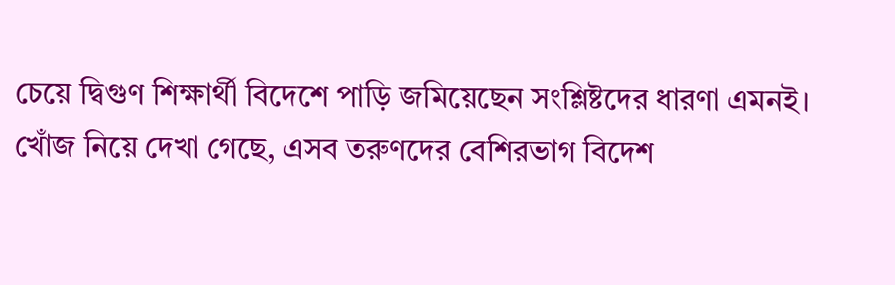চেয়ে দ্বিগুণ শিক্ষার্থী বিদেশে পাড়ি জমিয়েছেন সংশ্লিষ্টদের ধারণা এমনই।
খোঁজ নিয়ে দেখা গেছে, এসব তরুণদের বেশিরভাগ বিদেশ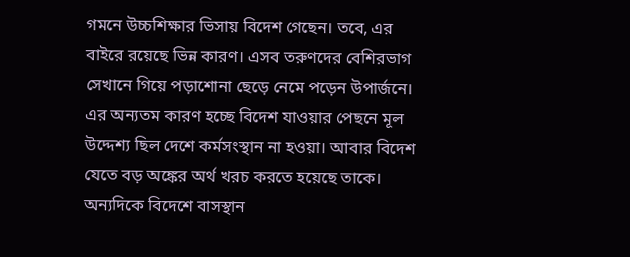গমনে উচ্চশিক্ষার ভিসায় বিদেশ গেছেন। তবে, এর বাইরে রয়েছে ভিন্ন কারণ। এসব তরুণদের বেশিরভাগ সেখানে গিয়ে পড়াশোনা ছেড়ে নেমে পড়েন উপার্জনে। এর অন্যতম কারণ হচ্ছে বিদেশ যাওয়ার পেছনে মূল উদ্দেশ্য ছিল দেশে কর্মসংস্থান না হওয়া। আবার বিদেশ যেতে বড় অঙ্কের অর্থ খরচ করতে হয়েছে তাকে। অন্যদিকে বিদেশে বাসস্থান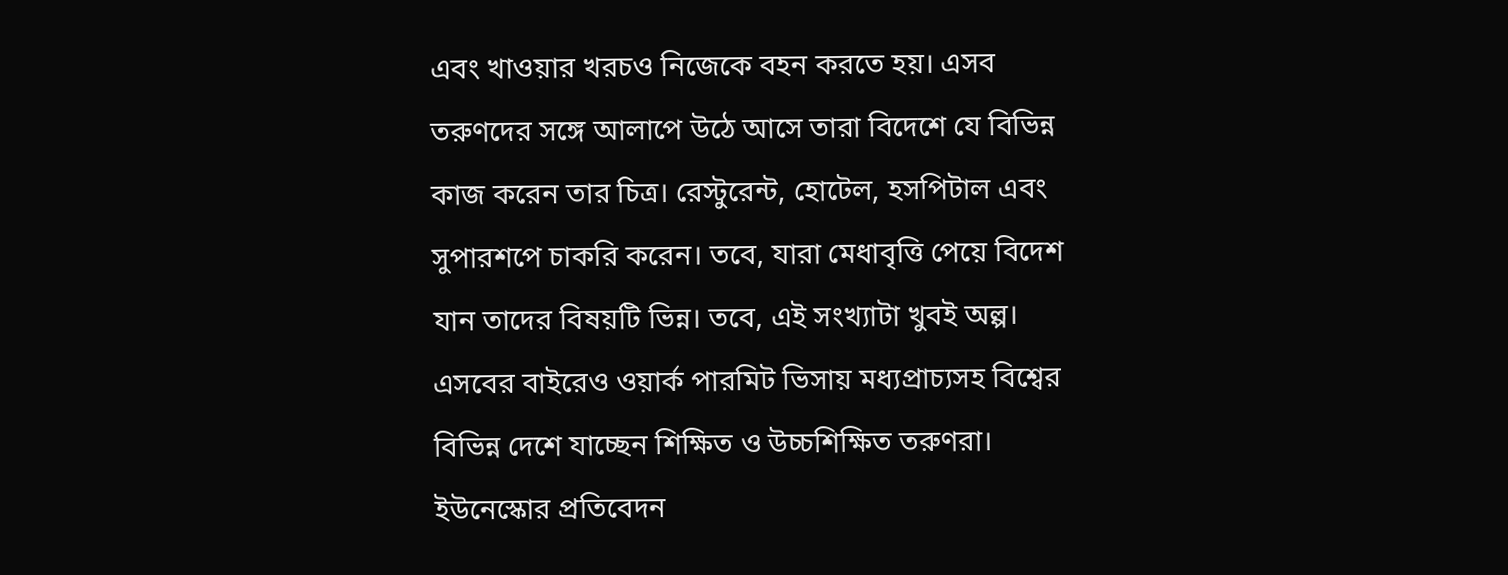এবং খাওয়ার খরচও নিজেকে বহন করতে হয়। এসব তরুণদের সঙ্গে আলাপে উঠে আসে তারা বিদেশে যে বিভিন্ন কাজ করেন তার চিত্র। রেস্টুরেন্ট, হোটেল, হসপিটাল এবং সুপারশপে চাকরি করেন। তবে, যারা মেধাবৃত্তি পেয়ে বিদেশ যান তাদের বিষয়টি ভিন্ন। তবে, এই সংখ্যাটা খুবই অল্প। এসবের বাইরেও ওয়ার্ক পারমিট ভিসায় মধ্যপ্রাচ্যসহ বিশ্বের বিভিন্ন দেশে যাচ্ছেন শিক্ষিত ও উচ্চশিক্ষিত তরুণরা। ইউনেস্কোর প্রতিবেদন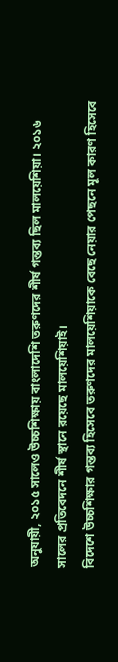অনুযায়ী, ২০১৫ সালেও উচ্চশিক্ষায় বাংলাদেশি তরুণদের শীর্ষ গন্তব্য ছিল মালয়েশিয়া। ২০১৬ সালের প্রতিবেদনে শীর্ষ স্থানে রয়েছে মালয়েশিয়াই।
বিদেশে উচ্চশিক্ষার গন্তব্য হিসেবে তরুণদের মালয়েশিয়াকে বেছে নেয়ার পেছনে মূল কারণ হিসেবে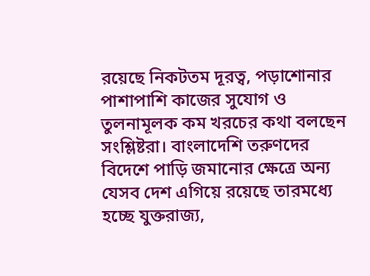রয়েছে নিকটতম দূরত্ব, পড়াশোনার পাশাপাশি কাজের সুযোগ ও তুলনামূলক কম খরচের কথা বলছেন সংশ্লিষ্টরা। বাংলাদেশি তরুণদের বিদেশে পাড়ি জমানোর ক্ষেত্রে অন্য যেসব দেশ এগিয়ে রয়েছে তারমধ্যে হচ্ছে যুক্তরাজ্য,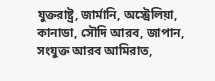যুক্তরাষ্ট্র, জার্মানি, অস্ট্রেলিয়া, কানাডা, সৌদি আরব, জাপান, সংযুক্ত আরব আমিরাত,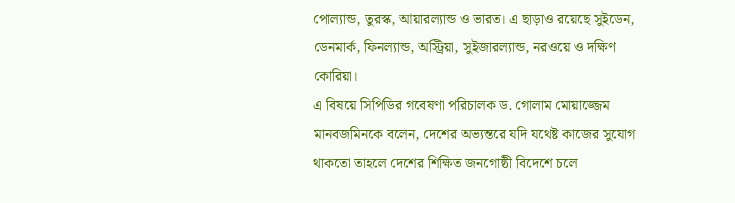পোল্যান্ড, তুরস্ক, আয়ারল্যান্ড ও ভারত। এ ছাড়াও রয়েছে সুইডেন, ডেনমার্ক, ফিনল্যান্ড, অস্ট্রিয়া, সুইজারল্যান্ড, নরওয়ে ও দক্ষিণ কোরিয়া।
এ বিষয়ে সিপিডির গবেষণা পরিচালক ড. গোলাম মোয়াজ্জেম মানবজমিনকে বলেন, দেশের অভ্যন্তরে যদি যথেষ্ট কাজের সুযোগ থাকতো তাহলে দেশের শিক্ষিত জনগোষ্ঠী বিদেশে চলে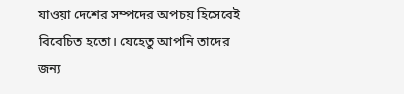যাওয়া দেশের সম্পদের অপচয় হিসেবেই বিবেচিত হতো। যেহেতু আপনি তাদের জন্য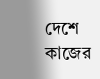দেশে কাজের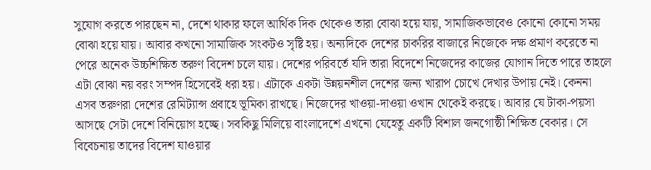সুযোগ করতে পারছেন না, দেশে থাকার ফলে আর্থিক দিক থেকেও তারা বোঝা হয়ে যায়, সামাজিকভাবেও কোনো কোনো সময় বোঝা হয়ে যায়। আবার কখনো সামাজিক সংকটও সৃষ্টি হয়। অন্যদিকে দেশের চাকরির বাজারে নিজেকে দক্ষ প্রমাণ করেতে না পেরে অনেক উচ্চশিক্ষিত তরুণ বিদেশ চলে যায়। দেশের পরিবর্তে যদি তারা বিদেশে নিজেদের কাজের যোগান দিতে পারে তাহলে এটা বোঝা নয় বরং সম্পদ হিসেবেই ধরা হয়। এটাকে একটা উন্নয়নশীল দেশের জন্য খারাপ চোখে দেখার উপায় নেই। কেননা এসব তরুণরা দেশের রেমিট্যান্স প্রবাহে ভূমিকা রাখছে। নিজেদের খাওয়া-দাওয়া ওখান থেকেই করছে। আবার যে টাকা-পয়সা আসছে সেটা দেশে বিনিয়োগ হচ্ছে। সবকিছু মিলিয়ে বাংলাদেশে এখনো যেহেতু একটি বিশাল জনগোষ্ঠী শিক্ষিত বেকার। সে বিবেচনায় তাদের বিদেশ যাওয়ার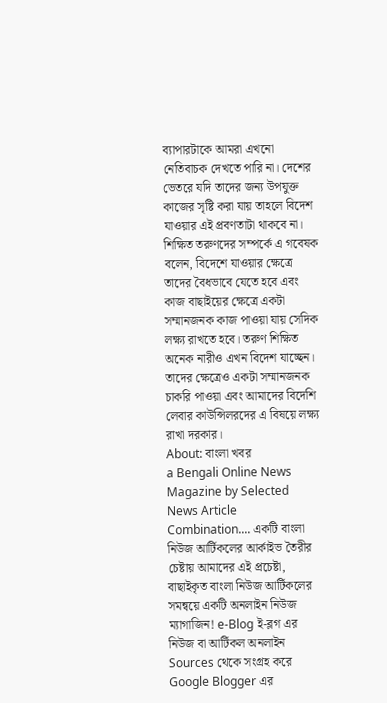ব্যাপারটাকে আমরা এখনো নেতিবাচক দেখতে পারি না। দেশের ভেতরে যদি তাদের জন্য উপযুক্ত কাজের সৃষ্টি করা যায় তাহলে বিদেশ যাওয়ার এই প্রবণতাটা থাকবে না।
শিক্ষিত তরুণদের সম্পর্কে এ গবেষক বলেন, বিদেশে যাওয়ার ক্ষেত্রে তাদের বৈধভাবে যেতে হবে এবং কাজ বাছাইয়ের ক্ষেত্রে একটা সম্মানজনক কাজ পাওয়া যায় সেদিক লক্ষ্য রাখতে হবে। তরুণ শিক্ষিত অনেক নারীও এখন বিদেশ যাচ্ছেন। তাদের ক্ষেত্রেও একটা সম্মানজনক চাকরি পাওয়া এবং আমাদের বিদেশি লেবার কাউন্সিলরদের এ বিষয়ে লক্ষ্য রাখা দরকার।
About: বাংলা খবর
a Bengali Online News Magazine by Selected News Article Combination.... একটি বাংলা নিউজ আর্টিকলের আর্কাইভ তৈরীর চেষ্টায় আমাদের এই প্রচেষ্টা, বাছাইকৃত বাংলা নিউজ আর্টিকলের সমন্বয়ে একটি অনলাইন নিউজ ম্যাগাজিন! e-Blog ই-ব্লগ এর নিউজ বা আর্টিকল অনলাইন Sources থেকে সংগ্রহ করে Google Blogger এর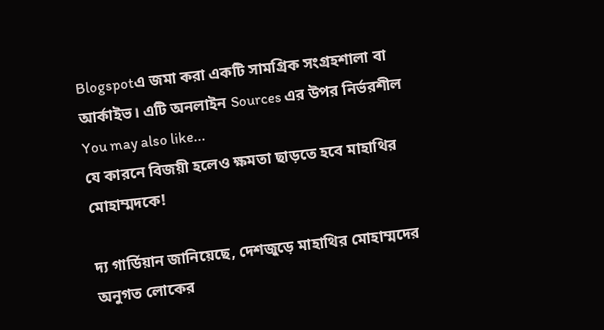Blogspotএ জমা করা একটি সামগ্রিক সংগ্রহশালা বা আর্কাইভ। এটি অনলাইন Sources এর উপর নির্ভরশীল
You may also like...
যে কারনে বিজয়ী হলেও ক্ষমতা ছাড়তে হবে মাহাথির মোহাম্মদকে!

দ্য গার্ডিয়ান জানিয়েছে, দেশজুড়ে মাহাথির মোহাম্মদের অনুগত লোকের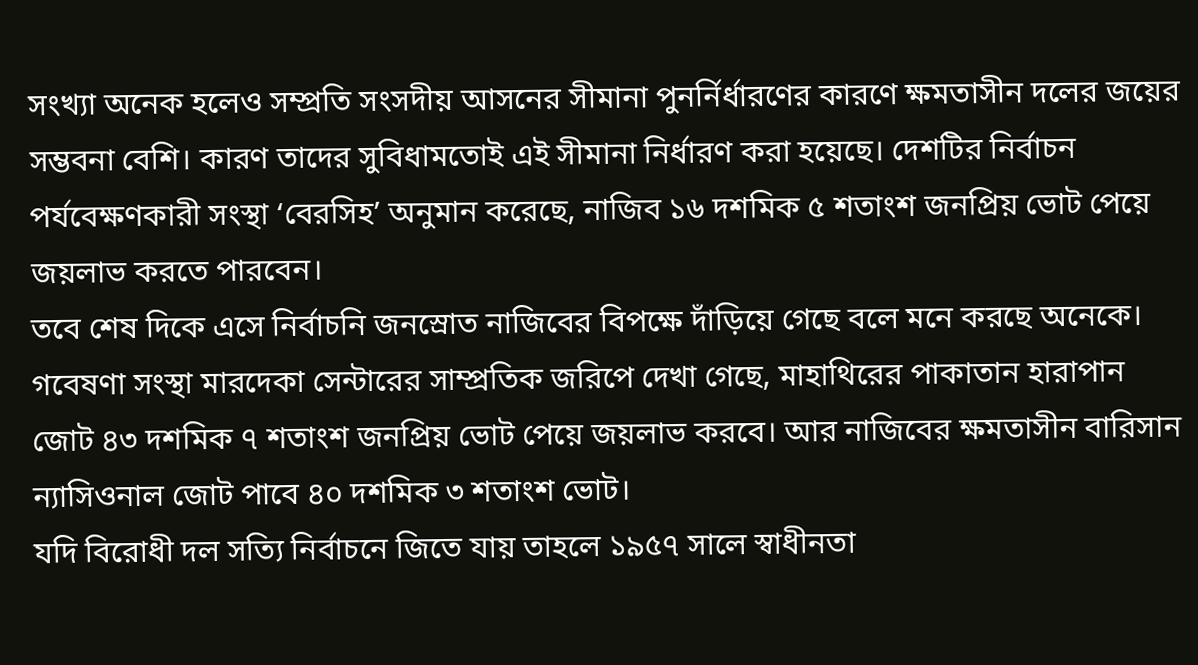সংখ্যা অনেক হলেও সম্প্রতি সংসদীয় আসনের সীমানা পুনর্নির্ধারণের কারণে ক্ষমতাসীন দলের জয়ের সম্ভবনা বেশি। কারণ তাদের সুবিধামতোই এই সীমানা নির্ধারণ করা হয়েছে। দেশটির নির্বাচন পর্যবেক্ষণকারী সংস্থা ‘বেরসিহ’ অনুমান করেছে, নাজিব ১৬ দশমিক ৫ শতাংশ জনপ্রিয় ভোট পেয়ে জয়লাভ করতে পারবেন।
তবে শেষ দিকে এসে নির্বাচনি জনস্রোত নাজিবের বিপক্ষে দাঁড়িয়ে গেছে বলে মনে করছে অনেকে। গবেষণা সংস্থা মারদেকা সেন্টারের সাম্প্রতিক জরিপে দেখা গেছে, মাহাথিরের পাকাতান হারাপান জোট ৪৩ দশমিক ৭ শতাংশ জনপ্রিয় ভোট পেয়ে জয়লাভ করবে। আর নাজিবের ক্ষমতাসীন বারিসান ন্যাসিওনাল জোট পাবে ৪০ দশমিক ৩ শতাংশ ভোট।
যদি বিরোধী দল সত্যি নির্বাচনে জিতে যায় তাহলে ১৯৫৭ সালে স্বাধীনতা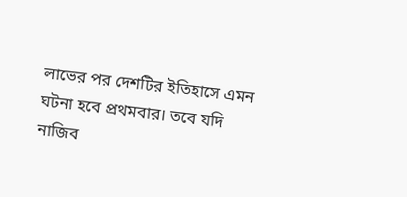লাভের পর দেশটির ইতিহাসে এমন ঘটনা হবে প্রথমবার। তবে যদি নাজিব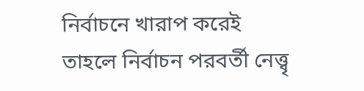নির্বাচনে খারাপ করেই তাহলে নির্বাচন পরবর্তী নেত্ত্বৃ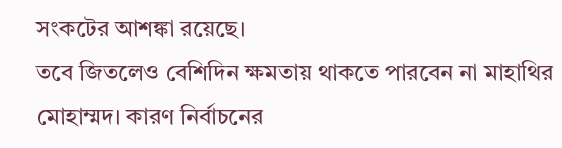সংকটের আশঙ্কা রয়েছে।
তবে জিতলেও বেশিদিন ক্ষমতায় থাকতে পারবেন না মাহাথির মোহাম্মদ। কারণ নির্বাচনের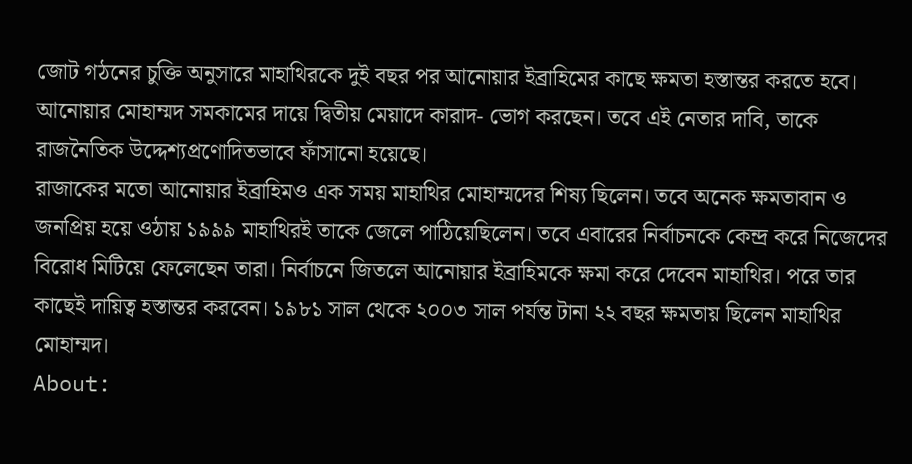জোট গঠনের চুক্তি অনুসারে মাহাথিরকে দুই বছর পর আনোয়ার ইব্রাহিমের কাছে ক্ষমতা হস্তান্তর করতে হবে। আনোয়ার মোহাম্মদ সমকামের দায়ে দ্বিতীয় মেয়াদে কারাদ- ভোগ করছেন। তবে এই নেতার দাবি, তাকে রাজনৈতিক উদ্দেশ্যপ্রণোদিতভাবে ফাঁসানো হয়েছে।
রাজাকের মতো আনোয়ার ইব্রাহিমও এক সময় মাহাথির মোহাম্মদের শিষ্য ছিলেন। তবে অনেক ক্ষমতাবান ও জনপ্রিয় হয়ে ওঠায় ১৯৯৯ মাহাথিরই তাকে জেলে পাঠিয়েছিলেন। তবে এবারের নির্বাচনকে কেন্দ্র করে নিজেদের বিরোধ মিটিয়ে ফেলেছেন তারা। নির্বাচনে জিতলে আনোয়ার ইব্রাহিমকে ক্ষমা করে দেবেন মাহাথির। পরে তার কাছেই দায়িত্ব হস্তান্তর করবেন। ১৯৮১ সাল থেকে ২০০৩ সাল পর্যন্ত টানা ২২ বছর ক্ষমতায় ছিলেন মাহাথির মোহাম্মদ।
About: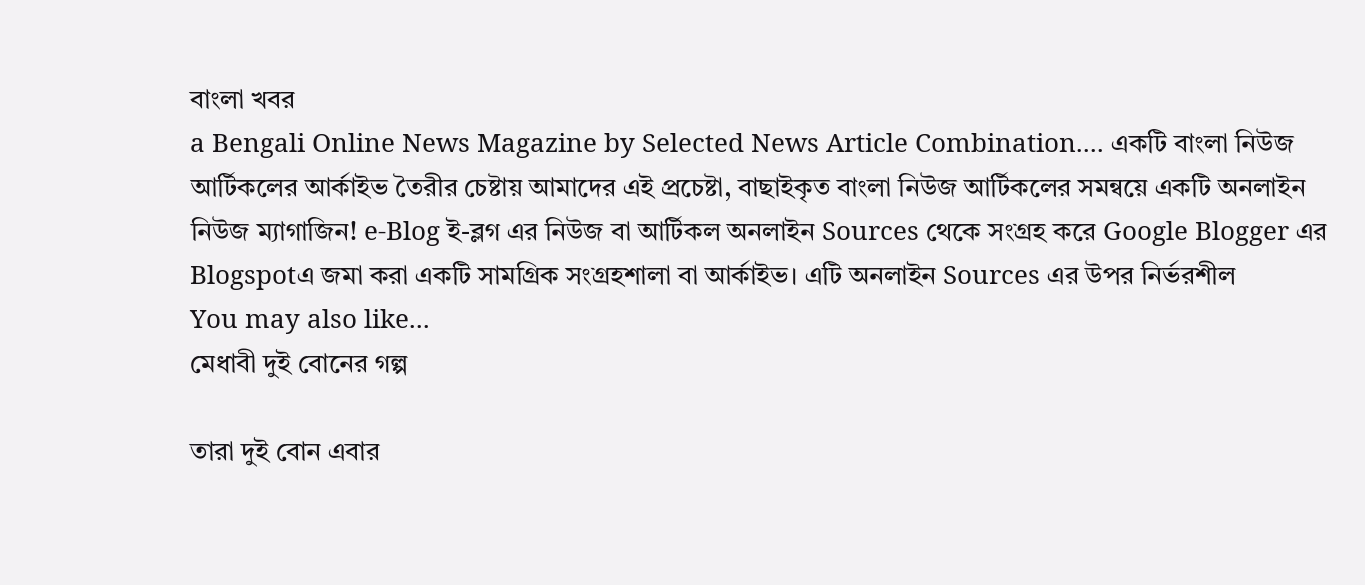বাংলা খবর
a Bengali Online News Magazine by Selected News Article Combination.... একটি বাংলা নিউজ আর্টিকলের আর্কাইভ তৈরীর চেষ্টায় আমাদের এই প্রচেষ্টা, বাছাইকৃত বাংলা নিউজ আর্টিকলের সমন্বয়ে একটি অনলাইন নিউজ ম্যাগাজিন! e-Blog ই-ব্লগ এর নিউজ বা আর্টিকল অনলাইন Sources থেকে সংগ্রহ করে Google Blogger এর Blogspotএ জমা করা একটি সামগ্রিক সংগ্রহশালা বা আর্কাইভ। এটি অনলাইন Sources এর উপর নির্ভরশীল
You may also like...
মেধাবী দুই বোনের গল্প

তারা দুই বোন এবার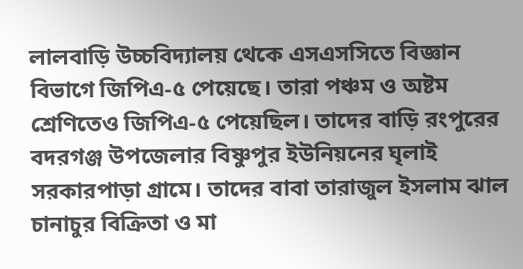লালবাড়ি উচ্চবিদ্যালয় থেকে এসএসসিতে বিজ্ঞান বিভাগে জিপিএ-৫ পেয়েছে। তারা পঞ্চম ও অষ্টম শ্রেণিতেও জিপিএ-৫ পেয়েছিল। তাদের বাড়ি রংপুরের বদরগঞ্জ উপজেলার বিষ্ণুপুর ইউনিয়নের ঘৃলাই সরকারপাড়া গ্রামে। তাদের বাবা তারাজুল ইসলাম ঝাল চানাচুর বিক্রিতা ও মা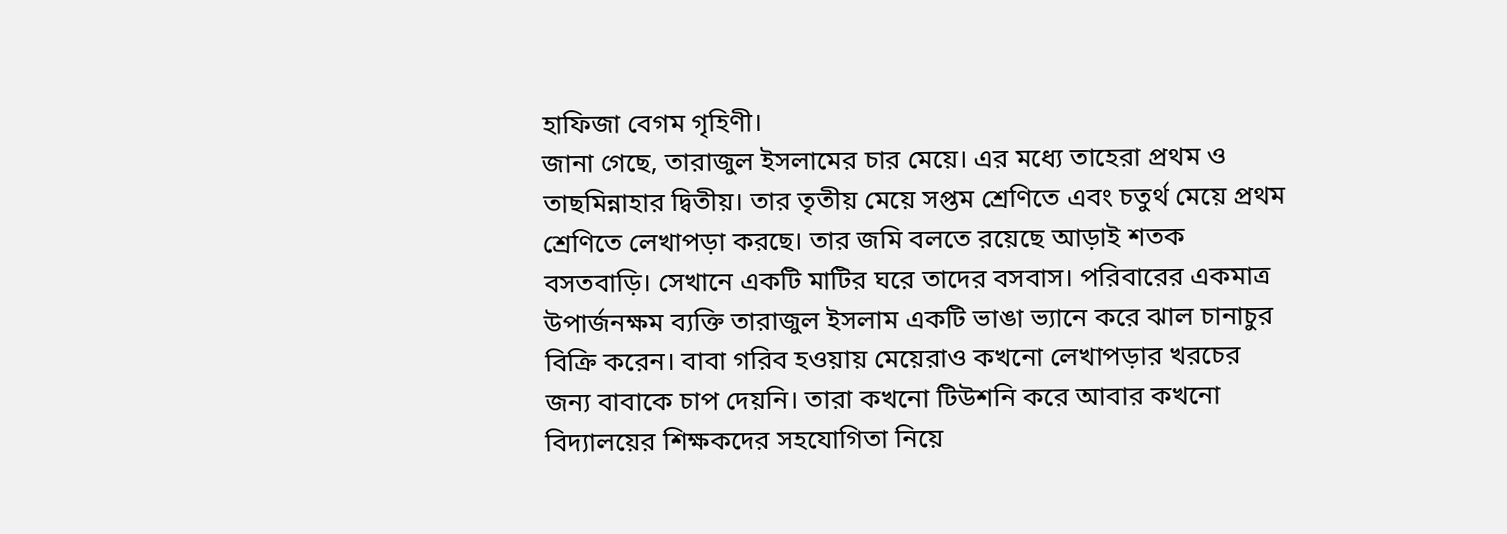হাফিজা বেগম গৃহিণী।
জানা গেছে, তারাজুল ইসলামের চার মেয়ে। এর মধ্যে তাহেরা প্রথম ও তাছমিন্নাহার দ্বিতীয়। তার তৃতীয় মেয়ে সপ্তম শ্রেণিতে এবং চতুর্থ মেয়ে প্রথম শ্রেণিতে লেখাপড়া করছে। তার জমি বলতে রয়েছে আড়াই শতক বসতবাড়ি। সেখানে একটি মাটির ঘরে তাদের বসবাস। পরিবারের একমাত্র উপার্জনক্ষম ব্যক্তি তারাজুল ইসলাম একটি ভাঙা ভ্যানে করে ঝাল চানাচুর বিক্রি করেন। বাবা গরিব হওয়ায় মেয়েরাও কখনো লেখাপড়ার খরচের জন্য বাবাকে চাপ দেয়নি। তারা কখনো টিউশনি করে আবার কখনো বিদ্যালয়ের শিক্ষকদের সহযোগিতা নিয়ে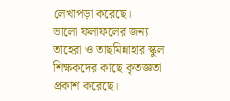লেখাপড়া করেছে।
ভালো ফলাফলের জন্য তাহেরা ও তাছমিন্নাহার স্কুল শিক্ষকদের কাছে কৃতজ্ঞতা প্রকাশ করেছে।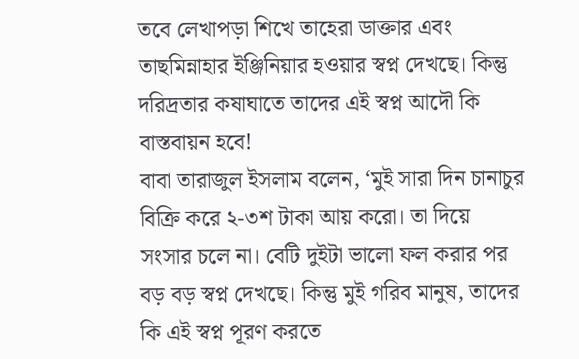তবে লেখাপড়া শিখে তাহেরা ডাক্তার এবং তাছমিন্নাহার ইঞ্জিনিয়ার হওয়ার স্বপ্ন দেখছে। কিন্তু দরিদ্রতার কষাঘাতে তাদের এই স্বপ্ন আদৌ কি বাস্তবায়ন হবে!
বাবা তারাজুল ইসলাম বলেন, ‘মুই সারা দিন চানাচুর বিক্রি করে ২-৩শ টাকা আয় করো। তা দিয়ে সংসার চলে না। বেটি দুইটা ভালো ফল করার পর বড় বড় স্বপ্ন দেখছে। কিন্তু মুই গরিব মানুষ, তাদের কি এই স্বপ্ন পূরণ করতে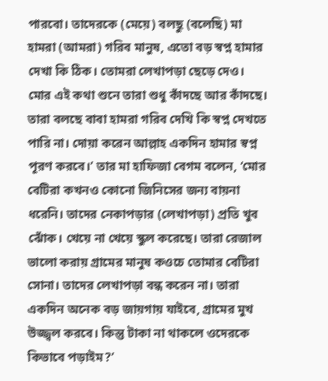পারবো। তাদেরকে (মেয়ে) বলছু (বলেছি) মা হামরা (আমরা) গরিব মানুষ, এতো বড় স্বপ্ন হামার দেখা কি ঠিক। তোমরা লেখাপড়া ছেড়ে দেও। মোর এই কথা শুনে তারা শুধু কাঁদছে আর কাঁদছে। তারা বলছে বাবা হামরা গরিব দেখি কি স্বপ্ন দেখতে পারি না। দোয়া করেন আল্লাহ একদিন হামার স্বপ্ন পূরণ করবে।’ তার মা হাফিজা বেগম বলেন, ‘মোর বেটিরা কখনও কোনো জিনিসের জন্য বায়না ধরেনি। তাদের নেকাপড়ার (লেখাপড়া) প্রতি খুব ঝোঁক। খেয়ে না খেয়ে স্কুল করেছে। তারা রেজাল ভালো করায় গ্রামের মানুষ কওচে তোমার বেটিরা সোনা। তাদের লেখাপড়া বন্ধ করেন না। তারা একদিন অনেক বড় জায়গায় যাইবে, গ্রামের মুখ উজ্জ্বল করবে। কিন্তু টাকা না থাকলে ওদেরকে কিভাবে পড়াইম?’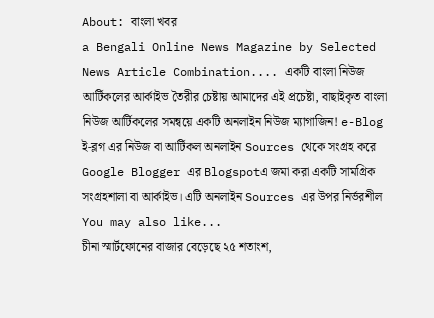About: বাংলা খবর
a Bengali Online News Magazine by Selected News Article Combination.... একটি বাংলা নিউজ আর্টিকলের আর্কাইভ তৈরীর চেষ্টায় আমাদের এই প্রচেষ্টা, বাছাইকৃত বাংলা নিউজ আর্টিকলের সমন্বয়ে একটি অনলাইন নিউজ ম্যাগাজিন! e-Blog ই-ব্লগ এর নিউজ বা আর্টিকল অনলাইন Sources থেকে সংগ্রহ করে Google Blogger এর Blogspotএ জমা করা একটি সামগ্রিক সংগ্রহশালা বা আর্কাইভ। এটি অনলাইন Sources এর উপর নির্ভরশীল
You may also like...
চীনা স্মার্টফোনের বাজার বেড়েছে ২৫ শতাংশ,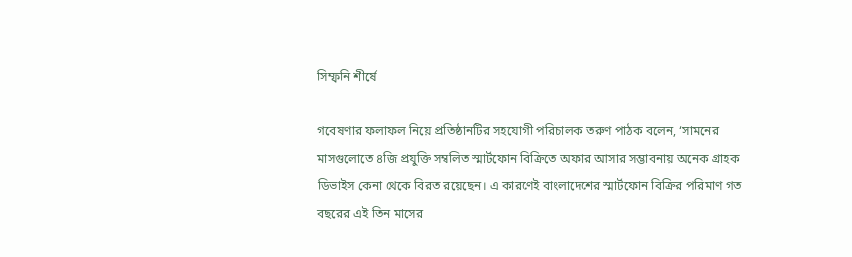সিম্ফনি শীর্ষে

গবেষণার ফলাফল নিয়ে প্রতিষ্ঠানটির সহযোগী পরিচালক তরুণ পাঠক বলেন, ‘সামনের মাসগুলোতে ৪জি প্রযুক্তি সম্বলিত স্মার্টফোন বিক্রিতে অফার আসার সম্ভাবনায় অনেক গ্রাহক ডিভাইস কেনা থেকে বিরত রয়েছেন। এ কারণেই বাংলাদেশের স্মার্টফোন বিক্রির পরিমাণ গত বছরের এই তিন মাসের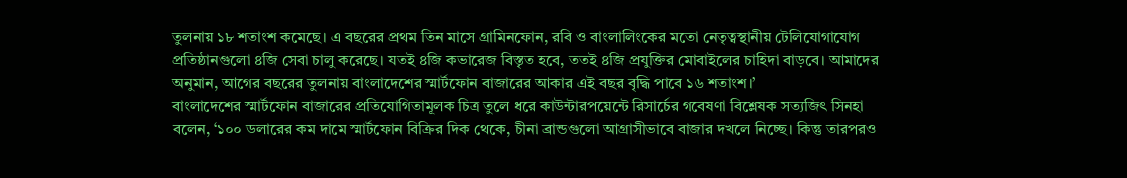তুলনায় ১৮ শতাংশ কমেছে। এ বছরের প্রথম তিন মাসে গ্রামিনফোন, রবি ও বাংলালিংকের মতো নেতৃত্বস্থানীয় টেলিযোগাযোগ প্রতিষ্ঠানগুলো ৪জি সেবা চালু করেছে। যতই ৪জি কভারেজ বিস্তৃত হবে, ততই ৪জি প্রযুক্তির মোবাইলের চাহিদা বাড়বে। আমাদের অনুমান, আগের বছরের তুলনায় বাংলাদেশের স্মার্টফোন বাজারের আকার এই বছর বৃদ্ধি পাবে ১৬ শতাংশ।’
বাংলাদেশের স্মার্টফোন বাজারের প্রতিযোগিতামূলক চিত্র তুলে ধরে কাউন্টারপয়েন্টে রিসার্চের গবেষণা বিশ্লেষক সত্যজিৎ সিনহা বলেন, ‘১০০ ডলারের কম দামে স্মার্টফোন বিক্রির দিক থেকে, চীনা ব্রান্ডগুলো আগ্রাসীভাবে বাজার দখলে নিচ্ছে। কিন্তু তারপরও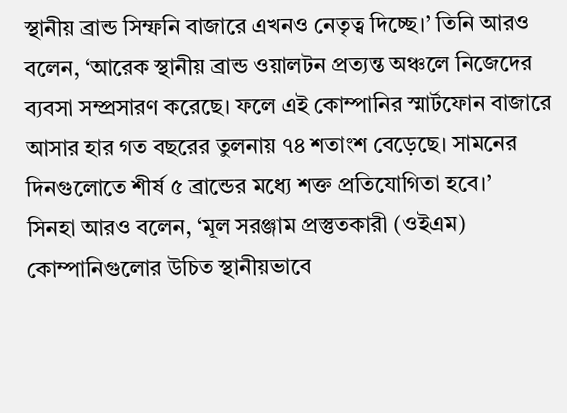স্থানীয় ব্রান্ড সিম্ফনি বাজারে এখনও নেতৃত্ব দিচ্ছে।’ তিনি আরও বলেন, ‘আরেক স্থানীয় ব্রান্ড ওয়ালটন প্রত্যন্ত অঞ্চলে নিজেদের ব্যবসা সম্প্রসারণ করেছে। ফলে এই কোম্পানির স্মার্টফোন বাজারে আসার হার গত বছরের তুলনায় ৭৪ শতাংশ বেড়েছে। সামনের দিনগুলোতে শীর্ষ ৫ ব্রান্ডের মধ্যে শক্ত প্রতিযোগিতা হবে।’
সিনহা আরও বলেন, ‘মূল সরঞ্জাম প্রস্তুতকারী (ওইএম) কোম্পানিগুলোর উচিত স্থানীয়ভাবে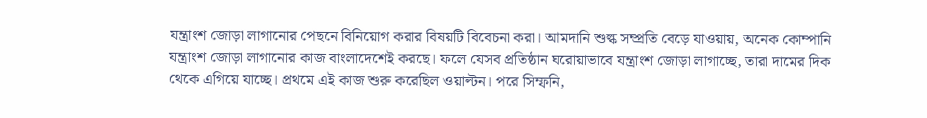যন্ত্রাংশ জোড়া লাগানোর পেছনে বিনিয়োগ করার বিষয়টি বিবেচনা করা। আমদানি শুল্ক সম্প্রতি বেড়ে যাওয়ায়, অনেক কোম্পানি যন্ত্রাংশ জোড়া লাগানোর কাজ বাংলাদেশেই করছে। ফলে যেসব প্রতিষ্ঠান ঘরোয়াভাবে যন্ত্রাংশ জোড়া লাগাচ্ছে, তারা দামের দিক থেকে এগিয়ে যাচ্ছে। প্রথমে এই কাজ শুরু করেছিল ওয়াল্টন। পরে সিম্ফনি,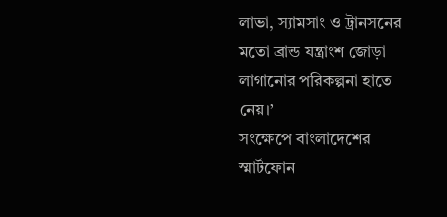লাভা, স্যামসাং ও ট্রানসনের মতো ব্রান্ড যন্ত্রাংশ জোড়া লাগানোর পরিকল্পনা হাতে নেয়।’
সংক্ষেপে বাংলাদেশের স্মার্টফোন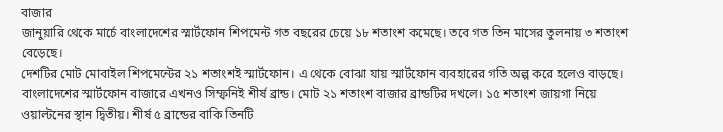বাজার
জানুয়ারি থেকে মার্চে বাংলাদেশের স্মার্টফোন শিপমেন্ট গত বছরের চেয়ে ১৮ শতাংশ কমেছে। তবে গত তিন মাসের তুলনায় ৩ শতাংশ বেড়েছে।
দেশটির মোট মোবাইল শিপমেন্টের ২১ শতাংশই স্মার্টফোন। এ থেকে বোঝা যায় স্মার্টফোন ব্যবহারের গতি অল্প করে হলেও বাড়ছে।
বাংলাদেশের স্মার্টফোন বাজারে এখনও সিম্ফনিই শীর্ষ ব্রান্ড। মোট ২১ শতাংশ বাজার ব্রান্ডটির দখলে। ১৫ শতাংশ জায়গা নিয়ে ওয়াল্টনের স্থান দ্বিতীয়। শীর্ষ ৫ ব্রান্ডের বাকি তিনটি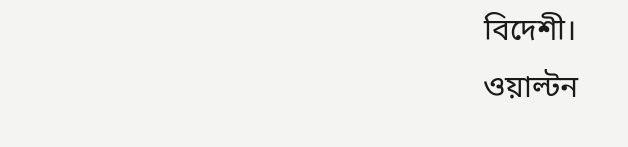বিদেশী।
ওয়াল্টন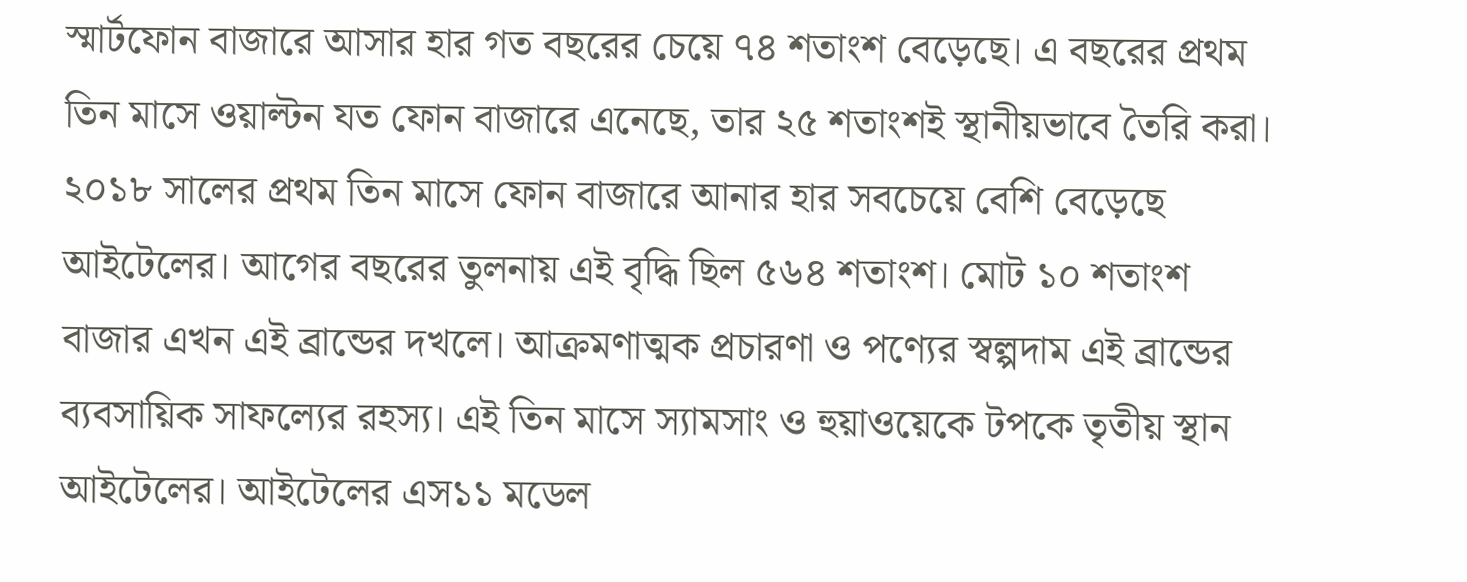স্মার্টফোন বাজারে আসার হার গত বছরের চেয়ে ৭৪ শতাংশ বেড়েছে। এ বছরের প্রথম তিন মাসে ওয়াল্টন যত ফোন বাজারে এনেছে, তার ২৫ শতাংশই স্থানীয়ভাবে তৈরি করা।
২০১৮ সালের প্রথম তিন মাসে ফোন বাজারে আনার হার সবচেয়ে বেশি বেড়েছে আইটেলের। আগের বছরের তুলনায় এই বৃদ্ধি ছিল ৫৬৪ শতাংশ। মোট ১০ শতাংশ বাজার এখন এই ব্রান্ডের দখলে। আক্রমণাত্মক প্রচারণা ও পণ্যের স্বল্পদাম এই ব্রান্ডের ব্যবসায়িক সাফল্যের রহস্য। এই তিন মাসে স্যামসাং ও হুয়াওয়েকে টপকে তৃতীয় স্থান আইটেলের। আইটেলের এস১১ মডেল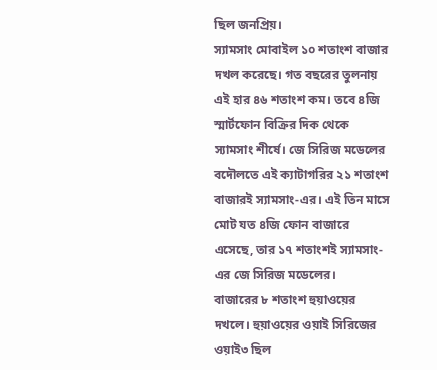ছিল জনপ্রিয়।
স্যামসাং মোবাইল ১০ শতাংশ বাজার দখল করেছে। গত বছরের তুলনায় এই হার ৪৬ শতাংশ কম। তবে ৪জি স্মার্টফোন বিক্রির দিক থেকে স্যামসাং শীর্ষে। জে সিরিজ মডেলের বদৌলতে এই ক্যাটাগরির ২১ শতাংশ বাজারই স্যামসাং-এর। এই তিন মাসে মোট যত ৪জি ফোন বাজারে এসেছে, তার ১৭ শতাংশই স্যামসাং-এর জে সিরিজ মডেলের।
বাজারের ৮ শতাংশ হুয়াওয়ের দখলে। হুয়াওয়ের ওয়াই সিরিজের ওয়াই৩ ছিল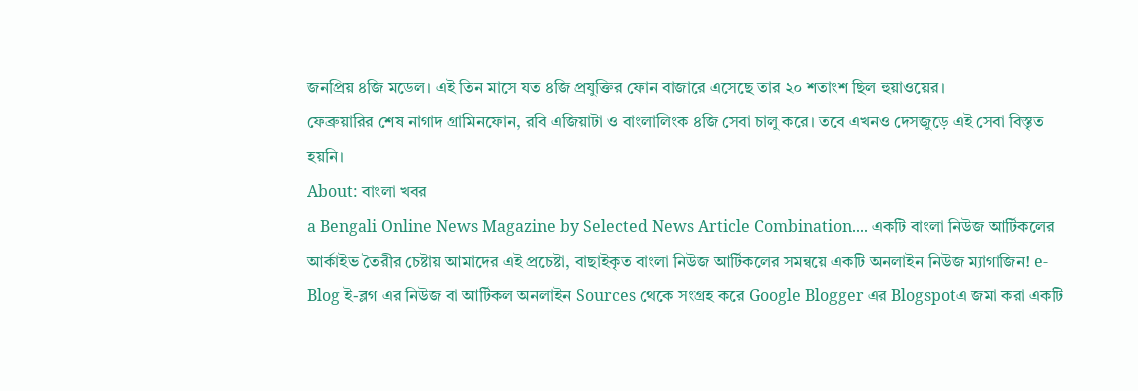জনপ্রিয় ৪জি মডেল। এই তিন মাসে যত ৪জি প্রযুক্তির ফোন বাজারে এসেছে তার ২০ শতাংশ ছিল হুয়াওয়ের।
ফেব্রুয়ারির শেষ নাগাদ গ্রামিনফোন, রবি এজিয়াটা ও বাংলালিংক ৪জি সেবা চালু করে। তবে এখনও দেসজুড়ে এই সেবা বিস্তৃত হয়নি।
About: বাংলা খবর
a Bengali Online News Magazine by Selected News Article Combination.... একটি বাংলা নিউজ আর্টিকলের আর্কাইভ তৈরীর চেষ্টায় আমাদের এই প্রচেষ্টা, বাছাইকৃত বাংলা নিউজ আর্টিকলের সমন্বয়ে একটি অনলাইন নিউজ ম্যাগাজিন! e-Blog ই-ব্লগ এর নিউজ বা আর্টিকল অনলাইন Sources থেকে সংগ্রহ করে Google Blogger এর Blogspotএ জমা করা একটি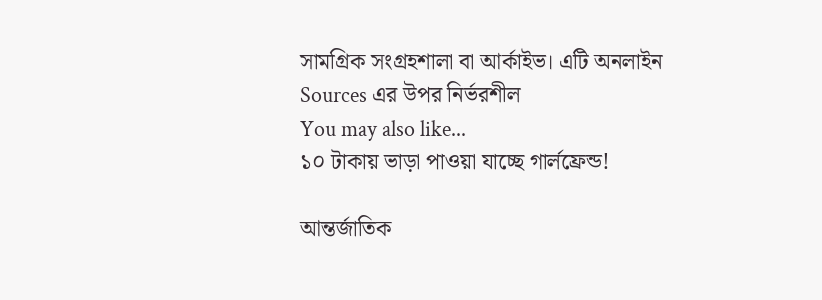সামগ্রিক সংগ্রহশালা বা আর্কাইভ। এটি অনলাইন Sources এর উপর নির্ভরশীল
You may also like...
১০ টাকায় ভাড়া পাওয়া যাচ্ছে গার্লফ্রেন্ড!

আন্তর্জাতিক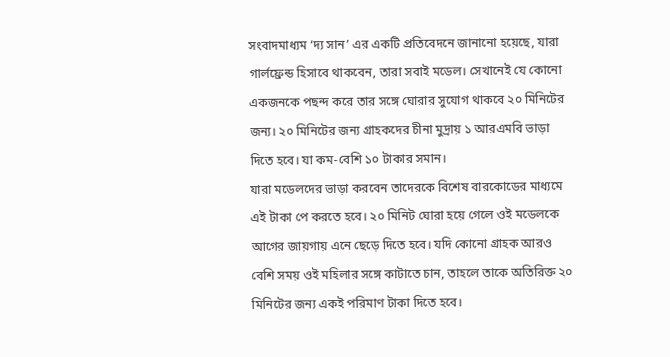সংবাদমাধ্যম ‘দ্য সান’ এর একটি প্রতিবেদনে জানানো হয়েছে, যারা গার্লফ্রেন্ড হিসাবে থাকবেন, তারা সবাই মডেল। সেখানেই যে কোনো একজনকে পছন্দ করে তার সঙ্গে ঘোরার সুযোগ থাকবে ২০ মিনিটের জন্য। ২০ মিনিটের জন্য গ্রাহকদের চীনা মুদ্রায় ১ আরএমবি ভাড়া দিতে হবে। যা কম-বেশি ১০ টাকার সমান।
যারা মডেলদের ভাড়া করবেন তাদেরকে বিশেষ বারকোডের মাধ্যমে এই টাকা পে করতে হবে। ২০ মিনিট ঘোরা হয়ে গেলে ওই মডেলকে আগের জায়গায় এনে ছেড়ে দিতে হবে। যদি কোনো গ্রাহক আরও বেশি সময় ওই মহিলার সঙ্গে কাটাতে চান, তাহলে তাকে অতিরিক্ত ২০ মিনিটের জন্য একই পরিমাণ টাকা দিতে হবে।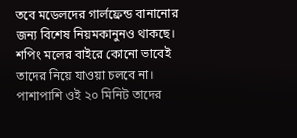তবে মডেলদের গার্লফ্রেন্ড বানানোর জন্য বিশেষ নিয়মকানুনও থাকছে। শপিং মলের বাইরে কোনো ভাবেই তাদের নিয়ে যাওয়া চলবে না। পাশাপাশি ওই ২০ মিনিট তাদের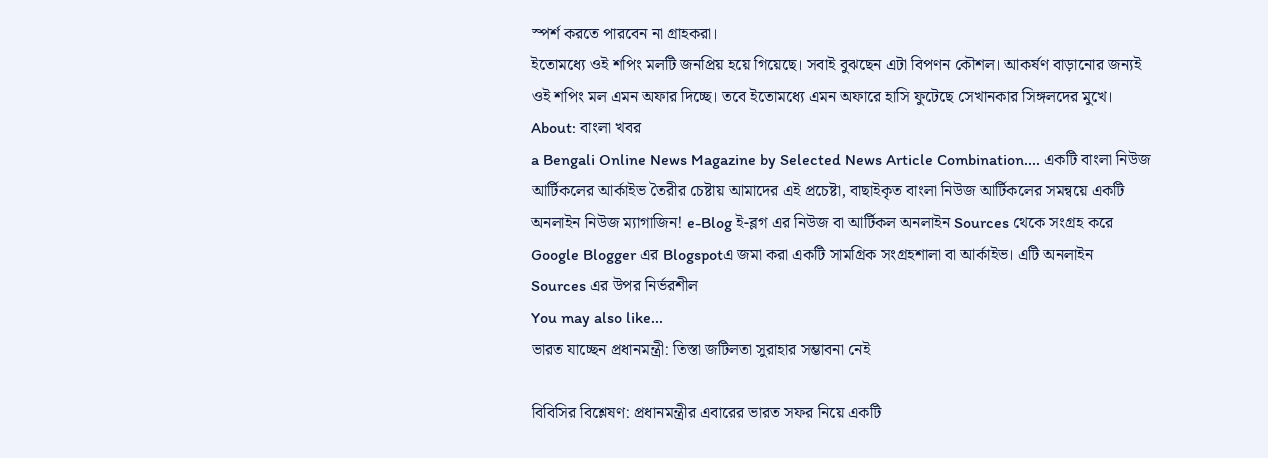স্পর্শ করতে পারবেন না গ্রাহকরা।
ইতোমধ্যে ওই শপিং মলটি জনপ্রিয় হয়ে গিয়েছে। সবাই বুঝছেন এটা বিপণন কৌশল। আকর্ষণ বাড়ানোর জন্যই ওই শপিং মল এমন অফার দিচ্ছে। তবে ইতোমধ্যে এমন অফারে হাসি ফুটেছে সেখানকার সিঙ্গলদের মুখে।
About: বাংলা খবর
a Bengali Online News Magazine by Selected News Article Combination.... একটি বাংলা নিউজ আর্টিকলের আর্কাইভ তৈরীর চেষ্টায় আমাদের এই প্রচেষ্টা, বাছাইকৃত বাংলা নিউজ আর্টিকলের সমন্বয়ে একটি অনলাইন নিউজ ম্যাগাজিন! e-Blog ই-ব্লগ এর নিউজ বা আর্টিকল অনলাইন Sources থেকে সংগ্রহ করে Google Blogger এর Blogspotএ জমা করা একটি সামগ্রিক সংগ্রহশালা বা আর্কাইভ। এটি অনলাইন Sources এর উপর নির্ভরশীল
You may also like...
ভারত যাচ্ছেন প্রধানমন্ত্রী: তিস্তা জটিলতা সুরাহার সম্ভাবনা নেই

বিবিসির বিশ্লেষণ: প্রধানমন্ত্রীর এবারের ভারত সফর নিয়ে একটি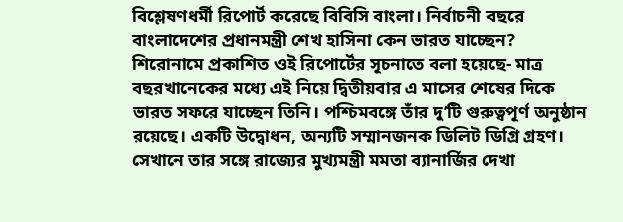বিশ্লেষণধর্মী রিপোর্ট করেছে বিবিসি বাংলা। নির্বাচনী বছরে বাংলাদেশের প্রধানমন্ত্রী শেখ হাসিনা কেন ভারত যাচ্ছেন? শিরোনামে প্রকাশিত ওই রিপোর্টের সূচনাতে বলা হয়েছে- মাত্র বছরখানেকের মধ্যে এই নিয়ে দ্বিতীয়বার এ মাসের শেষের দিকে ভারত সফরে যাচ্ছেন তিনি। পশ্চিমবঙ্গে তাঁর দু’টি গুরুত্বপূর্ণ অনুষ্ঠান রয়েছে। একটি উদ্বোধন, অন্যটি সম্মানজনক ডিলিট ডিগ্রি গ্রহণ। সেখানে তার সঙ্গে রাজ্যের মুখ্যমন্ত্রী মমতা ব্যানার্জির দেখা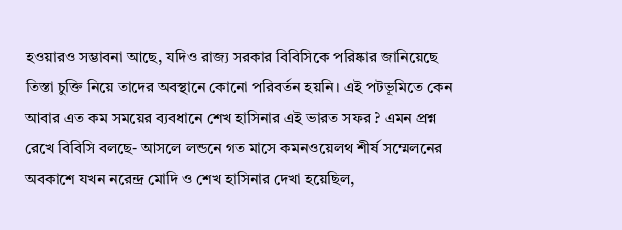হওয়ারও সম্ভাবনা আছে, যদিও রাজ্য সরকার বিবিসিকে পরিষ্কার জানিয়েছে তিস্তা চুক্তি নিয়ে তাদের অবস্থানে কোনো পরিবর্তন হয়নি। এই পটভূমিতে কেন আবার এত কম সময়ের ব্যবধানে শেখ হাসিনার এই ভারত সফর ? এমন প্রশ্ন রেখে বিবিসি বলছে- আসলে লন্ডনে গত মাসে কমনওয়েলথ শীর্ষ সম্মেলনের অবকাশে যখন নরেন্দ্র মোদি ও শেখ হাসিনার দেখা হয়েছিল,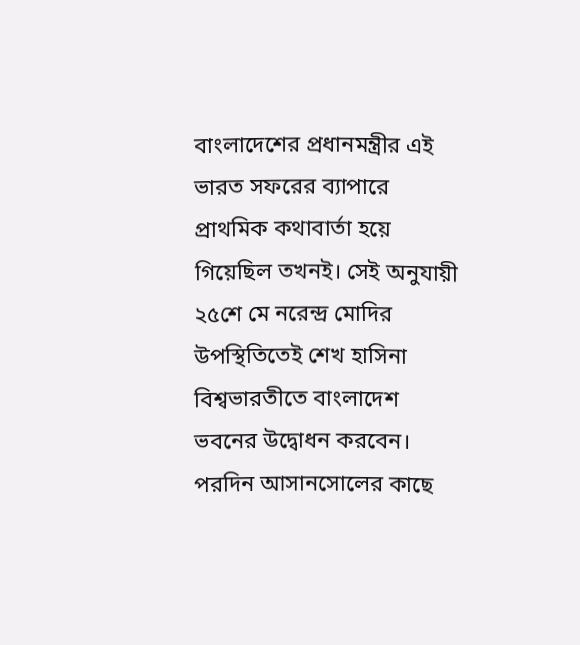বাংলাদেশের প্রধানমন্ত্রীর এই ভারত সফরের ব্যাপারে প্রাথমিক কথাবার্তা হয়ে গিয়েছিল তখনই। সেই অনুযায়ী ২৫শে মে নরেন্দ্র মোদির উপস্থিতিতেই শেখ হাসিনা বিশ্বভারতীতে বাংলাদেশ ভবনের উদ্বোধন করবেন। পরদিন আসানসোলের কাছে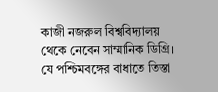কাজী নজরুল বিশ্ববিদ্যালয় থেকে নেবেন সাম্মানিক ডিগ্রি। যে পশ্চিমবঙ্গের বাধাতে তিস্তা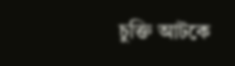চুক্তি আটকে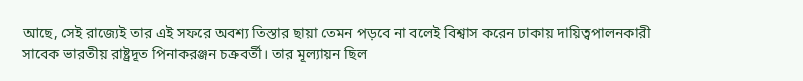আছে, সেই রাজ্যেই তার এই সফরে অবশ্য তিস্তার ছায়া তেমন পড়বে না বলেই বিশ্বাস করেন ঢাকায় দায়িত্বপালনকারী সাবেক ভারতীয় রাষ্ট্রদূত পিনাকরঞ্জন চক্রবর্তী। তার মূল্যায়ন ছিল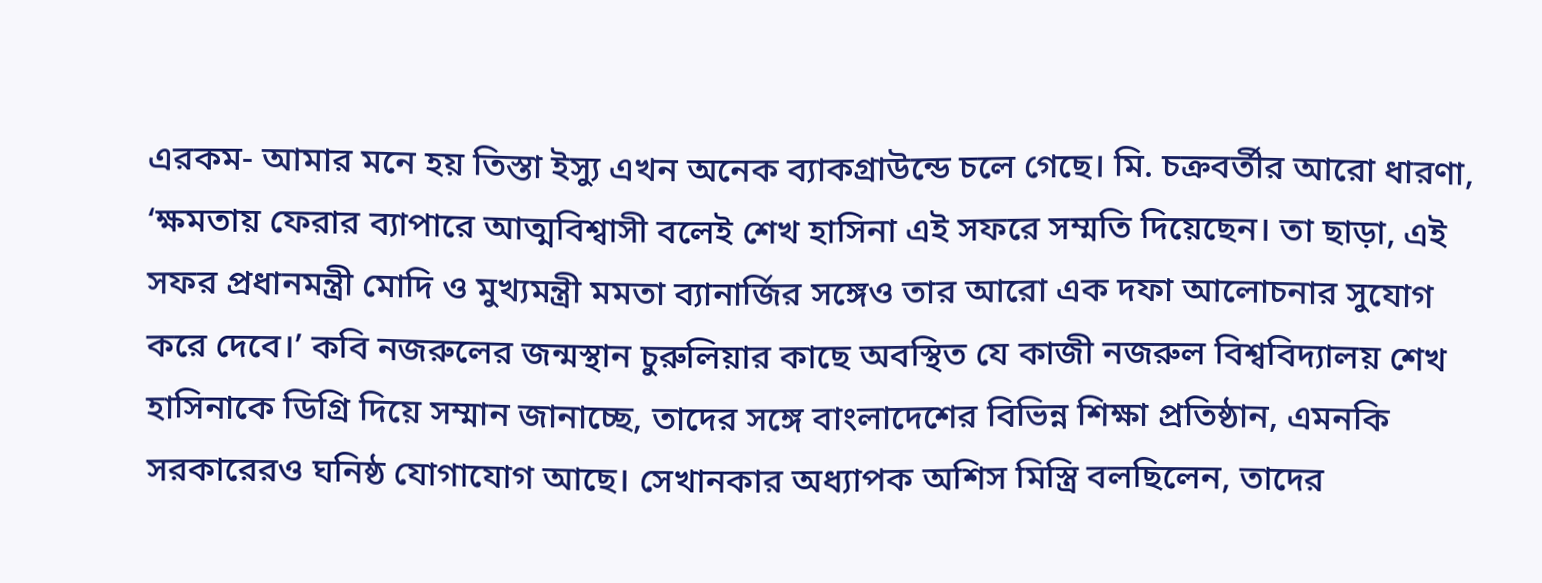এরকম- আমার মনে হয় তিস্তা ইস্যু এখন অনেক ব্যাকগ্রাউন্ডে চলে গেছে। মি. চক্রবর্তীর আরো ধারণা, ‘ক্ষমতায় ফেরার ব্যাপারে আত্মবিশ্বাসী বলেই শেখ হাসিনা এই সফরে সম্মতি দিয়েছেন। তা ছাড়া, এই সফর প্রধানমন্ত্রী মোদি ও মুখ্যমন্ত্রী মমতা ব্যানার্জির সঙ্গেও তার আরো এক দফা আলোচনার সুযোগ করে দেবে।’ কবি নজরুলের জন্মস্থান চুরুলিয়ার কাছে অবস্থিত যে কাজী নজরুল বিশ্ববিদ্যালয় শেখ হাসিনাকে ডিগ্রি দিয়ে সম্মান জানাচ্ছে, তাদের সঙ্গে বাংলাদেশের বিভিন্ন শিক্ষা প্রতিষ্ঠান, এমনকি সরকারেরও ঘনিষ্ঠ যোগাযোগ আছে। সেখানকার অধ্যাপক অশিস মিস্ত্রি বলছিলেন, তাদের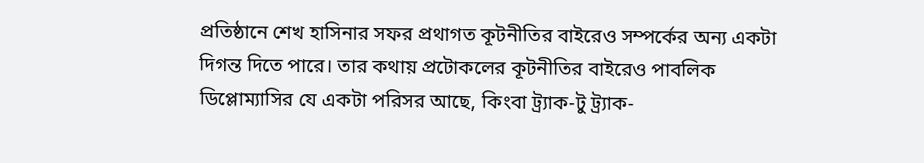প্রতিষ্ঠানে শেখ হাসিনার সফর প্রথাগত কূটনীতির বাইরেও সম্পর্কের অন্য একটা দিগন্ত দিতে পারে। তার কথায় প্রটোকলের কূটনীতির বাইরেও পাবলিক ডিপ্লোম্যাসির যে একটা পরিসর আছে, কিংবা ট্র্যাক-টু ট্র্যাক-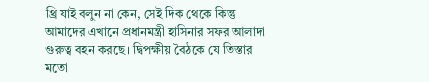থ্রি যাই বলুন না কেন, সেই দিক থেকে কিন্তু আমাদের এখানে প্রধানমন্ত্রী হাসিনার সফর আলাদা গুরুত্ব বহন করছে। দ্বিপক্ষীয় বৈঠকে যে তিস্তার মতো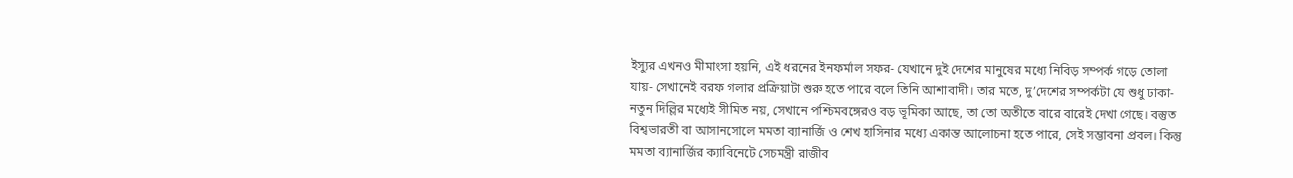ইস্যুর এখনও মীমাংসা হয়নি, এই ধরনের ইনফর্মাল সফর- যেখানে দুই দেশের মানুষের মধ্যে নিবিড় সম্পর্ক গড়ে তোলা যায়- সেখানেই বরফ গলার প্রক্রিয়াটা শুরু হতে পারে বলে তিনি আশাবাদী। তার মতে, দু’দেশের সম্পর্কটা যে শুধু ঢাকা-নতুন দিল্লির মধ্যেই সীমিত নয়, সেখানে পশ্চিমবঙ্গেরও বড় ভূমিকা আছে, তা তো অতীতে বারে বারেই দেখা গেছে। বস্তুত বিশ্বভারতী বা আসানসোলে মমতা ব্যানার্জি ও শেখ হাসিনার মধ্যে একান্ত আলোচনা হতে পারে, সেই সম্ভাবনা প্রবল। কিন্তু মমতা ব্যানার্জির ক্যাবিনেটে সেচমন্ত্রী রাজীব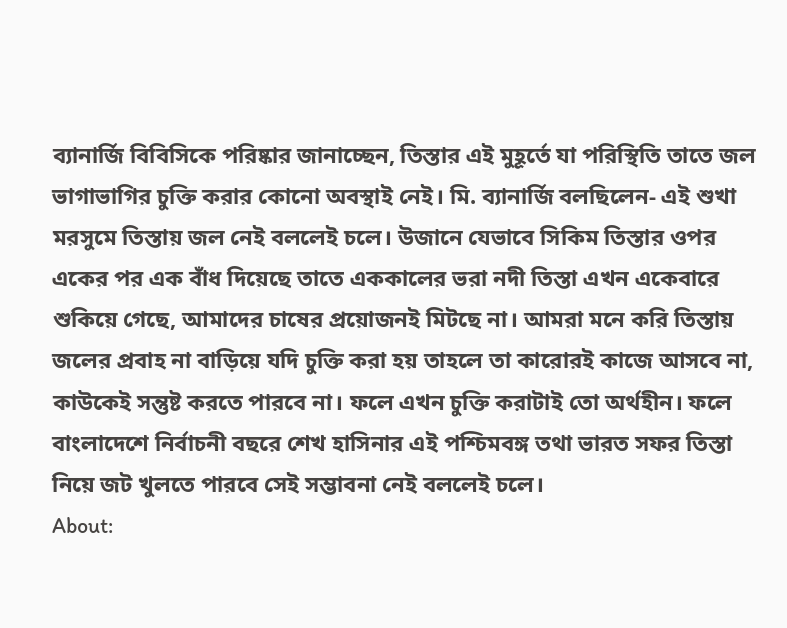ব্যানার্জি বিবিসিকে পরিষ্কার জানাচ্ছেন, তিস্তার এই মুহূর্তে যা পরিস্থিতি তাতে জল ভাগাভাগির চুক্তি করার কোনো অবস্থাই নেই। মি. ব্যানার্জি বলছিলেন- এই শুখা মরসুমে তিস্তায় জল নেই বললেই চলে। উজানে যেভাবে সিকিম তিস্তার ওপর একের পর এক বাঁধ দিয়েছে তাতে এককালের ভরা নদী তিস্তা এখন একেবারে শুকিয়ে গেছে, আমাদের চাষের প্রয়োজনই মিটছে না। আমরা মনে করি তিস্তায় জলের প্রবাহ না বাড়িয়ে যদি চুক্তি করা হয় তাহলে তা কারোরই কাজে আসবে না, কাউকেই সন্তুষ্ট করতে পারবে না। ফলে এখন চুক্তি করাটাই তো অর্থহীন। ফলে বাংলাদেশে নির্বাচনী বছরে শেখ হাসিনার এই পশ্চিমবঙ্গ তথা ভারত সফর তিস্তা নিয়ে জট খুলতে পারবে সেই সম্ভাবনা নেই বললেই চলে।
About: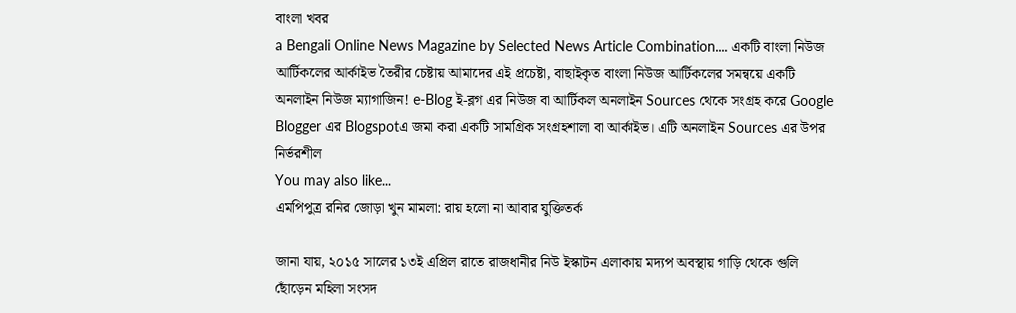বাংলা খবর
a Bengali Online News Magazine by Selected News Article Combination.... একটি বাংলা নিউজ আর্টিকলের আর্কাইভ তৈরীর চেষ্টায় আমাদের এই প্রচেষ্টা, বাছাইকৃত বাংলা নিউজ আর্টিকলের সমন্বয়ে একটি অনলাইন নিউজ ম্যাগাজিন! e-Blog ই-ব্লগ এর নিউজ বা আর্টিকল অনলাইন Sources থেকে সংগ্রহ করে Google Blogger এর Blogspotএ জমা করা একটি সামগ্রিক সংগ্রহশালা বা আর্কাইভ। এটি অনলাইন Sources এর উপর নির্ভরশীল
You may also like...
এমপিপুত্র রনির জোড়া খুন মামলা: রায় হলো না আবার যুক্তিতর্ক

জানা যায়, ২০১৫ সালের ১৩ই এপ্রিল রাতে রাজধানীর নিউ ইস্কাটন এলাকায় মদ্যপ অবস্থায় গাড়ি থেকে গুলি ছোঁড়েন মহিলা সংসদ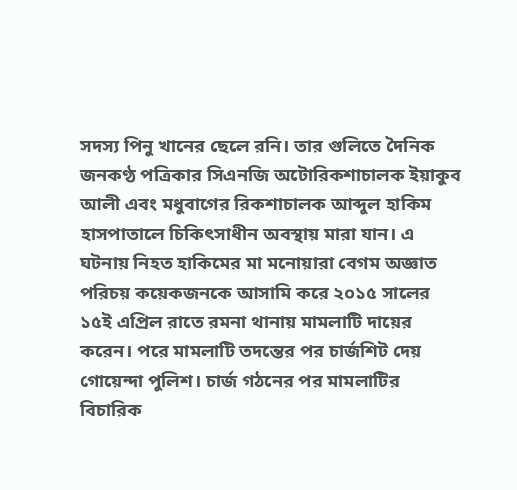সদস্য পিনু খানের ছেলে রনি। তার গুলিতে দৈনিক জনকণ্ঠ পত্রিকার সিএনজি অটোরিকশাচালক ইয়াকুব আলী এবং মধুবাগের রিকশাচালক আব্দুল হাকিম হাসপাতালে চিকিৎসাধীন অবস্থায় মারা যান। এ ঘটনায় নিহত হাকিমের মা মনোয়ারা বেগম অজ্ঞাত পরিচয় কয়েকজনকে আসামি করে ২০১৫ সালের ১৫ই এপ্রিল রাতে রমনা থানায় মামলাটি দায়ের করেন। পরে মামলাটি তদন্তের পর চার্জশিট দেয় গোয়েন্দা পুলিশ। চার্জ গঠনের পর মামলাটির বিচারিক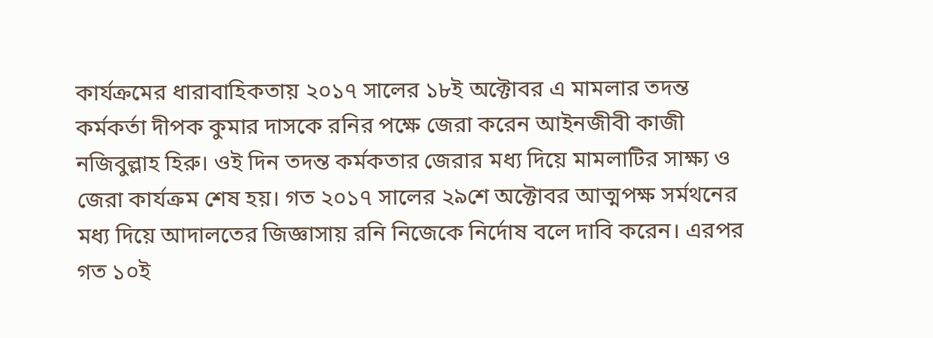কার্যক্রমের ধারাবাহিকতায় ২০১৭ সালের ১৮ই অক্টোবর এ মামলার তদন্ত কর্মকর্তা দীপক কুমার দাসকে রনির পক্ষে জেরা করেন আইনজীবী কাজী নজিবুল্লাহ হিরু। ওই দিন তদন্ত কর্মকতার জেরার মধ্য দিয়ে মামলাটির সাক্ষ্য ও জেরা কার্যক্রম শেষ হয়। গত ২০১৭ সালের ২৯শে অক্টোবর আত্মপক্ষ সর্মথনের মধ্য দিয়ে আদালতের জিজ্ঞাসায় রনি নিজেকে নির্দোষ বলে দাবি করেন। এরপর গত ১০ই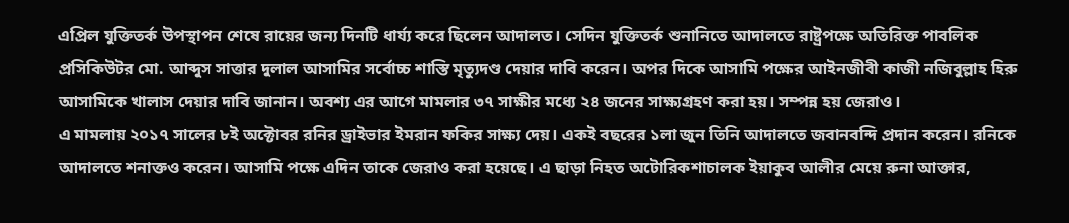এপ্রিল যুক্তিতর্ক উপস্থাপন শেষে রায়ের জন্য দিনটি ধার্য্য করে ছিলেন আদালত। সেদিন যুক্তিতর্ক শুনানিতে আদালতে রাষ্ট্রপক্ষে অতিরিক্ত পাবলিক প্রসিকিউটর মো. আব্দুস সাত্তার দুলাল আসামির সর্বোচ্চ শাস্তি মৃত্যুদণ্ড দেয়ার দাবি করেন। অপর দিকে আসামি পক্ষের আইনজীবী কাজী নজিবুল্লাহ হিরু আসামিকে খালাস দেয়ার দাবি জানান। অবশ্য এর আগে মামলার ৩৭ সাক্ষীর মধ্যে ২৪ জনের সাক্ষ্যগ্রহণ করা হয়। সম্পন্ন হয় জেরাও।
এ মামলায় ২০১৭ সালের ৮ই অক্টোবর রনির ড্রাইভার ইমরান ফকির সাক্ষ্য দেয়। একই বছরের ১লা জুন তিনি আদালতে জবানবন্দি প্রদান করেন। রনিকে আদালতে শনাক্তও করেন। আসামি পক্ষে এদিন তাকে জেরাও করা হয়েছে। এ ছাড়া নিহত অটোরিকশাচালক ইয়াকুব আলীর মেয়ে রুনা আক্তার,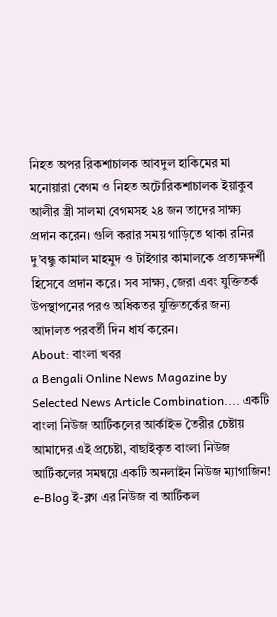নিহত অপর রিকশাচালক আবদুল হাকিমের মা মনোয়ারা বেগম ও নিহত অটোরিকশাচালক ইয়াকুব আলীর স্ত্রী সালমা বেগমসহ ২৪ জন তাদের সাক্ষ্য প্রদান করেন। গুলি করার সময় গাড়িতে থাকা রনির দু’বন্ধু কামাল মাহমুদ ও টাইগার কামালকে প্রত্যক্ষদর্শী হিসেবে প্রদান করে। সব সাক্ষ্য, জেরা এবং যুক্তিতর্ক উপস্থাপনের পরও অধিকতর যুক্তিতর্কের জন্য আদালত পরবর্তী দিন ধার্য করেন।
About: বাংলা খবর
a Bengali Online News Magazine by Selected News Article Combination.... একটি বাংলা নিউজ আর্টিকলের আর্কাইভ তৈরীর চেষ্টায় আমাদের এই প্রচেষ্টা, বাছাইকৃত বাংলা নিউজ আর্টিকলের সমন্বয়ে একটি অনলাইন নিউজ ম্যাগাজিন! e-Blog ই-ব্লগ এর নিউজ বা আর্টিকল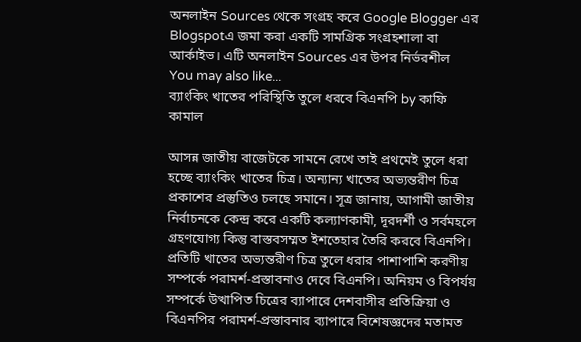অনলাইন Sources থেকে সংগ্রহ করে Google Blogger এর Blogspotএ জমা করা একটি সামগ্রিক সংগ্রহশালা বা আর্কাইভ। এটি অনলাইন Sources এর উপর নির্ভরশীল
You may also like...
ব্যাংকিং খাতের পরিস্থিতি তুলে ধরবে বিএনপি by কাফি কামাল

আসন্ন জাতীয় বাজেটকে সামনে রেখে তাই প্রথমেই তুলে ধরা হচ্ছে ব্যাংকিং খাতের চিত্র। অন্যান্য খাতের অভ্যন্তরীণ চিত্র প্রকাশের প্রস্তুতিও চলছে সমানে। সূত্র জানায়, আগামী জাতীয় নির্বাচনকে কেন্দ্র করে একটি কল্যাণকামী, দূরদর্শী ও সর্বমহলে গ্রহণযোগ্য কিন্তু বাস্তবসম্মত ইশতেহার তৈরি করবে বিএনপি। প্রতিটি খাতের অভ্যন্তরীণ চিত্র তুলে ধরার পাশাপাশি করণীয় সম্পর্কে পরামর্শ-প্রস্তাবনাও দেবে বিএনপি। অনিয়ম ও বিপর্যয় সম্পর্কে উত্থাপিত চিত্রের ব্যাপারে দেশবাসীর প্রতিক্রিয়া ও বিএনপির পরামর্শ-প্রস্তাবনার ব্যাপারে বিশেষজ্ঞদের মতামত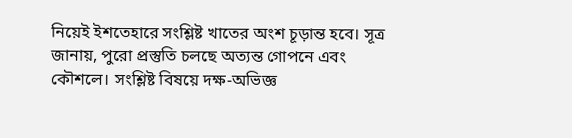নিয়েই ইশতেহারে সংশ্লিষ্ট খাতের অংশ চূড়ান্ত হবে। সূত্র জানায়, পুরো প্রস্তুতি চলছে অত্যন্ত গোপনে এবং কৌশলে। সংশ্লিষ্ট বিষয়ে দক্ষ-অভিজ্ঞ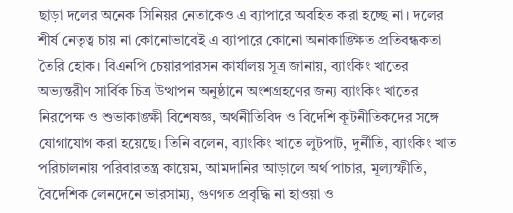ছাড়া দলের অনেক সিনিয়র নেতাকেও এ ব্যাপারে অবহিত করা হচ্ছে না। দলের শীর্ষ নেতৃত্ব চায় না কোনোভাবেই এ ব্যাপারে কোনো অনাকাঙ্ক্ষিত প্রতিবন্ধকতা তৈরি হোক। বিএনপি চেয়ারপারসন কার্যালয় সূত্র জানায়, ব্যাংকিং খাতের অভ্যন্তরীণ সার্বিক চিত্র উত্থাপন অনুষ্ঠানে অংশগ্রহণের জন্য ব্যাংকিং খাতের নিরপেক্ষ ও শুভাকাঙ্ক্ষী বিশেষজ্ঞ, অর্থনীতিবিদ ও বিদেশি কূটনীতিকদের সঙ্গে যোগাযোগ করা হয়েছে। তিনি বলেন, ব্যাংকিং খাতে লুটপাট, দুর্নীতি, ব্যাংকিং খাত পরিচালনায় পরিবারতন্ত্র কায়েম, আমদানির আড়ালে অর্থ পাচার, মূল্যস্ফীতি, বৈদেশিক লেনদেনে ভারসাম্য, গুণগত প্রবৃদ্ধি না হাওয়া ও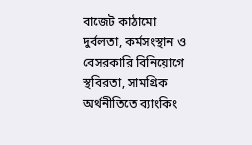বাজেট কাঠামো দুর্বলতা, কর্মসংস্থান ও বেসরকারি বিনিয়োগে স্থবিরতা, সামগ্রিক অর্থনীতিতে ব্যাংকিং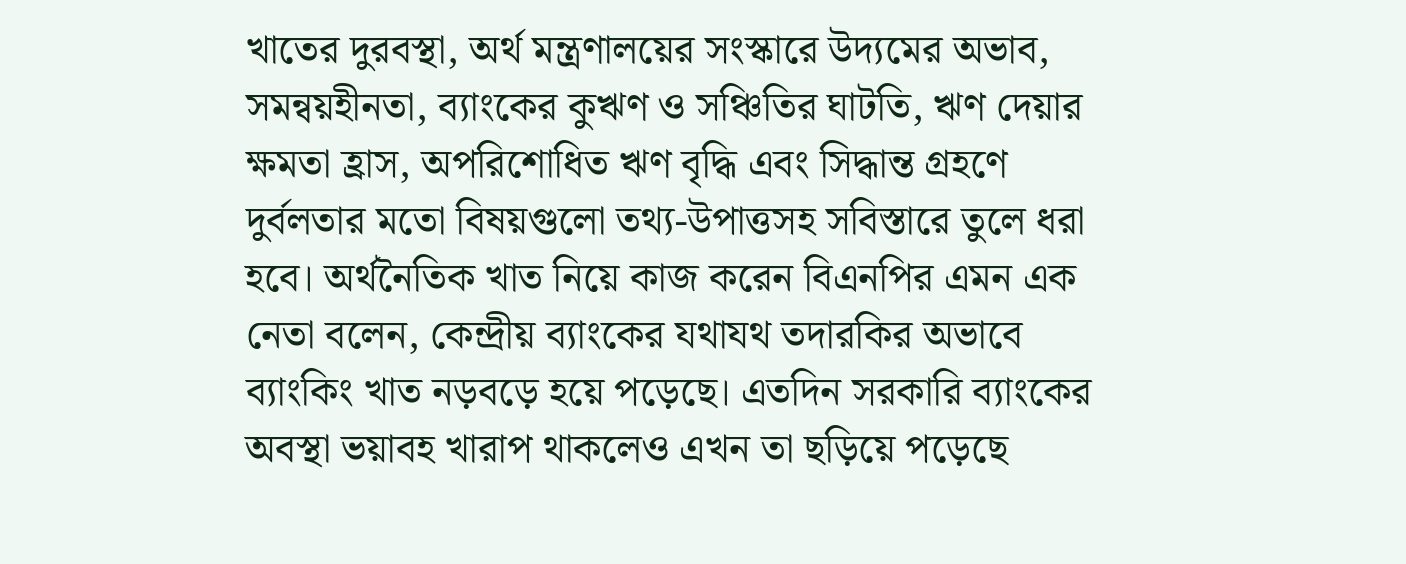খাতের দুরবস্থা, অর্থ মন্ত্রণালয়ের সংস্কারে উদ্যমের অভাব, সমন্বয়হীনতা, ব্যাংকের কুঋণ ও সঞ্চিতির ঘাটতি, ঋণ দেয়ার ক্ষমতা হ্রাস, অপরিশোধিত ঋণ বৃদ্ধি এবং সিদ্ধান্ত গ্রহণে দুর্বলতার মতো বিষয়গুলো তথ্য-উপাত্তসহ সবিস্তারে তুলে ধরা হবে। অর্থনৈতিক খাত নিয়ে কাজ করেন বিএনপির এমন এক নেতা বলেন, কেন্দ্রীয় ব্যাংকের যথাযথ তদারকির অভাবে ব্যাংকিং খাত নড়বড়ে হয়ে পড়েছে। এতদিন সরকারি ব্যাংকের অবস্থা ভয়াবহ খারাপ থাকলেও এখন তা ছড়িয়ে পড়েছে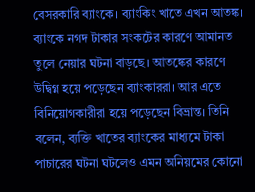বেসরকারি ব্যাংকে। ব্যাংকিং খাতে এখন আতঙ্ক। ব্যাংকে নগদ টাকার সংকটের কারণে আমানত তুলে নেয়ার ঘটনা বাড়ছে। আতঙ্কের কারণে উদ্বিগ্ন হয়ে পড়েছেন ব্যাংকাররা। আর এতে বিনিয়োগকারীরা হয়ে পড়েছেন বিভ্রান্ত। তিনি বলেন, ব্যক্তি খাতের ব্যাংকের মাধ্যমে টাকা পাচারের ঘটনা ঘটলেও এমন অনিয়মের কোনো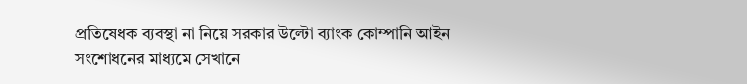প্রতিষেধক ব্যবস্থা না নিয়ে সরকার উল্টো ব্যাংক কোম্পানি আইন সংশোধনের মাধ্যমে সেখানে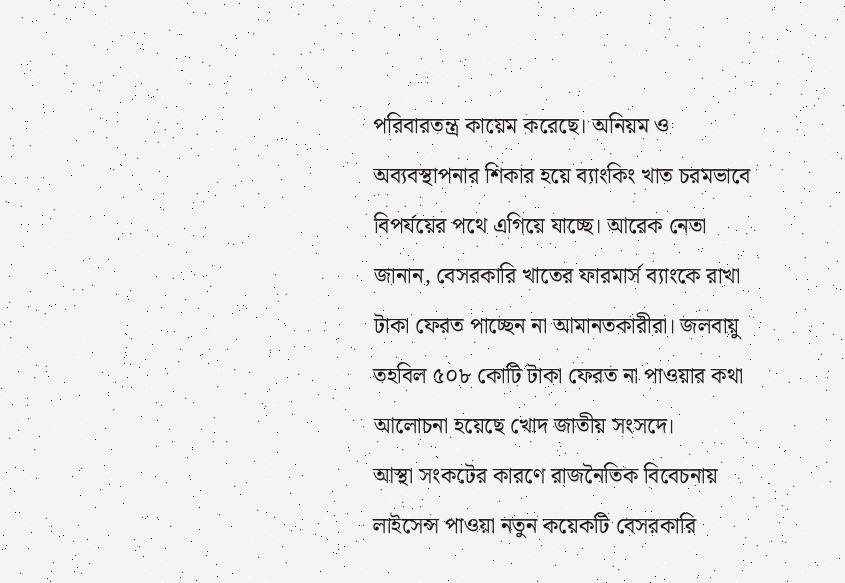পরিবারতন্ত্র কায়েম করেছে। অনিয়ম ও অব্যবস্থাপনার শিকার হয়ে ব্যাংকিং খাত চরমভাবে বিপর্যয়ের পথে এগিয়ে যাচ্ছে। আরেক নেতা জানান, বেসরকারি খাতের ফারমার্স ব্যাংকে রাখা টাকা ফেরত পাচ্ছেন না আমানতকারীরা। জলবায়ু তহবিল ৫০৮ কোটি টাকা ফেরত না পাওয়ার কথা আলোচনা হয়েছে খোদ জাতীয় সংসদে।
আস্থা সংকটের কারণে রাজনৈতিক বিবেচনায় লাইসেন্স পাওয়া নতুন কয়েকটি বেসরকারি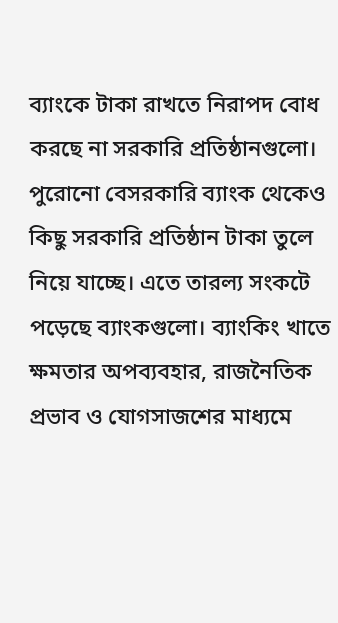ব্যাংকে টাকা রাখতে নিরাপদ বোধ করছে না সরকারি প্রতিষ্ঠানগুলো। পুরোনো বেসরকারি ব্যাংক থেকেও কিছু সরকারি প্রতিষ্ঠান টাকা তুলে নিয়ে যাচ্ছে। এতে তারল্য সংকটে পড়েছে ব্যাংকগুলো। ব্যাংকিং খাতে ক্ষমতার অপব্যবহার, রাজনৈতিক প্রভাব ও যোগসাজশের মাধ্যমে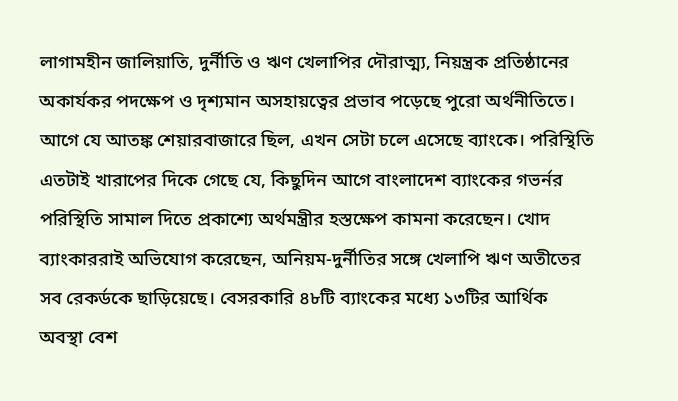লাগামহীন জালিয়াতি, দুর্নীতি ও ঋণ খেলাপির দৌরাত্ম্য, নিয়ন্ত্রক প্রতিষ্ঠানের অকার্যকর পদক্ষেপ ও দৃশ্যমান অসহায়ত্বের প্রভাব পড়েছে পুরো অর্থনীতিতে। আগে যে আতঙ্ক শেয়ারবাজারে ছিল, এখন সেটা চলে এসেছে ব্যাংকে। পরিস্থিতি এতটাই খারাপের দিকে গেছে যে, কিছুদিন আগে বাংলাদেশ ব্যাংকের গভর্নর পরিস্থিতি সামাল দিতে প্রকাশ্যে অর্থমন্ত্রীর হস্তক্ষেপ কামনা করেছেন। খোদ ব্যাংকাররাই অভিযোগ করেছেন, অনিয়ম-দুর্নীতির সঙ্গে খেলাপি ঋণ অতীতের সব রেকর্ডকে ছাড়িয়েছে। বেসরকারি ৪৮টি ব্যাংকের মধ্যে ১৩টির আর্থিক অবস্থা বেশ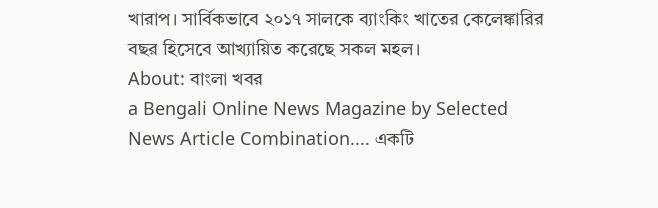খারাপ। সার্বিকভাবে ২০১৭ সালকে ব্যাংকিং খাতের কেলেঙ্কারির বছর হিসেবে আখ্যায়িত করেছে সকল মহল।
About: বাংলা খবর
a Bengali Online News Magazine by Selected News Article Combination.... একটি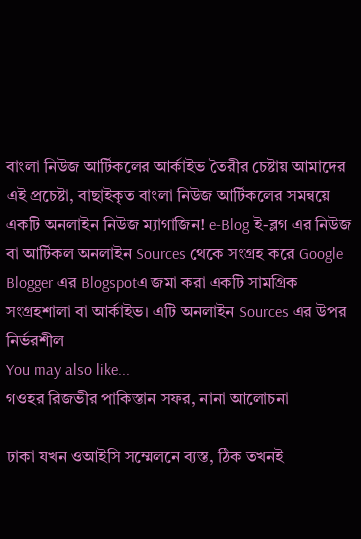বাংলা নিউজ আর্টিকলের আর্কাইভ তৈরীর চেষ্টায় আমাদের এই প্রচেষ্টা, বাছাইকৃত বাংলা নিউজ আর্টিকলের সমন্বয়ে একটি অনলাইন নিউজ ম্যাগাজিন! e-Blog ই-ব্লগ এর নিউজ বা আর্টিকল অনলাইন Sources থেকে সংগ্রহ করে Google Blogger এর Blogspotএ জমা করা একটি সামগ্রিক সংগ্রহশালা বা আর্কাইভ। এটি অনলাইন Sources এর উপর নির্ভরশীল
You may also like...
গওহর রিজভীর পাকিস্তান সফর, নানা আলোচনা

ঢাকা যখন ওআইসি সম্মেলনে ব্যস্ত, ঠিক তখনই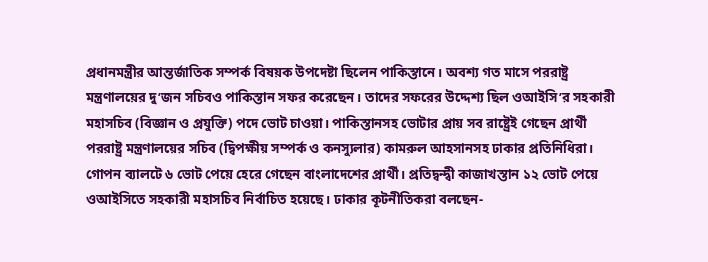প্রধানমন্ত্রীর আন্তর্জাতিক সম্পর্ক বিষয়ক উপদেষ্টা ছিলেন পাকিস্তানে। অবশ্য গত মাসে পররাষ্ট্র মন্ত্রণালয়ের দু’জন সচিবও পাকিস্তান সফর করেছেন। তাদের সফরের উদ্দেশ্য ছিল ওআইসি’র সহকারী মহাসচিব (বিজ্ঞান ও প্রযুক্তি) পদে ভোট চাওয়া। পাকিস্তানসহ ভোটার প্রায় সব রাষ্ট্রেই গেছেন প্রার্থী পররাষ্ট্র মন্ত্রণালয়ের সচিব (দ্বিপক্ষীয় সম্পর্ক ও কনস্যুলার) কামরুল আহসানসহ ঢাকার প্রতিনিধিরা। গোপন ব্যালটে ৬ ভোট পেয়ে হেরে গেছেন বাংলাদেশের প্রার্থী। প্রতিদ্বন্দ্বী কাজাখস্তান ১২ ভোট পেয়ে ওআইসিতে সহকারী মহাসচিব নির্বাচিত হয়েছে। ঢাকার কূটনীতিকরা বলছেন-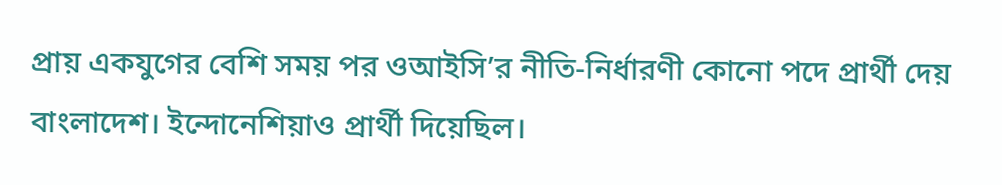প্রায় একযুগের বেশি সময় পর ওআইসি’র নীতি-নির্ধারণী কোনো পদে প্রার্থী দেয় বাংলাদেশ। ইন্দোনেশিয়াও প্রার্থী দিয়েছিল।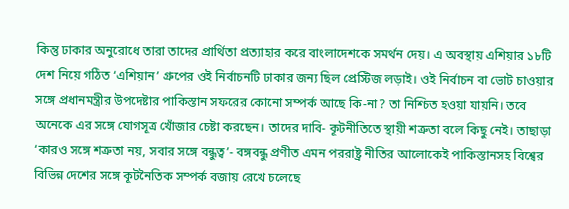কিন্তু ঢাকার অনুরোধে তারা তাদের প্রার্থিতা প্রত্যাহার করে বাংলাদেশকে সমর্থন দেয়। এ অবস্থায় এশিয়ার ১৮টি দেশ নিয়ে গঠিত ‘এশিয়ান’ গ্রুপের ওই নির্বাচনটি ঢাকার জন্য ছিল প্রেস্টিজ লড়াই। ওই নির্বাচন বা ভোট চাওয়ার সঙ্গে প্রধানমন্ত্রীর উপদেষ্টার পাকিস্তান সফরের কোনো সম্পর্ক আছে কি-না? তা নিশ্চিত হওয়া যায়নি। তবে অনেকে এর সঙ্গে যোগসূত্র খোঁজার চেষ্টা করছেন। তাদের দাবি- কূটনীতিতে স্থায়ী শত্রুতা বলে কিছু নেই। তাছাড়া ‘কারও সঙ্গে শত্রুতা নয়, সবার সঙ্গে বন্ধুত্ব’- বঙ্গবন্ধু প্রণীত এমন পররাষ্ট্র নীতির আলোকেই পাকিস্তানসহ বিশ্বের বিভিন্ন দেশের সঙ্গে কূটনৈতিক সম্পর্ক বজায় রেখে চলেছে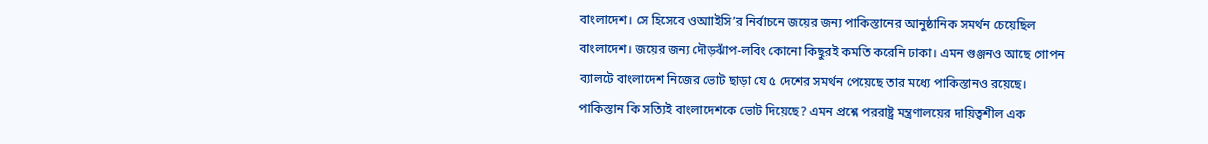বাংলাদেশ। সে হিসেবে ওআাইসি’র নির্বাচনে জয়ের জন্য পাকিস্তানের আনুষ্ঠানিক সমর্থন চেয়েছিল বাংলাদেশ। জয়ের জন্য দৌড়ঝাঁপ-লবিং কোনো কিছুরই কমতি করেনি ঢাকা। এমন গুঞ্জনও আছে গোপন ব্যালটে বাংলাদেশ নিজের ভোট ছাড়া যে ৫ দেশের সমর্থন পেয়েছে তার মধ্যে পাকিস্তানও রয়েছে। পাকিস্তান কি সত্যিই বাংলাদেশকে ভোট দিয়েছে? এমন প্রশ্নে পররাষ্ট্র মন্ত্রণালয়ের দায়িত্বশীল এক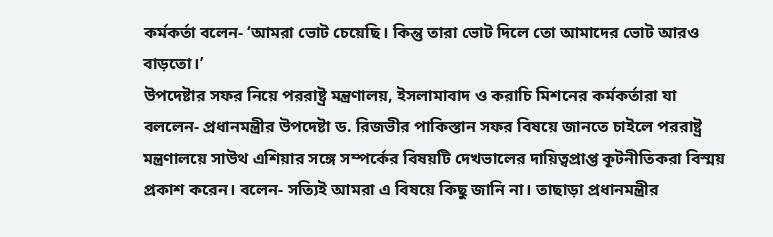কর্মকর্তা বলেন- ‘আমরা ভোট চেয়েছি। কিন্তু তারা ভোট দিলে তো আমাদের ভোট আরও বাড়তো।’
উপদেষ্টার সফর নিয়ে পররাষ্ট্র মন্ত্রণালয়, ইসলামাবাদ ও করাচি মিশনের কর্মকর্তারা যা বললেন- প্রধানমন্ত্রীর উপদেষ্টা ড. রিজভীর পাকিস্তান সফর বিষয়ে জানতে চাইলে পররাষ্ট্র মন্ত্রণালয়ে সাউথ এশিয়ার সঙ্গে সম্পর্কের বিষয়টি দেখভালের দায়িত্বপ্রাপ্ত কূটনীতিকরা বিস্ময় প্রকাশ করেন। বলেন- সত্যিই আমরা এ বিষয়ে কিছু জানি না। তাছাড়া প্রধানমন্ত্রীর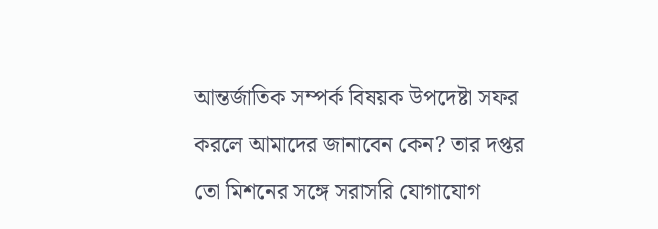আন্তর্জাতিক সম্পর্ক বিষয়ক উপদেষ্টা সফর করলে আমাদের জানাবেন কেন? তার দপ্তর তো মিশনের সঙ্গে সরাসরি যোগাযোগ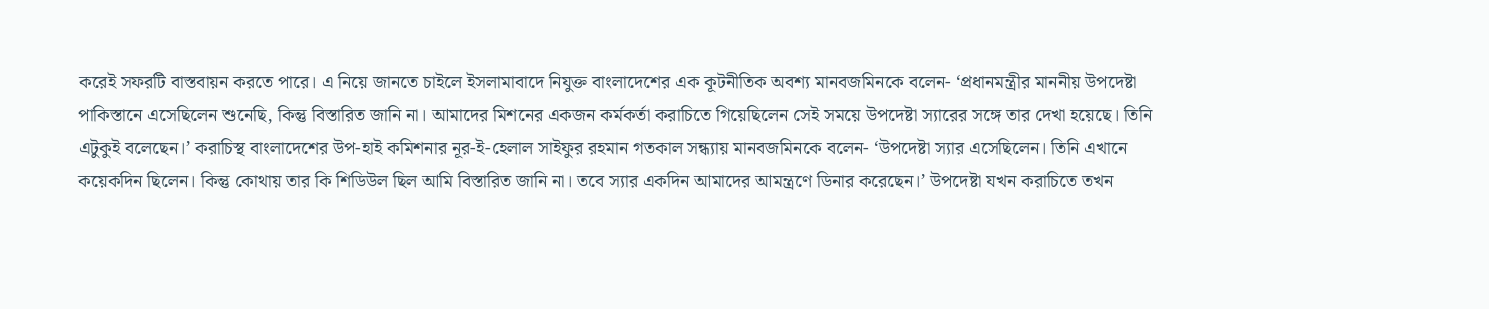করেই সফরটি বাস্তবায়ন করতে পারে। এ নিয়ে জানতে চাইলে ইসলামাবাদে নিযুক্ত বাংলাদেশের এক কূটনীতিক অবশ্য মানবজমিনকে বলেন- ‘প্রধানমন্ত্রীর মাননীয় উপদেষ্টা পাকিস্তানে এসেছিলেন শুনেছি, কিন্তু বিস্তারিত জানি না। আমাদের মিশনের একজন কর্মকর্তা করাচিতে গিয়েছিলেন সেই সময়ে উপদেষ্টা স্যারের সঙ্গে তার দেখা হয়েছে। তিনি এটুকুই বলেছেন।’ করাচিস্থ বাংলাদেশের উপ-হাই কমিশনার নূর-ই-হেলাল সাইফুর রহমান গতকাল সন্ধ্যায় মানবজমিনকে বলেন- ‘উপদেষ্টা স্যার এসেছিলেন। তিনি এখানে কয়েকদিন ছিলেন। কিন্তু কোথায় তার কি শিডিউল ছিল আমি বিস্তারিত জানি না। তবে স্যার একদিন আমাদের আমন্ত্রণে ডিনার করেছেন।’ উপদেষ্টা যখন করাচিতে তখন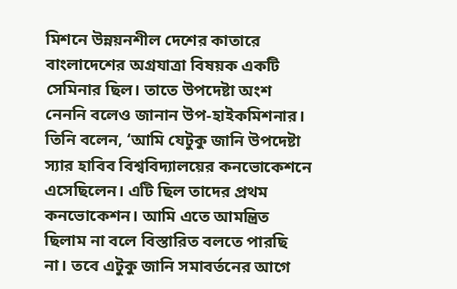মিশনে উন্নয়নশীল দেশের কাতারে বাংলাদেশের অগ্রযাত্রা বিষয়ক একটি সেমিনার ছিল। তাতে উপদেষ্টা অংশ নেননি বলেও জানান উপ-হাইকমিশনার। তিনি বলেন, ‘আমি যেটুকু জানি উপদেষ্টা স্যার হাবিব বিশ্ববিদ্যালয়ের কনভোকেশনে এসেছিলেন। এটি ছিল তাদের প্রথম কনভোকেশন। আমি এতে আমন্ত্রিত ছিলাম না বলে বিস্তারিত বলতে পারছি না। তবে এটুকু জানি সমাবর্তনের আগে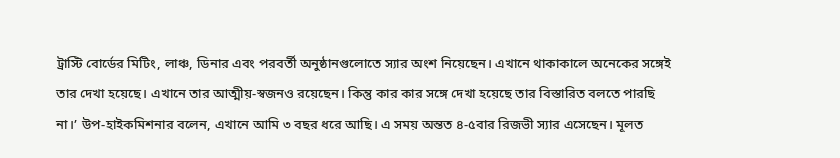ট্রাস্টি বোর্ডের মিটিং, লাঞ্চ, ডিনার এবং পরবর্তী অনুষ্ঠানগুলোতে স্যার অংশ নিয়েছেন। এখানে থাকাকালে অনেকের সঙ্গেই তার দেখা হয়েছে। এখানে তার আত্মীয়-স্বজনও রয়েছেন। কিন্তু কার কার সঙ্গে দেখা হয়েছে তার বিস্তারিত বলতে পারছি না।’ উপ-হাইকমিশনার বলেন, এখানে আমি ৩ বছর ধরে আছি। এ সময় অন্তত ৪-৫বার রিজভী স্যার এসেছেন। মূলত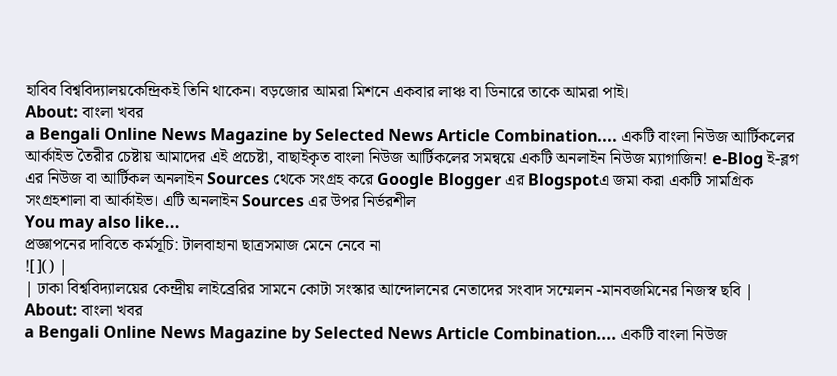হাবিব বিশ্ববিদ্যালয়কেন্দ্রিকই তিনি থাকেন। বড়জোর আমরা মিশনে একবার লাঞ্চ বা ডিনারে তাকে আমরা পাই।
About: বাংলা খবর
a Bengali Online News Magazine by Selected News Article Combination.... একটি বাংলা নিউজ আর্টিকলের আর্কাইভ তৈরীর চেষ্টায় আমাদের এই প্রচেষ্টা, বাছাইকৃত বাংলা নিউজ আর্টিকলের সমন্বয়ে একটি অনলাইন নিউজ ম্যাগাজিন! e-Blog ই-ব্লগ এর নিউজ বা আর্টিকল অনলাইন Sources থেকে সংগ্রহ করে Google Blogger এর Blogspotএ জমা করা একটি সামগ্রিক সংগ্রহশালা বা আর্কাইভ। এটি অনলাইন Sources এর উপর নির্ভরশীল
You may also like...
প্রজ্ঞাপনের দাবিতে কর্মসূচি: টালবাহানা ছাত্রসমাজ মেনে নেবে না
![]() |
| ঢাকা বিশ্ববিদ্যালয়ের কেন্দ্রীয় লাইব্রেরির সামনে কোটা সংস্কার আন্দোলনের নেতাদের সংবাদ সম্মেলন -মানবজমিনের নিজস্ব ছবি |
About: বাংলা খবর
a Bengali Online News Magazine by Selected News Article Combination.... একটি বাংলা নিউজ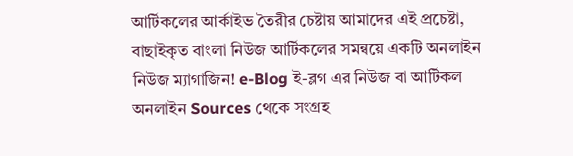আর্টিকলের আর্কাইভ তৈরীর চেষ্টায় আমাদের এই প্রচেষ্টা, বাছাইকৃত বাংলা নিউজ আর্টিকলের সমন্বয়ে একটি অনলাইন নিউজ ম্যাগাজিন! e-Blog ই-ব্লগ এর নিউজ বা আর্টিকল অনলাইন Sources থেকে সংগ্রহ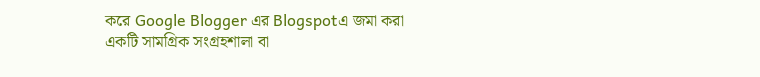করে Google Blogger এর Blogspotএ জমা করা একটি সামগ্রিক সংগ্রহশালা বা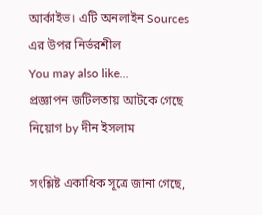আর্কাইভ। এটি অনলাইন Sources এর উপর নির্ভরশীল
You may also like...
প্রজ্ঞাপন জটিলতায় আটকে গেছে নিয়োগ by দীন ইসলাম

সংশ্লিষ্ট একাধিক সূত্রে জানা গেছে,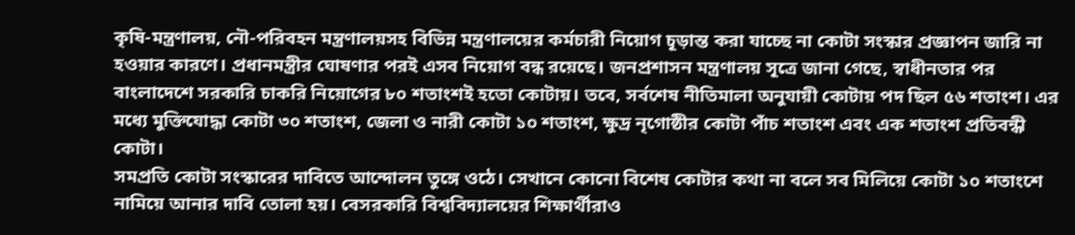কৃষি-মন্ত্রণালয়, নৌ-পরিবহন মন্ত্রণালয়সহ বিভিন্ন মন্ত্রণালয়ের কর্মচারী নিয়োগ চূড়ান্ত করা যাচ্ছে না কোটা সংস্কার প্রজ্ঞাপন জারি না হওয়ার কারণে। প্রধানমন্ত্রীর ঘোষণার পরই এসব নিয়োগ বন্ধ রয়েছে। জনপ্রশাসন মন্ত্রণালয় সূত্রে জানা গেছে, স্বাধীনতার পর বাংলাদেশে সরকারি চাকরি নিয়োগের ৮০ শতাংশই হতো কোটায়। তবে, সর্বশেষ নীতিমালা অনুযায়ী কোটায় পদ ছিল ৫৬ শতাংশ। এর মধ্যে মুক্তিযোদ্ধা কোটা ৩০ শতাংশ, জেলা ও নারী কোটা ১০ শতাংশ, ক্ষুদ্র নৃগোষ্ঠীর কোটা পাঁচ শতাংশ এবং এক শতাংশ প্রতিবন্ধী কোটা।
সমপ্রতি কোটা সংস্কারের দাবিতে আন্দোলন তুঙ্গে ওঠে। সেখানে কোনো বিশেষ কোটার কথা না বলে সব মিলিয়ে কোটা ১০ শতাংশে নামিয়ে আনার দাবি তোলা হয়। বেসরকারি বিশ্ববিদ্যালয়ের শিক্ষার্থীরাও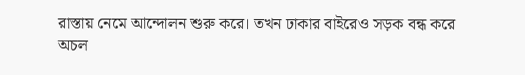রাস্তায় নেমে আন্দোলন শুরু করে। তখন ঢাকার বাইরেও সড়ক বন্ধ করে অচল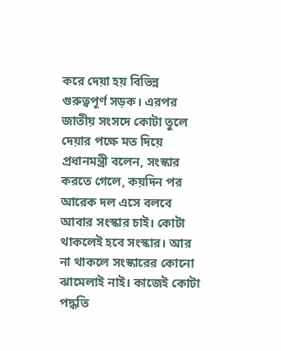করে দেয়া হয় বিভিন্ন গুরুত্বপূর্ণ সড়ক। এরপর জাতীয় সংসদে কোটা তুলে দেয়ার পক্ষে মত দিয়ে প্রধানমন্ত্রী বলেন, সংস্কার করতে গেলে, কয়দিন পর আরেক দল এসে বলবে আবার সংস্কার চাই। কোটা থাকলেই হবে সংস্কার। আর না থাকলে সংস্কারের কোনো ঝামেলাই নাই। কাজেই কোটা পদ্ধতি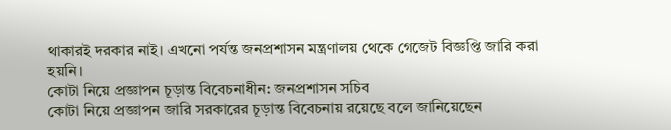থাকারই দরকার নাই। এখনো পর্যন্ত জনপ্রশাসন মন্ত্রণালয় থেকে গেজেট বিজ্ঞপ্তি জারি করা হয়নি।
কোটা নিয়ে প্রজ্ঞাপন চূড়ান্ত বিবেচনাধীন: জনপ্রশাসন সচিব
কোটা নিয়ে প্রজ্ঞাপন জারি সরকারের চূড়ান্ত বিবেচনায় রয়েছে বলে জানিয়েছেন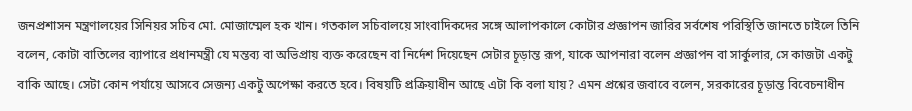জনপ্রশাসন মন্ত্রণালয়ের সিনিয়র সচিব মো. মোজাম্মেল হক খান। গতকাল সচিবালয়ে সাংবাদিকদের সঙ্গে আলাপকালে কোটার প্রজ্ঞাপন জারির সর্বশেষ পরিস্থিতি জানতে চাইলে তিনি বলেন, কোটা বাতিলের ব্যাপারে প্রধানমন্ত্রী যে মন্তব্য বা অভিপ্রায় ব্যক্ত করেছেন বা নির্দেশ দিয়েছেন সেটার চূড়ান্ত রূপ, যাকে আপনারা বলেন প্রজ্ঞাপন বা সার্কুলার, সে কাজটা একটু বাকি আছে। সেটা কোন পর্যায়ে আসবে সেজন্য একটু অপেক্ষা করতে হবে। বিষয়টি প্রক্রিয়াধীন আছে এটা কি বলা যায়? এমন প্রশ্নের জবাবে বলেন, সরকারের চূড়ান্ত বিবেচনাধীন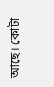আছে। কোটা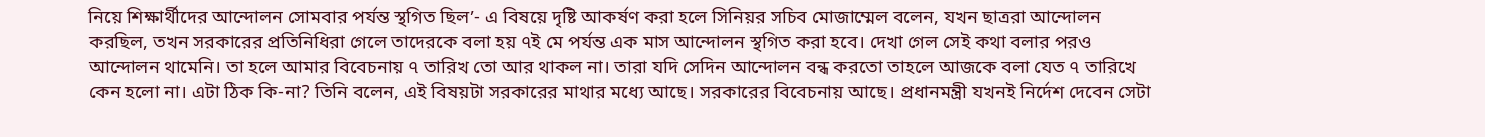নিয়ে শিক্ষার্থীদের আন্দোলন সোমবার পর্যন্ত স্থগিত ছিল’- এ বিষয়ে দৃষ্টি আকর্ষণ করা হলে সিনিয়র সচিব মোজাম্মেল বলেন, যখন ছাত্ররা আন্দোলন করছিল, তখন সরকারের প্রতিনিধিরা গেলে তাদেরকে বলা হয় ৭ই মে পর্যন্ত এক মাস আন্দোলন স্থগিত করা হবে। দেখা গেল সেই কথা বলার পরও আন্দোলন থামেনি। তা হলে আমার বিবেচনায় ৭ তারিখ তো আর থাকল না। তারা যদি সেদিন আন্দোলন বন্ধ করতো তাহলে আজকে বলা যেত ৭ তারিখে কেন হলো না। এটা ঠিক কি-না? তিনি বলেন, এই বিষয়টা সরকারের মাথার মধ্যে আছে। সরকারের বিবেচনায় আছে। প্রধানমন্ত্রী যখনই নির্দেশ দেবেন সেটা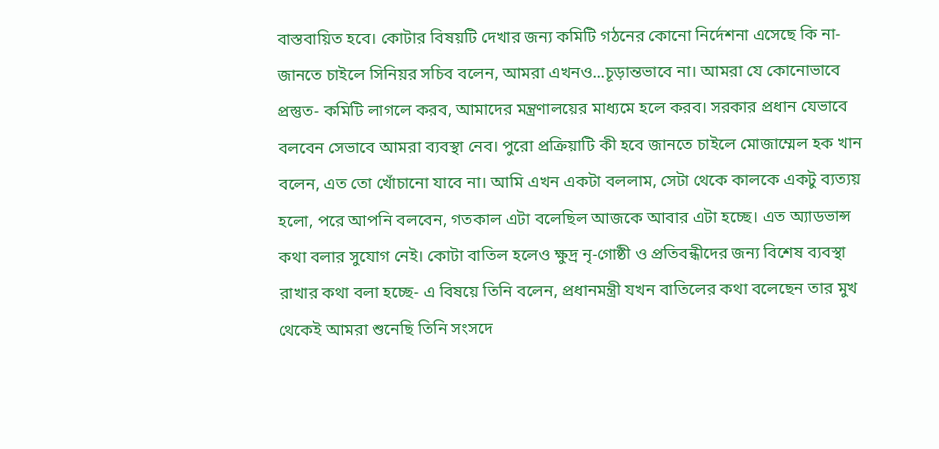বাস্তবায়িত হবে। কোটার বিষয়টি দেখার জন্য কমিটি গঠনের কোনো নির্দেশনা এসেছে কি না- জানতে চাইলে সিনিয়র সচিব বলেন, আমরা এখনও...চূড়ান্তভাবে না। আমরা যে কোনোভাবে প্রস্তুত- কমিটি লাগলে করব, আমাদের মন্ত্রণালয়ের মাধ্যমে হলে করব। সরকার প্রধান যেভাবে বলবেন সেভাবে আমরা ব্যবস্থা নেব। পুরো প্রক্রিয়াটি কী হবে জানতে চাইলে মোজাম্মেল হক খান বলেন, এত তো খোঁচানো যাবে না। আমি এখন একটা বললাম, সেটা থেকে কালকে একটু ব্যত্যয় হলো, পরে আপনি বলবেন, গতকাল এটা বলেছিল আজকে আবার এটা হচ্ছে। এত অ্যাডভান্স কথা বলার সুযোগ নেই। কোটা বাতিল হলেও ক্ষুদ্র নৃ-গোষ্ঠী ও প্রতিবন্ধীদের জন্য বিশেষ ব্যবস্থা রাখার কথা বলা হচ্ছে- এ বিষয়ে তিনি বলেন, প্রধানমন্ত্রী যখন বাতিলের কথা বলেছেন তার মুখ থেকেই আমরা শুনেছি তিনি সংসদে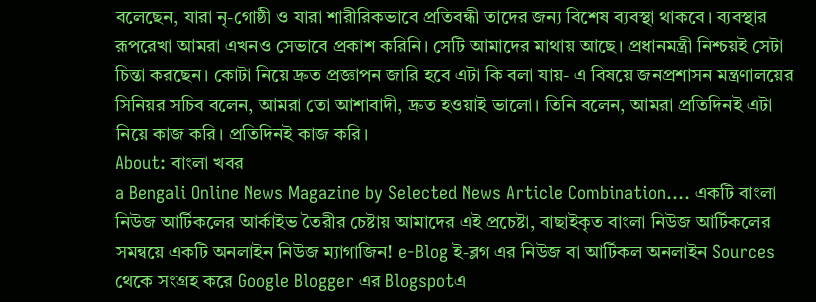বলেছেন, যারা নৃ-গোষ্ঠী ও যারা শারীরিকভাবে প্রতিবন্ধী তাদের জন্য বিশেষ ব্যবস্থা থাকবে। ব্যবস্থার রূপরেখা আমরা এখনও সেভাবে প্রকাশ করিনি। সেটি আমাদের মাথায় আছে। প্রধানমন্ত্রী নিশ্চয়ই সেটা চিন্তা করছেন। কোটা নিয়ে দ্রুত প্রজ্ঞাপন জারি হবে এটা কি বলা যায়- এ বিষয়ে জনপ্রশাসন মন্ত্রণালয়ের সিনিয়র সচিব বলেন, আমরা তো আশাবাদী, দ্রুত হওয়াই ভালো। তিনি বলেন, আমরা প্রতিদিনই এটা নিয়ে কাজ করি। প্রতিদিনই কাজ করি।
About: বাংলা খবর
a Bengali Online News Magazine by Selected News Article Combination.... একটি বাংলা নিউজ আর্টিকলের আর্কাইভ তৈরীর চেষ্টায় আমাদের এই প্রচেষ্টা, বাছাইকৃত বাংলা নিউজ আর্টিকলের সমন্বয়ে একটি অনলাইন নিউজ ম্যাগাজিন! e-Blog ই-ব্লগ এর নিউজ বা আর্টিকল অনলাইন Sources থেকে সংগ্রহ করে Google Blogger এর Blogspotএ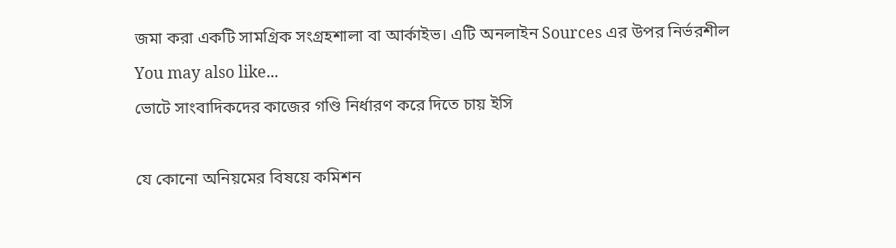জমা করা একটি সামগ্রিক সংগ্রহশালা বা আর্কাইভ। এটি অনলাইন Sources এর উপর নির্ভরশীল
You may also like...
ভোটে সাংবাদিকদের কাজের গণ্ডি নির্ধারণ করে দিতে চায় ইসি

যে কোনো অনিয়মের বিষয়ে কমিশন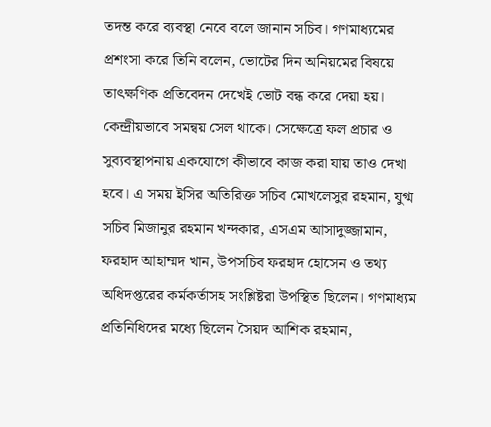তদন্ত করে ব্যবস্থা নেবে বলে জানান সচিব। গণমাধ্যমের প্রশংসা করে তিনি বলেন, ভোটের দিন অনিয়মের বিষয়ে তাৎক্ষণিক প্রতিবেদন দেখেই ভোট বন্ধ করে দেয়া হয়। কেন্দ্রীয়ভাবে সমন্বয় সেল থাকে। সেক্ষেত্রে ফল প্রচার ও সুব্যবস্থাপনায় একযোগে কীভাবে কাজ করা যায় তাও দেখা হবে। এ সময় ইসির অতিরিক্ত সচিব মোখলেসুর রহমান, যুগ্ম সচিব মিজানুর রহমান খন্দকার, এসএম আসাদুজ্জামান, ফরহাদ আহাম্মদ খান, উপসচিব ফরহাদ হোসেন ও তথ্য অধিদপ্তরের কর্মকর্তাসহ সংশ্লিষ্টরা উপস্থিত ছিলেন। গণমাধ্যম প্রতিনিধিদের মধ্যে ছিলেন সৈয়দ আশিক রহমান,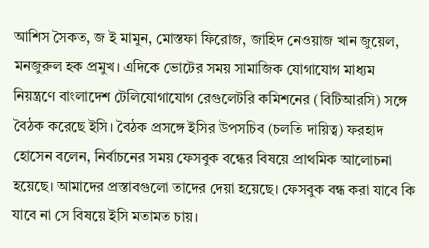আশিস সৈকত, জ ই মামুন, মোস্তফা ফিরোজ, জাহিদ নেওয়াজ খান জুয়েল, মনজুরুল হক প্রমুখ। এদিকে ভোটের সময় সামাজিক যোগাযোগ মাধ্যম নিয়ন্ত্রণে বাংলাদেশ টেলিযোগাযোগ রেগুলেটরি কমিশনের (বিটিআরসি) সঙ্গে বৈঠক করেছে ইসি। বৈঠক প্রসঙ্গে ইসির উপসচিব (চলতি দায়িত্ব) ফরহাদ হোসেন বলেন, নির্বাচনের সময় ফেসবুক বন্ধের বিষয়ে প্রাথমিক আলোচনা হয়েছে। আমাদের প্রস্তাবগুলো তাদের দেয়া হয়েছে। ফেসবুক বন্ধ করা যাবে কি যাবে না সে বিষয়ে ইসি মতামত চায়।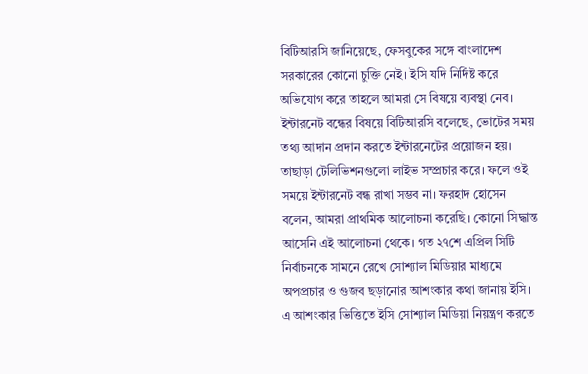বিটিআরসি জানিয়েছে, ফেসবুকের সঙ্গে বাংলাদেশ সরকারের কোনো চুক্তি নেই। ইসি যদি নির্দিষ্ট করে অভিযোগ করে তাহলে আমরা সে বিষয়ে ব্যবস্থা নেব। ইন্টারনেট বন্ধের বিষয়ে বিটিআরসি বলেছে, ভোটের সময় তথ্য আদান প্রদান করতে ইন্টারনেটের প্রয়োজন হয়। তাছাড়া টেলিভিশনগুলো লাইভ সম্প্রচার করে। ফলে ওই সময়ে ইন্টারনেট বন্ধ রাখা সম্ভব না। ফরহাদ হোসেন বলেন, আমরা প্রাথমিক আলোচনা করেছি। কোনো সিদ্ধান্ত আসেনি এই আলোচনা থেকে। গত ২৭শে এপ্রিল সিটি নির্বাচনকে সামনে রেখে সোশ্যাল মিডিয়ার মাধ্যমে অপপ্রচার ও গুজব ছড়ানোর আশংকার কথা জানায় ইসি। এ আশংকার ভিত্তিতে ইসি সোশ্যাল মিডিয়া নিয়ন্ত্রণ করতে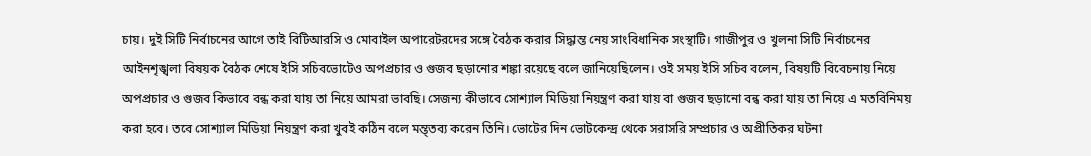চায়। দুই সিটি নির্বাচনের আগে তাই বিটিআরসি ও মোবাইল অপারেটরদের সঙ্গে বৈঠক করার সিদ্ধান্ত নেয় সাংবিধানিক সংস্থাটি। গাজীপুর ও খুলনা সিটি নির্বাচনের আইনশৃঙ্খলা বিষয়ক বৈঠক শেষে ইসি সচিবভোটেও অপপ্রচার ও গুজব ছড়ানোর শঙ্কা রয়েছে বলে জানিয়েছিলেন। ওই সময় ইসি সচিব বলেন, বিষয়টি বিবেচনায় নিয়ে অপপ্রচার ও গুজব কিভাবে বন্ধ করা যায় তা নিয়ে আমরা ভাবছি। সেজন্য কীভাবে সোশ্যাল মিডিয়া নিয়ন্ত্রণ করা যায় বা গুজব ছড়ানো বন্ধ করা যায় তা নিয়ে এ মতবিনিময় করা হবে। তবে সোশ্যাল মিডিয়া নিয়ন্ত্রণ করা খুবই কঠিন বলে মন্ত্তব্য করেন তিনি। ভোটের দিন ভোটকেন্দ্র থেকে সরাসরি সম্প্রচার ও অপ্রীতিকর ঘটনা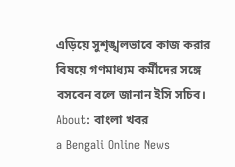এড়িয়ে সুশৃঙ্খলভাবে কাজ করার বিষয়ে গণমাধ্যম কর্মীদের সঙ্গে বসবেন বলে জানান ইসি সচিব।
About: বাংলা খবর
a Bengali Online News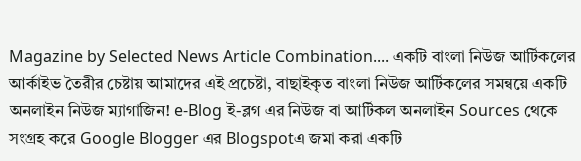Magazine by Selected News Article Combination.... একটি বাংলা নিউজ আর্টিকলের আর্কাইভ তৈরীর চেষ্টায় আমাদের এই প্রচেষ্টা, বাছাইকৃত বাংলা নিউজ আর্টিকলের সমন্বয়ে একটি অনলাইন নিউজ ম্যাগাজিন! e-Blog ই-ব্লগ এর নিউজ বা আর্টিকল অনলাইন Sources থেকে সংগ্রহ করে Google Blogger এর Blogspotএ জমা করা একটি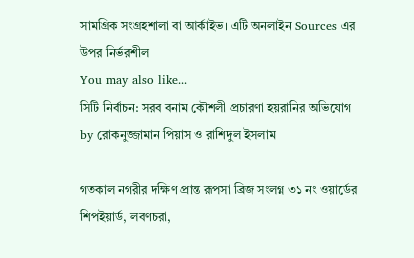সামগ্রিক সংগ্রহশালা বা আর্কাইভ। এটি অনলাইন Sources এর উপর নির্ভরশীল
You may also like...
সিটি নির্বাচন: সরব বনাম কৌশলী প্রচারণা হয়রানির অভিযোগ by রোকনুজ্জামান পিয়াস ও রাশিদুল ইসলাম

গতকাল নগরীর দক্ষিণ প্রান্ত রূপসা ব্রিজ সংলগ্ন ৩১ নং ওয়ার্ডের শিপইয়ার্ড, লবণচরা,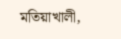মতিয়াখালী,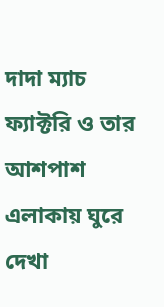দাদা ম্যাচ ফ্যাক্টরি ও তার আশপাশ এলাকায় ঘুরে দেখা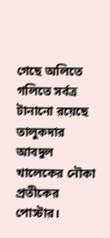গেছে অলিতে গলিতে সর্বত্র টানানো রয়েছে তালুকদার আবদুল খালেকের নৌকা প্রতীকের পোস্টার।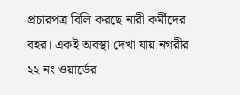প্রচারপত্র বিলি করছে নারী কর্মীদের বহর। একই অবস্থা দেখা যায় নগরীর ২২ নং ওয়ার্ডের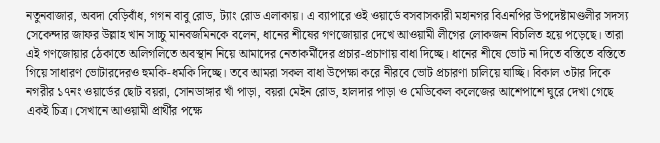নতুনবাজার, অবদা বেড়িবাঁধ, গগন বাবু রোড, ট্যাং রোড এলাকায়। এ ব্যাপারে ওই ওয়ার্ডে বসবাসকারী মহানগর বিএনপির উপদেষ্টামণ্ডলীর সদস্য সেকেন্দার জাফর উল্লাহ খান সাচ্চু মানবজমিনকে বলেন, ধানের শীষের গণজোয়ার দেখে আওয়ামী লীগের লোকজন বিচলিত হয়ে পড়েছে। তারা এই গণজোয়ার ঠেকাতে অলিগলিতে অবস্থান নিয়ে আমাদের নেতাকর্মীদের প্রচার-প্রচাণায় বাধা দিচ্ছে। ধানের শীষে ভোট না দিতে বস্তিতে বস্তিতে গিয়ে সাধারণ ভোটারদেরও হুমকি-ধমকি দিচ্ছে। তবে আমরা সকল বাধা উপেক্ষা করে নীরবে ভোট প্রচারণা চালিয়ে যাচ্ছি। বিকাল ৩টার দিকে নগরীর ১৭নং ওয়ার্ডের ছোট বয়রা, সোনডাঙ্গার খাঁ পাড়া, বয়রা মেইন রোড, হালদার পাড়া ও মেডিকেল কলেজের আশেপাশে ঘুরে দেখা গেছে একই চিত্র। সেখানে আওয়ামী প্রার্থীর পক্ষে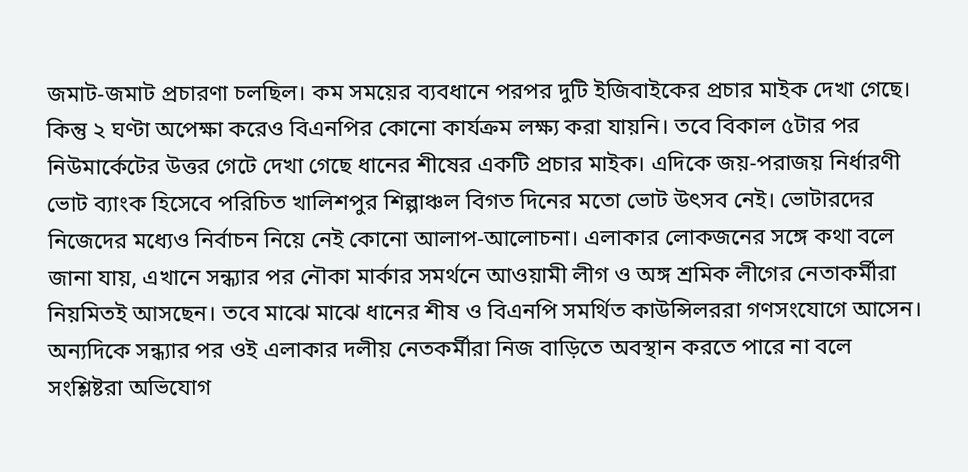জমাট-জমাট প্রচারণা চলছিল। কম সময়ের ব্যবধানে পরপর দুটি ইজিবাইকের প্রচার মাইক দেখা গেছে। কিন্তু ২ ঘণ্টা অপেক্ষা করেও বিএনপির কোনো কার্যক্রম লক্ষ্য করা যায়নি। তবে বিকাল ৫টার পর নিউমার্কেটের উত্তর গেটে দেখা গেছে ধানের শীষের একটি প্রচার মাইক। এদিকে জয়-পরাজয় নির্ধারণী ভোট ব্যাংক হিসেবে পরিচিত খালিশপুর শিল্পাঞ্চল বিগত দিনের মতো ভোট উৎসব নেই। ভোটারদের নিজেদের মধ্যেও নির্বাচন নিয়ে নেই কোনো আলাপ-আলোচনা। এলাকার লোকজনের সঙ্গে কথা বলে জানা যায়, এখানে সন্ধ্যার পর নৌকা মার্কার সমর্থনে আওয়ামী লীগ ও অঙ্গ শ্রমিক লীগের নেতাকর্মীরা নিয়মিতই আসছেন। তবে মাঝে মাঝে ধানের শীষ ও বিএনপি সমর্থিত কাউন্সিলররা গণসংযোগে আসেন। অন্যদিকে সন্ধ্যার পর ওই এলাকার দলীয় নেতকর্মীরা নিজ বাড়িতে অবস্থান করতে পারে না বলে সংশ্লিষ্টরা অভিযোগ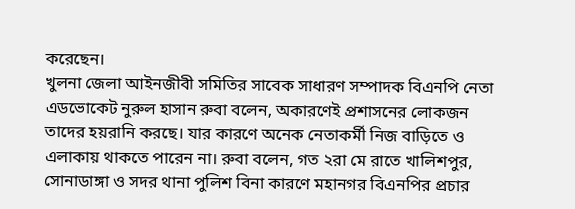করেছেন।
খুলনা জেলা আইনজীবী সমিতির সাবেক সাধারণ সম্পাদক বিএনপি নেতা এডভোকেট নুরুল হাসান রুবা বলেন, অকারণেই প্রশাসনের লোকজন তাদের হয়রানি করছে। যার কারণে অনেক নেতাকর্মী নিজ বাড়িতে ও এলাকায় থাকতে পারেন না। রুবা বলেন, গত ২রা মে রাতে খালিশপুর, সোনাডাঙ্গা ও সদর থানা পুলিশ বিনা কারণে মহানগর বিএনপির প্রচার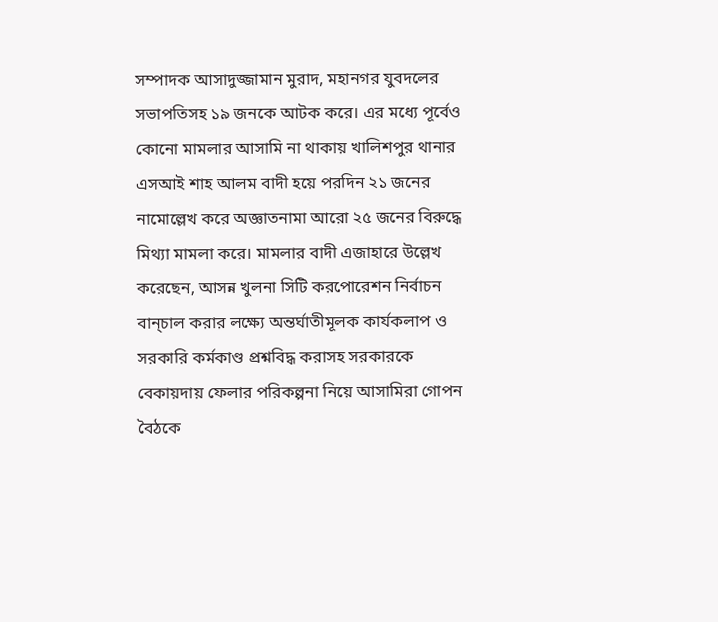সম্পাদক আসাদুজ্জামান মুরাদ, মহানগর যুবদলের সভাপতিসহ ১৯ জনকে আটক করে। এর মধ্যে পূর্বেও কোনো মামলার আসামি না থাকায় খালিশপুর থানার এসআই শাহ আলম বাদী হয়ে পরদিন ২১ জনের নামোল্লেখ করে অজ্ঞাতনামা আরো ২৫ জনের বিরুদ্ধে মিথ্যা মামলা করে। মামলার বাদী এজাহারে উল্লেখ করেছেন, আসন্ন খুলনা সিটি করপোরেশন নির্বাচন বান্চাল করার লক্ষ্যে অন্তর্ঘাতীমূলক কার্যকলাপ ও সরকারি কর্মকাণ্ড প্রশ্নবিদ্ধ করাসহ সরকারকে বেকায়দায় ফেলার পরিকল্পনা নিয়ে আসামিরা গোপন বৈঠকে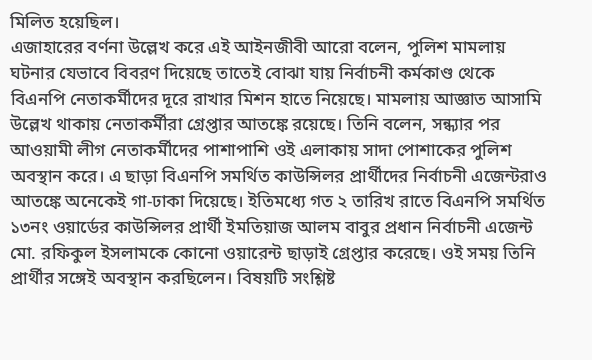মিলিত হয়েছিল।
এজাহারের বর্ণনা উল্লেখ করে এই আইনজীবী আরো বলেন, পুলিশ মামলায় ঘটনার যেভাবে বিবরণ দিয়েছে তাতেই বোঝা যায় নির্বাচনী কর্মকাণ্ড থেকে বিএনপি নেতাকর্মীদের দূরে রাখার মিশন হাতে নিয়েছে। মামলায় আজ্ঞাত আসামি উল্লেখ থাকায় নেতাকর্মীরা গ্রেপ্তার আতঙ্কে রয়েছে। তিনি বলেন, সন্ধ্যার পর আওয়ামী লীগ নেতাকর্মীদের পাশাপাশি ওই এলাকায় সাদা পোশাকের পুলিশ অবস্থান করে। এ ছাড়া বিএনপি সমর্থিত কাউন্সিলর প্রার্থীদের নির্বাচনী এজেন্টরাও আতঙ্কে অনেকেই গা-ঢাকা দিয়েছে। ইতিমধ্যে গত ২ তারিখ রাতে বিএনপি সমর্থিত ১৩নং ওয়ার্ডের কাউন্সিলর প্রার্থী ইমতিয়াজ আলম বাবুর প্রধান নির্বাচনী এজেন্ট মো. রফিকুল ইসলামকে কোনো ওয়ারেন্ট ছাড়াই গ্রেপ্তার করেছে। ওই সময় তিনি প্রার্থীর সঙ্গেই অবস্থান করছিলেন। বিষয়টি সংশ্লিষ্ট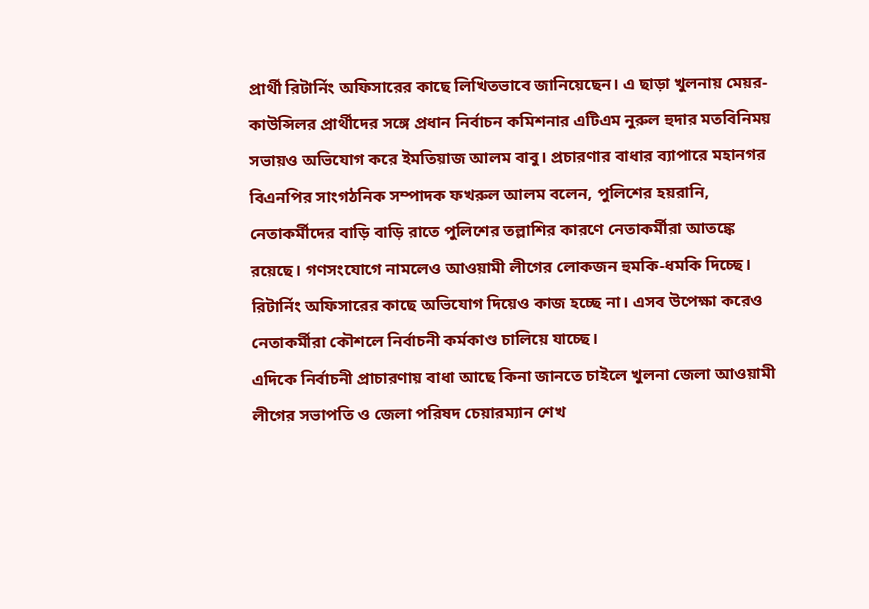প্রার্থী রিটার্নিং অফিসারের কাছে লিখিতভাবে জানিয়েছেন। এ ছাড়া খুলনায় মেয়র-কাউন্সিলর প্রার্থীদের সঙ্গে প্রধান নির্বাচন কমিশনার এটিএম নুরুল হুদার মতবিনিময় সভায়ও অভিযোগ করে ইমতিয়াজ আলম বাবু। প্রচারণার বাধার ব্যাপারে মহানগর বিএনপির সাংগঠনিক সম্পাদক ফখরুল আলম বলেন, পুলিশের হয়রানি, নেতাকর্মীদের বাড়ি বাড়ি রাতে পুলিশের তল্লাশির কারণে নেতাকর্মীরা আতঙ্কে রয়েছে। গণসংযোগে নামলেও আওয়ামী লীগের লোকজন হুমকি-ধমকি দিচ্ছে। রিটার্নিং অফিসারের কাছে অভিযোগ দিয়েও কাজ হচ্ছে না। এসব উপেক্ষা করেও নেতাকর্মীরা কৌশলে নির্বাচনী কর্মকাণ্ড চালিয়ে যাচ্ছে।
এদিকে নির্বাচনী প্রাচারণায় বাধা আছে কিনা জানতে চাইলে খুলনা জেলা আওয়ামী লীগের সভাপতি ও জেলা পরিষদ চেয়ারম্যান শেখ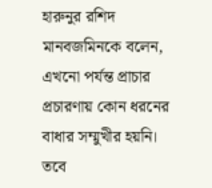হারুনুর রশিদ মানবজমিনকে বলেন, এখনো পর্যন্ত প্রাচার প্রচারণায় কোন ধরনের বাধার সম্মুখীর হয়নি। তবে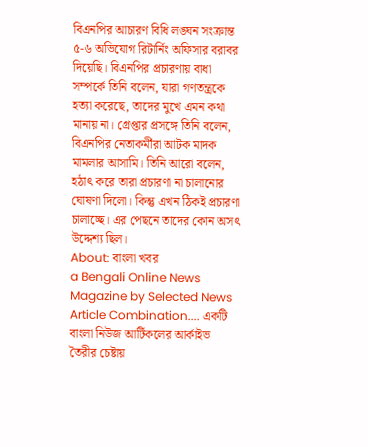বিএনপির আচারণ বিধি লঙ্ঘন সংক্রান্ত ৫-৬ অভিযোগ রিটার্নিং অফিসার বরাবর দিয়েছি। বিএনপির প্রচারণায় বাধা সম্পর্কে তিনি বলেন, যারা গণতন্ত্রকে হত্যা করেছে, তাদের মুখে এমন কথা মানায় না। গ্রেপ্তার প্রসঙ্গে তিনি বলেন, বিএনপির নেতাকর্মীরা আটক মাদক মামলার আসামি। তিনি আরো বলেন, হঠাৎ করে তারা প্রচারণা না চালানোর ঘোষণা দিলো। কিন্তু এখন ঠিকই প্রচারণা চালাচ্ছে। এর পেছনে তাদের কোন অসৎ উদ্দেশ্য ছিল।
About: বাংলা খবর
a Bengali Online News Magazine by Selected News Article Combination.... একটি বাংলা নিউজ আর্টিকলের আর্কাইভ তৈরীর চেষ্টায়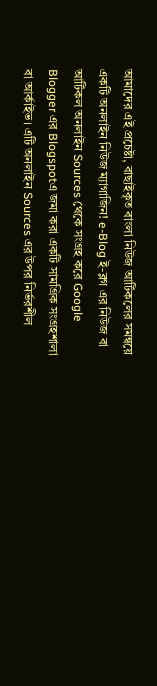আমাদের এই প্রচেষ্টা, বাছাইকৃত বাংলা নিউজ আর্টিকলের সমন্বয়ে একটি অনলাইন নিউজ ম্যাগাজিন! e-Blog ই-ব্লগ এর নিউজ বা আর্টিকল অনলাইন Sources থেকে সংগ্রহ করে Google Blogger এর Blogspotএ জমা করা একটি সামগ্রিক সংগ্রহশালা বা আর্কাইভ। এটি অনলাইন Sources এর উপর নির্ভরশীল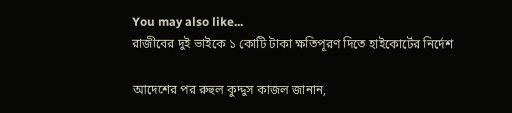You may also like...
রাজীবের দুই ভাইকে ১ কোটি টাকা ক্ষতিপূরণ দিতে হাইকোর্টের নির্দেশ

আদেশের পর রুহুল কুদ্দুস কাজল জানান,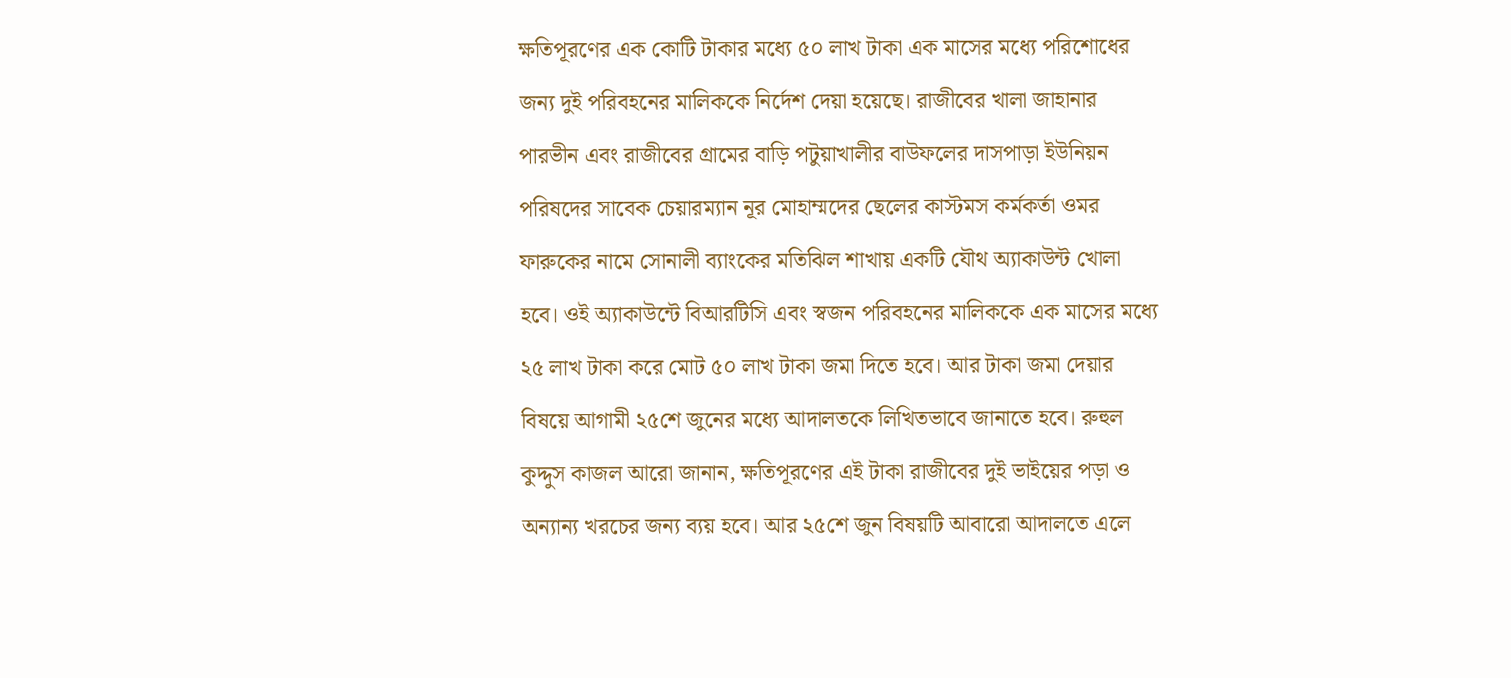ক্ষতিপূরণের এক কোটি টাকার মধ্যে ৫০ লাখ টাকা এক মাসের মধ্যে পরিশোধের জন্য দুই পরিবহনের মালিককে নির্দেশ দেয়া হয়েছে। রাজীবের খালা জাহানার পারভীন এবং রাজীবের গ্রামের বাড়ি পটুয়াখালীর বাউফলের দাসপাড়া ইউনিয়ন পরিষদের সাবেক চেয়ারম্যান নূর মোহাম্মদের ছেলের কাস্টমস কর্মকর্তা ওমর ফারুকের নামে সোনালী ব্যাংকের মতিঝিল শাখায় একটি যৌথ অ্যাকাউন্ট খোলা হবে। ওই অ্যাকাউন্টে বিআরটিসি এবং স্বজন পরিবহনের মালিককে এক মাসের মধ্যে ২৫ লাখ টাকা করে মোট ৫০ লাখ টাকা জমা দিতে হবে। আর টাকা জমা দেয়ার বিষয়ে আগামী ২৫শে জুনের মধ্যে আদালতকে লিখিতভাবে জানাতে হবে। রুহুল কুদ্দুস কাজল আরো জানান, ক্ষতিপূরণের এই টাকা রাজীবের দুই ভাইয়ের পড়া ও অন্যান্য খরচের জন্য ব্যয় হবে। আর ২৫শে জুন বিষয়টি আবারো আদালতে এলে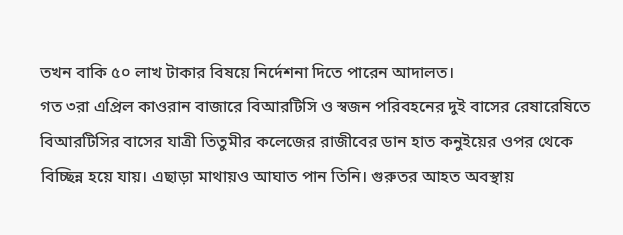তখন বাকি ৫০ লাখ টাকার বিষয়ে নির্দেশনা দিতে পারেন আদালত।
গত ৩রা এপ্রিল কাওরান বাজারে বিআরটিসি ও স্বজন পরিবহনের দুই বাসের রেষারেষিতে বিআরটিসির বাসের যাত্রী তিতুমীর কলেজের রাজীবের ডান হাত কনুইয়ের ওপর থেকে বিচ্ছিন্ন হয়ে যায়। এছাড়া মাথায়ও আঘাত পান তিনি। গুরুতর আহত অবস্থায়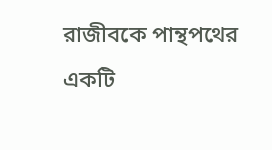রাজীবকে পান্থপথের একটি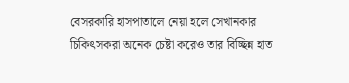বেসরকারি হাসপাতালে নেয়া হলে সেখানকার চিকিৎসকরা অনেক চেষ্টা করেও তার বিচ্ছিন্ন হাত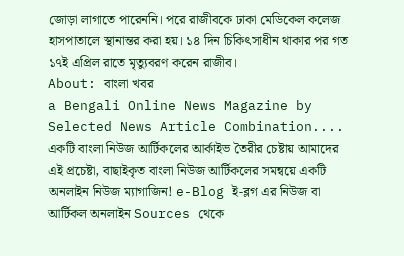জোড়া লাগাতে পারেননি। পরে রাজীবকে ঢাকা মেডিকেল কলেজ হাসপাতালে স্থানান্তর করা হয়। ১৪ দিন চিকিৎসাধীন থাকার পর গত ১৭ই এপ্রিল রাতে মৃত্যুবরণ করেন রাজীব।
About: বাংলা খবর
a Bengali Online News Magazine by Selected News Article Combination.... একটি বাংলা নিউজ আর্টিকলের আর্কাইভ তৈরীর চেষ্টায় আমাদের এই প্রচেষ্টা, বাছাইকৃত বাংলা নিউজ আর্টিকলের সমন্বয়ে একটি অনলাইন নিউজ ম্যাগাজিন! e-Blog ই-ব্লগ এর নিউজ বা আর্টিকল অনলাইন Sources থেকে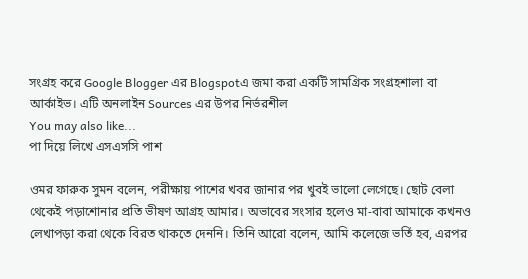সংগ্রহ করে Google Blogger এর Blogspotএ জমা করা একটি সামগ্রিক সংগ্রহশালা বা আর্কাইভ। এটি অনলাইন Sources এর উপর নির্ভরশীল
You may also like...
পা দিয়ে লিখে এসএসসি পাশ

ওমর ফারুক সুমন বলেন, পরীক্ষায় পাশের খবর জানার পর খুবই ভালো লেগেছে। ছোট বেলা থেকেই পড়াশোনার প্রতি ভীষণ আগ্রহ আমার। অভাবের সংসার হলেও মা-বাবা আমাকে কখনও লেখাপড়া করা থেকে বিরত থাকতে দেননি। তিনি আরো বলেন, আমি কলেজে ভর্তি হব, এরপর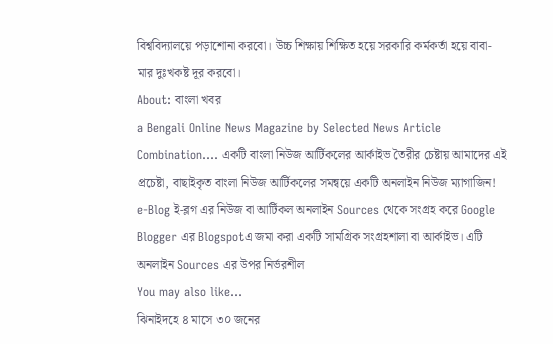বিশ্ববিদ্যালয়ে পড়াশোনা করবো। উচ্চ শিক্ষায় শিক্ষিত হয়ে সরকারি কর্মকর্তা হয়ে বাবা-মার দুঃখকষ্ট দূর করবো।
About: বাংলা খবর
a Bengali Online News Magazine by Selected News Article Combination.... একটি বাংলা নিউজ আর্টিকলের আর্কাইভ তৈরীর চেষ্টায় আমাদের এই প্রচেষ্টা, বাছাইকৃত বাংলা নিউজ আর্টিকলের সমন্বয়ে একটি অনলাইন নিউজ ম্যাগাজিন! e-Blog ই-ব্লগ এর নিউজ বা আর্টিকল অনলাইন Sources থেকে সংগ্রহ করে Google Blogger এর Blogspotএ জমা করা একটি সামগ্রিক সংগ্রহশালা বা আর্কাইভ। এটি অনলাইন Sources এর উপর নির্ভরশীল
You may also like...
ঝিনাইদহে ৪ মাসে ৩০ জনের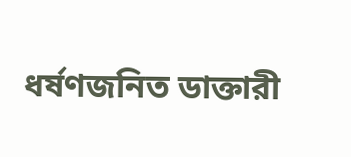ধর্ষণজনিত ডাক্তারী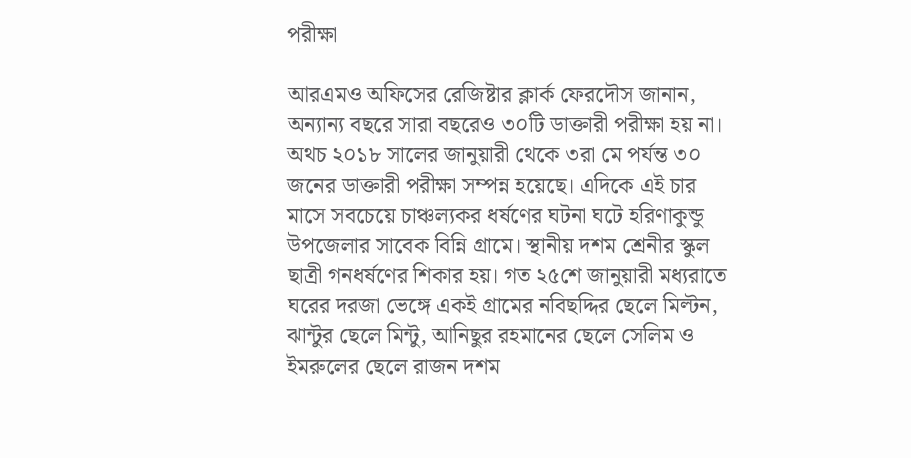পরীক্ষা

আরএমও অফিসের রেজিষ্টার ক্লার্ক ফেরদৌস জানান, অন্যান্য বছরে সারা বছরেও ৩০টি ডাক্তারী পরীক্ষা হয় না। অথচ ২০১৮ সালের জানুয়ারী থেকে ৩রা মে পর্যন্ত ৩০ জনের ডাক্তারী পরীক্ষা সম্পন্ন হয়েছে। এদিকে এই চার মাসে সবচেয়ে চাঞ্চল্যকর ধর্ষণের ঘটনা ঘটে হরিণাকুন্ডু উপজেলার সাবেক বিন্নি গ্রামে। স্থানীয় দশম শ্রেনীর স্কুল ছাত্রী গনধর্ষণের শিকার হয়। গত ২৫শে জানুয়ারী মধ্যরাতে ঘরের দরজা ভেঙ্গে একই গ্রামের নবিছদ্দির ছেলে মিল্টন, ঝান্টুর ছেলে মিন্টু, আনিছুর রহমানের ছেলে সেলিম ও ইমরুলের ছেলে রাজন দশম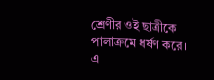শ্রেণীর ওই ছাত্রীকে পালাক্রমে ধর্ষণ করে। এ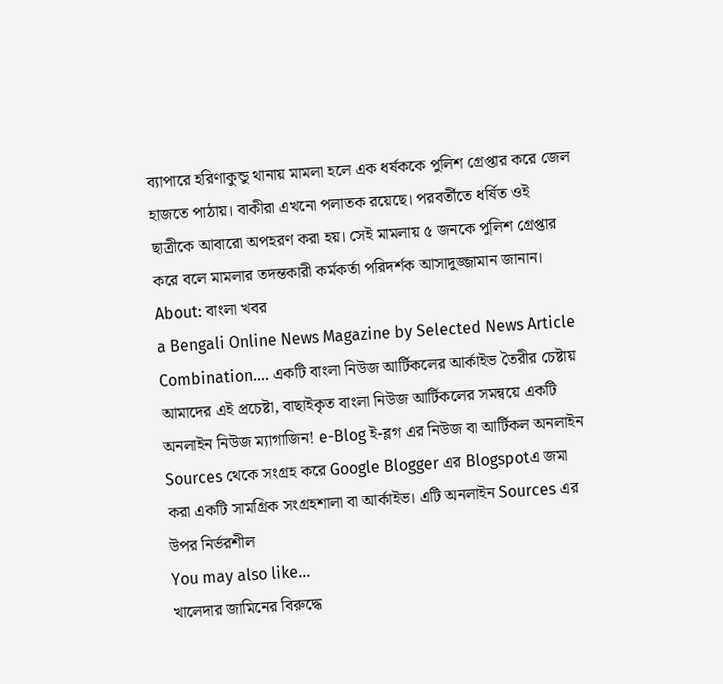ব্যাপারে হরিণাকুন্ডু থানায় মামলা হলে এক ধর্ষককে পুলিশ গ্রেপ্তার করে জেল হাজতে পাঠায়। বাকীরা এখনো পলাতক রয়েছে। পরবর্তীতে ধর্ষিত ওই ছাত্রীকে আবারো অপহরণ করা হয়। সেই মামলায় ৫ জনকে পুলিশ গ্রেপ্তার করে বলে মামলার তদন্তকারী কর্মকর্তা পরিদর্শক আসাদুজ্জামান জানান।
About: বাংলা খবর
a Bengali Online News Magazine by Selected News Article Combination.... একটি বাংলা নিউজ আর্টিকলের আর্কাইভ তৈরীর চেষ্টায় আমাদের এই প্রচেষ্টা, বাছাইকৃত বাংলা নিউজ আর্টিকলের সমন্বয়ে একটি অনলাইন নিউজ ম্যাগাজিন! e-Blog ই-ব্লগ এর নিউজ বা আর্টিকল অনলাইন Sources থেকে সংগ্রহ করে Google Blogger এর Blogspotএ জমা করা একটি সামগ্রিক সংগ্রহশালা বা আর্কাইভ। এটি অনলাইন Sources এর উপর নির্ভরশীল
You may also like...
খালেদার জামিনের বিরুদ্ধে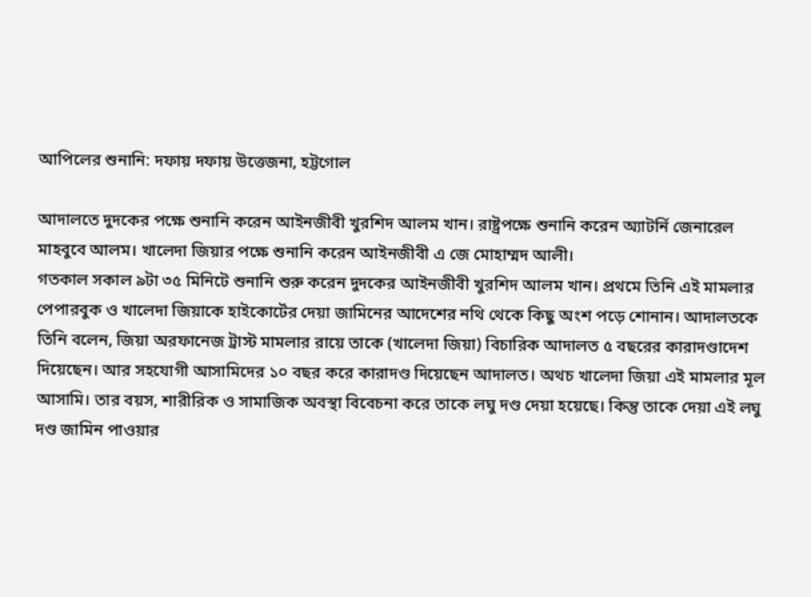আপিলের শুনানি: দফায় দফায় উত্তেজনা, হট্টগোল

আদালতে দুদকের পক্ষে শুনানি করেন আইনজীবী খুরশিদ আলম খান। রাষ্ট্রপক্ষে শুনানি করেন অ্যাটর্নি জেনারেল মাহবুবে আলম। খালেদা জিয়ার পক্ষে শুনানি করেন আইনজীবী এ জে মোহাম্মদ আলী।
গতকাল সকাল ৯টা ৩৫ মিনিটে শুনানি শুরু করেন দুদকের আইনজীবী খুরশিদ আলম খান। প্রথমে তিনি এই মামলার পেপারবুক ও খালেদা জিয়াকে হাইকোর্টের দেয়া জামিনের আদেশের নথি থেকে কিছু অংশ পড়ে শোনান। আদালতকে তিনি বলেন, জিয়া অরফানেজ ট্রাস্ট মামলার রায়ে তাকে (খালেদা জিয়া) বিচারিক আদালত ৫ বছরের কারাদণ্ডাদেশ দিয়েছেন। আর সহযোগী আসামিদের ১০ বছর করে কারাদণ্ড দিয়েছেন আদালত। অথচ খালেদা জিয়া এই মামলার মূল আসামি। তার বয়স, শারীরিক ও সামাজিক অবস্থা বিবেচনা করে তাকে লঘু দণ্ড দেয়া হয়েছে। কিন্তু তাকে দেয়া এই লঘু দণ্ড জামিন পাওয়ার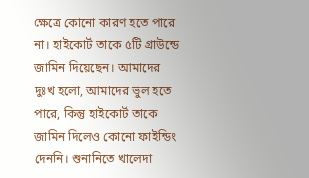ক্ষেত্রে কোনো কারণ হতে পারে না। হাইকোর্ট তাকে ৫টি গ্রাউন্ডে জামিন দিয়েছেন। আমাদের দুঃখ হলো, আমাদের ভুল হতে পারে, কিন্তু হাইকোর্ট তাকে জামিন দিলেও কোনো ফাইন্ডিং দেননি। শুনানিতে খালেদা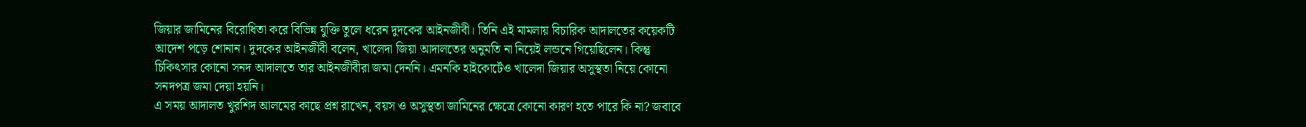জিয়ার জামিনের বিরোধিতা করে বিভিন্ন যুক্তি তুলে ধরেন দুদকের আইনজীবী। তিনি এই মামলায় বিচারিক আদালতের কয়েকটি আদেশ পড়ে শোনান। দুদকের আইনজীবী বলেন, খালেদা জিয়া আদালতের অনুমতি না নিয়েই লন্ডনে গিয়েছিলেন। কিন্তু চিকিৎসার কোনো সনদ আদালতে তার আইনজীবীরা জমা দেননি। এমনকি হাইকোর্টেও খালেদা জিয়ার অসুস্থতা নিয়ে কোনো সনদপত্র জমা দেয়া হয়নি।
এ সময় আদালত খুরশিদ আলমের কাছে প্রশ্ন রাখেন, বয়স ও অসুস্থতা জামিনের ক্ষেত্রে কোনো কারণ হতে পারে কি না? জবাবে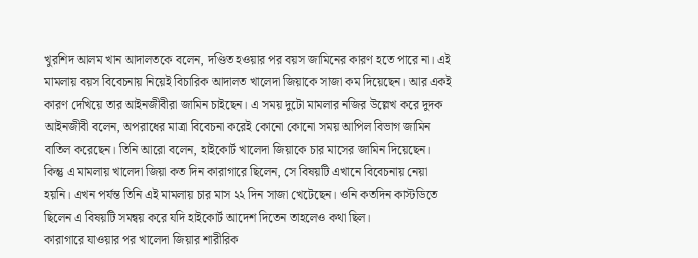খুরশিদ আলম খান আদালতকে বলেন, দণ্ডিত হওয়ার পর বয়স জামিনের কারণ হতে পারে না। এই মামলায় বয়স বিবেচনায় নিয়েই বিচারিক আদালত খালেদা জিয়াকে সাজা কম দিয়েছেন। আর একই কারণ দেখিয়ে তার আইনজীবীরা জামিন চাইছেন। এ সময় দুটো মামলার নজির উল্লেখ করে দুদক আইনজীবী বলেন, অপরাধের মাত্রা বিবেচনা করেই কোনো কোনো সময় আপিল বিভাগ জামিন বাতিল করেছেন। তিনি আরো বলেন, হাইকোর্ট খালেদা জিয়াকে চার মাসের জামিন দিয়েছেন। কিন্তু এ মামলায় খালেদা জিয়া কত দিন কারাগারে ছিলেন, সে বিষয়টি এখানে বিবেচনায় নেয়া হয়নি। এখন পর্যন্ত তিনি এই মামলায় চার মাস ২২ দিন সাজা খেটেছেন। ওনি কতদিন কাস্টডিতে ছিলেন এ বিষয়টি সমন্বয় করে যদি হাইকোর্ট আদেশ দিতেন তাহলেও কথা ছিল।
কারাগারে যাওয়ার পর খালেদা জিয়ার শারীরিক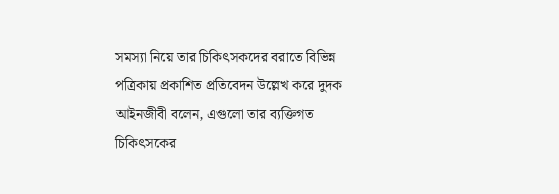সমস্যা নিয়ে তার চিকিৎসকদের বরাতে বিভিন্ন পত্রিকায় প্রকাশিত প্রতিবেদন উল্লেখ করে দুদক আইনজীবী বলেন, এগুলো তার ব্যক্তিগত চিকিৎসকের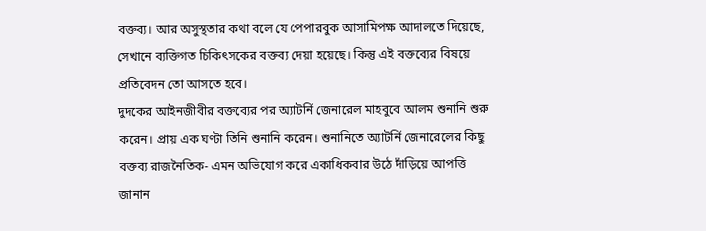বক্তব্য। আর অসুস্থতার কথা বলে যে পেপারবুক আসামিপক্ষ আদালতে দিয়েছে, সেখানে ব্যক্তিগত চিকিৎসকের বক্তব্য দেয়া হয়েছে। কিন্তু এই বক্তব্যের বিষয়ে প্রতিবেদন তো আসতে হবে।
দুদকের আইনজীবীর বক্তব্যের পর অ্যাটর্নি জেনারেল মাহবুবে আলম শুনানি শুরু করেন। প্রায় এক ঘণ্টা তিনি শুনানি করেন। শুনানিতে অ্যাটর্নি জেনারেলের কিছু বক্তব্য রাজনৈতিক- এমন অভিযোগ করে একাধিকবার উঠে দাঁড়িয়ে আপত্তি জানান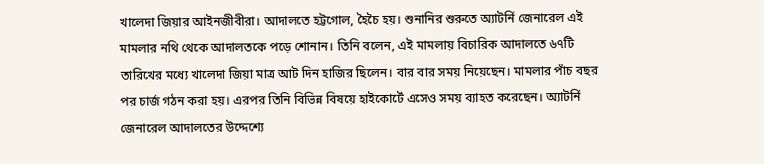খালেদা জিয়ার আইনজীবীরা। আদালতে হট্টগোল, হৈচৈ হয়। শুনানির শুরুতে অ্যাটর্নি জেনারেল এই মামলার নথি থেকে আদালতকে পড়ে শোনান। তিনি বলেন, এই মামলায় বিচারিক আদালতে ৬৭টি তারিখের মধ্যে খালেদা জিয়া মাত্র আট দিন হাজির ছিলেন। বার বার সময় নিয়েছেন। মামলার পাঁচ বছর পর চার্জ গঠন করা হয়। এরপর তিনি বিভিন্ন বিষয়ে হাইকোর্টে এসেও সময় ব্যাহত করেছেন। অ্যাটর্নি জেনারেল আদালতের উদ্দেশ্যে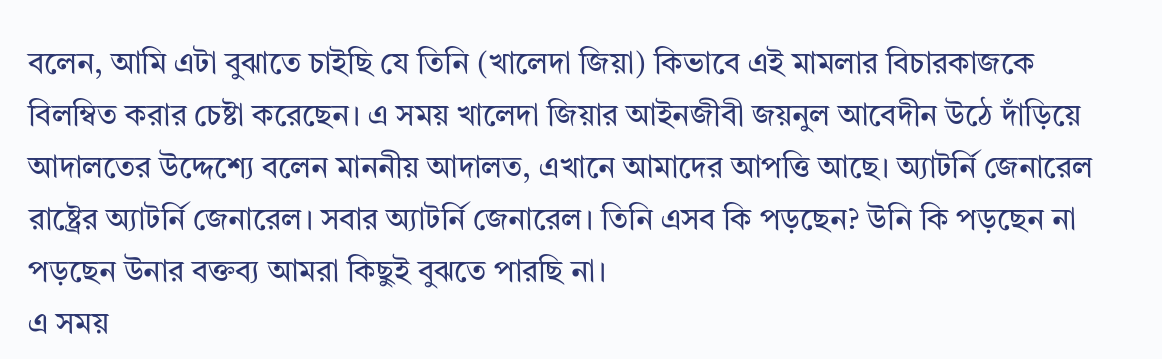বলেন, আমি এটা বুঝাতে চাইছি যে তিনি (খালেদা জিয়া) কিভাবে এই মামলার বিচারকাজকে বিলম্বিত করার চেষ্টা করেছেন। এ সময় খালেদা জিয়ার আইনজীবী জয়নুল আবেদীন উঠে দাঁড়িয়ে আদালতের উদ্দেশ্যে বলেন মাননীয় আদালত, এখানে আমাদের আপত্তি আছে। অ্যাটর্নি জেনারেল রাষ্ট্রের অ্যাটর্নি জেনারেল। সবার অ্যাটর্নি জেনারেল। তিনি এসব কি পড়ছেন? উনি কি পড়ছেন না পড়ছেন উনার বক্তব্য আমরা কিছুই বুঝতে পারছি না।
এ সময়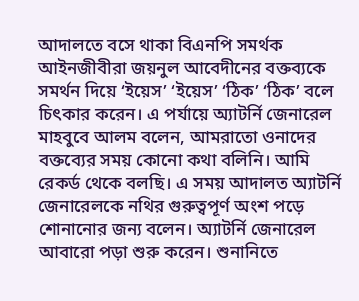আদালতে বসে থাকা বিএনপি সমর্থক আইনজীবীরা জয়নুল আবেদীনের বক্তব্যকে সমর্থন দিয়ে ‘ইয়েস’ ‘ইয়েস’ ‘ঠিক’ ‘ঠিক’ বলে চিৎকার করেন। এ পর্যায়ে অ্যাটর্নি জেনারেল মাহবুবে আলম বলেন, আমরাতো ওনাদের বক্তব্যের সময় কোনো কথা বলিনি। আমি রেকর্ড থেকে বলছি। এ সময় আদালত অ্যাটর্নি জেনারেলকে নথির গুরুত্বপূর্ণ অংশ পড়ে শোনানোর জন্য বলেন। অ্যাটর্নি জেনারেল আবারো পড়া শুরু করেন। শুনানিতে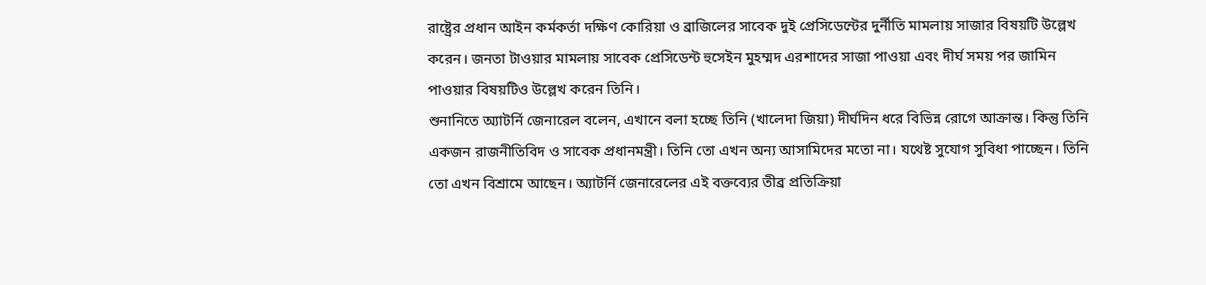রাষ্ট্রের প্রধান আইন কর্মকর্তা দক্ষিণ কোরিয়া ও ব্রাজিলের সাবেক দুই প্রেসিডেন্টের দুর্নীতি মামলায় সাজার বিষয়টি উল্লেখ করেন। জনতা টাওয়ার মামলায় সাবেক প্রেসিডেন্ট হুসেইন মুহম্মদ এরশাদের সাজা পাওয়া এবং দীর্ঘ সময় পর জামিন পাওয়ার বিষয়টিও উল্লেখ করেন তিনি।
শুনানিতে অ্যাটর্নি জেনারেল বলেন, এখানে বলা হচ্ছে তিনি (খালেদা জিয়া) দীর্ঘদিন ধরে বিভিন্ন রোগে আক্রান্ত। কিন্তু তিনি একজন রাজনীতিবিদ ও সাবেক প্রধানমন্ত্রী। তিনি তো এখন অন্য আসামিদের মতো না। যথেষ্ট সুযোগ সুবিধা পাচ্ছেন। তিনি তো এখন বিশ্রামে আছেন। অ্যাটর্নি জেনারেলের এই বক্তব্যের তীব্র প্রতিক্রিয়া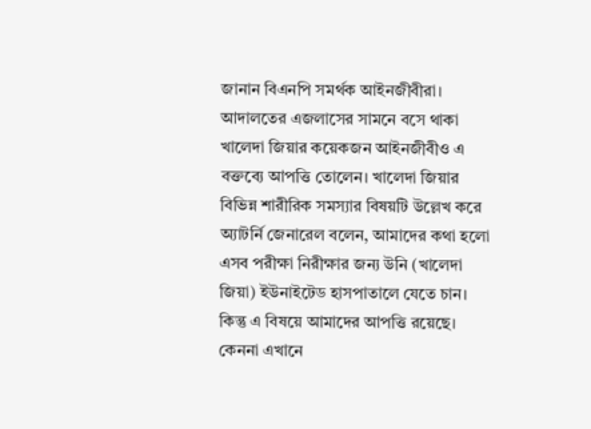জানান বিএনপি সমর্থক আইনজীবীরা। আদালতের এজলাসের সামনে বসে থাকা খালেদা জিয়ার কয়েকজন আইনজীবীও এ বক্তব্যে আপত্তি তোলেন। খালেদা জিয়ার বিভিন্ন শারীরিক সমস্যার বিষয়টি উল্লেখ করে অ্যাটর্নি জেনারেল বলেন, আমাদের কথা হলো এসব পরীক্ষা নিরীক্ষার জন্য উনি (খালেদা জিয়া) ইউনাইটেড হাসপাতালে যেতে চান। কিন্তু এ বিষয়ে আমাদের আপত্তি রয়েছে। কেননা এখানে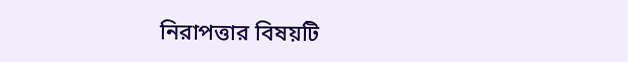নিরাপত্তার বিষয়টি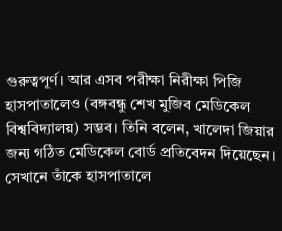গুরুত্বপূর্ণ। আর এসব পরীক্ষা নিরীক্ষা পিজি হাসপাতালেও (বঙ্গবন্ধু শেখ মুজিব মেডিকেল বিশ্ববিদ্যালয়) সম্ভব। তিনি বলেন, খালেদা জিয়ার জন্য গঠিত মেডিকেল বোর্ড প্রতিবেদন দিয়েছেন। সেখানে তাঁকে হাসপাতালে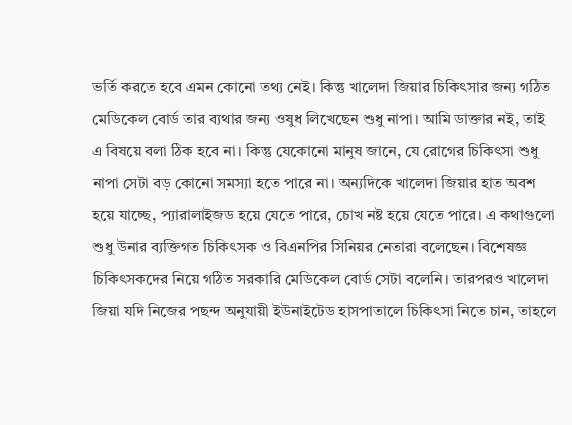ভর্তি করতে হবে এমন কোনো তথ্য নেই। কিন্তু খালেদা জিয়ার চিকিৎসার জন্য গঠিত মেডিকেল বোর্ড তার ব্যথার জন্য ওষুধ লিখেছেন শুধু নাপা। আমি ডাক্তার নই, তাই এ বিষয়ে বলা ঠিক হবে না। কিন্তু যেকোনো মানুষ জানে, যে রোগের চিকিৎসা শুধু নাপা সেটা বড় কোনো সমস্যা হতে পারে না। অন্যদিকে খালেদা জিয়ার হাত অবশ হয়ে যাচ্ছে, প্যারালাইজড হয়ে যেতে পারে, চোখ নষ্ট হয়ে যেতে পারে। এ কথাগুলো শুধু উনার ব্যক্তিগত চিকিৎসক ও বিএনপির সিনিয়র নেতারা বলেছেন। বিশেষজ্ঞ চিকিৎসকদের নিয়ে গঠিত সরকারি মেডিকেল বোর্ড সেটা বলেনি। তারপরও খালেদা জিয়া যদি নিজের পছন্দ অনুযায়ী ইউনাইটেড হাসপাতালে চিকিৎসা নিতে চান, তাহলে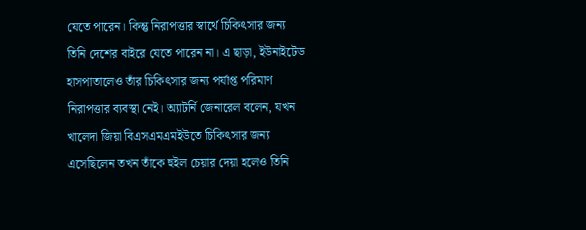যেতে পারেন। কিন্তু নিরাপত্তার স্বার্থে চিকিৎসার জন্য তিনি দেশের বাইরে যেতে পারেন না। এ ছাড়া, ইউনাইটেড হাসপাতালেও তাঁর চিকিৎসার জন্য পর্যাপ্ত পরিমাণ নিরাপত্তার ব্যবস্থা নেই। অ্যাটর্নি জেনারেল বলেন, যখন খালেদা জিয়া বিএসএমএমইউতে চিকিৎসার জন্য এসেছিলেন তখন তাঁকে হুইল চেয়ার দেয়া হলেও তিনি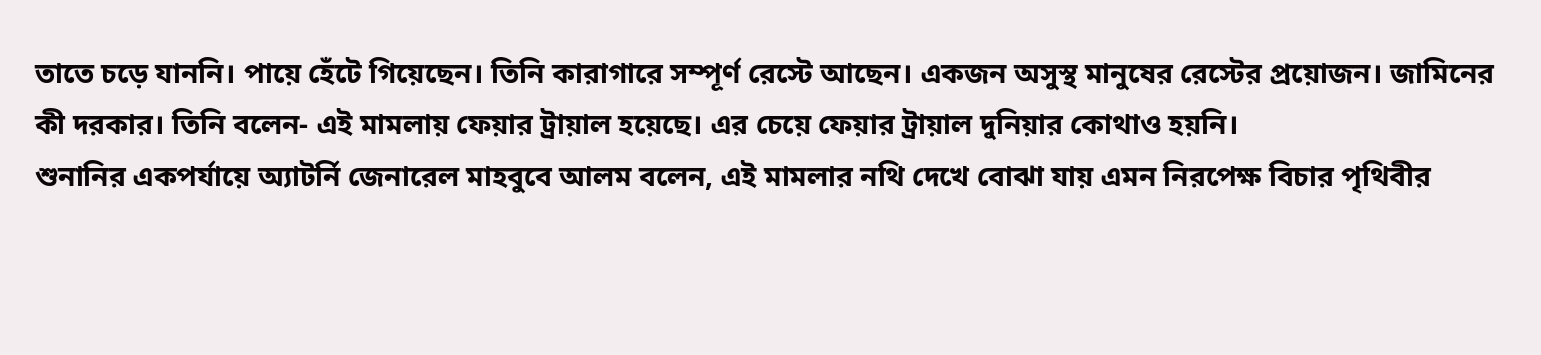তাতে চড়ে যাননি। পায়ে হেঁটে গিয়েছেন। তিনি কারাগারে সম্পূর্ণ রেস্টে আছেন। একজন অসুস্থ মানুষের রেস্টের প্রয়োজন। জামিনের কী দরকার। তিনি বলেন- এই মামলায় ফেয়ার ট্রায়াল হয়েছে। এর চেয়ে ফেয়ার ট্রায়াল দুনিয়ার কোথাও হয়নি।
শুনানির একপর্যায়ে অ্যাটর্নি জেনারেল মাহবুবে আলম বলেন, এই মামলার নথি দেখে বোঝা যায় এমন নিরপেক্ষ বিচার পৃথিবীর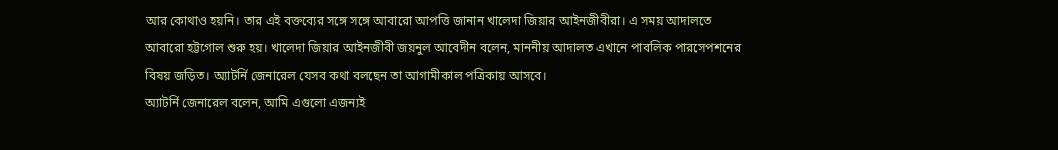আর কোথাও হয়নি। তার এই বক্তব্যের সঙ্গে সঙ্গে আবারো আপত্তি জানান খালেদা জিয়ার আইনজীবীরা। এ সময় আদালতে আবারো হট্টগোল শুরু হয়। খালেদা জিয়ার আইনজীবী জয়নুল আবেদীন বলেন, মাননীয় আদালত এখানে পাবলিক পারসেপশনের বিষয় জড়িত। অ্যাটর্নি জেনারেল যেসব কথা বলছেন তা আগামীকাল পত্রিকায় আসবে।
অ্যাটর্নি জেনারেল বলেন, আমি এগুলো এজন্যই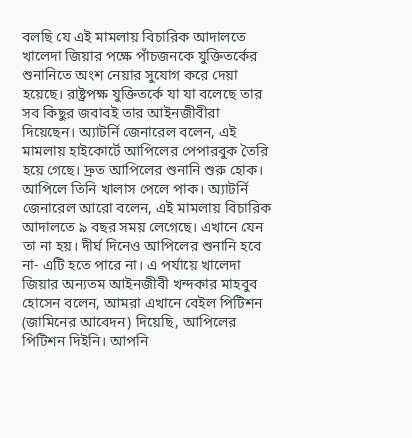বলছি যে এই মামলায় বিচারিক আদালতে খালেদা জিয়ার পক্ষে পাঁচজনকে যুক্তিতর্কের শুনানিতে অংশ নেয়ার সুযোগ করে দেয়া হয়েছে। রাষ্ট্রপক্ষ যুক্তিতর্কে যা যা বলেছে তার সব কিছুর জবাবই তার আইনজীবীরা দিয়েছেন। অ্যাটর্নি জেনারেল বলেন, এই মামলায় হাইকোর্টে আপিলের পেপারবুক তৈরি হয়ে গেছে। দ্রুত আপিলের শুনানি শুরু হোক। আপিলে তিনি খালাস পেলে পাক। অ্যাটর্নি জেনারেল আরো বলেন, এই মামলায় বিচারিক আদালতে ৯ বছর সময় লেগেছে। এখানে যেন তা না হয়। দীর্ঘ দিনেও আপিলের শুনানি হবে না- এটি হতে পারে না। এ পর্যায়ে খালেদা জিয়ার অন্যতম আইনজীবী খন্দকার মাহবুব হোসেন বলেন, আমরা এখানে বেইল পিটিশন (জামিনের আবেদন) দিয়েছি, আপিলের পিটিশন দিইনি। আপনি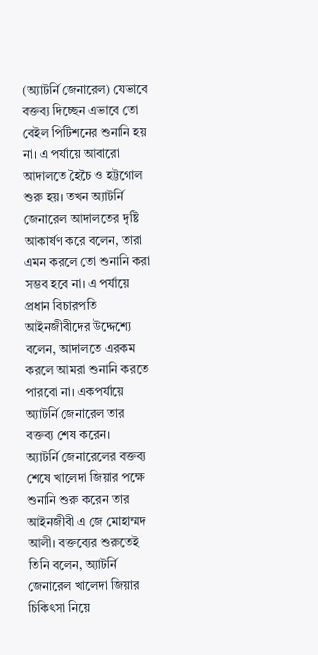(অ্যাটর্নি জেনারেল) যেভাবে বক্তব্য দিচ্ছেন এভাবে তো বেইল পিটিশনের শুনানি হয় না। এ পর্যায়ে আবারো আদালতে হৈচৈ ও হট্টগোল শুরু হয়। তখন অ্যাটর্নি জেনারেল আদালতের দৃষ্টি আকার্ষণ করে বলেন, তারা এমন করলে তো শুনানি করা সম্ভব হবে না। এ পর্যায়ে প্রধান বিচারপতি আইনজীবীদের উদ্দেশ্যে বলেন, আদালতে এরকম করলে আমরা শুনানি করতে পারবো না। একপর্যায়ে অ্যাটর্নি জেনারেল তার বক্তব্য শেষ করেন।
অ্যাটর্নি জেনারেলের বক্তব্য শেষে খালেদা জিয়ার পক্ষে শুনানি শুরু করেন তার আইনজীবী এ জে মোহাম্মদ আলী। বক্তব্যের শুরুতেই তিনি বলেন, অ্যাটর্নি জেনারেল খালেদা জিয়ার চিকিৎসা নিয়ে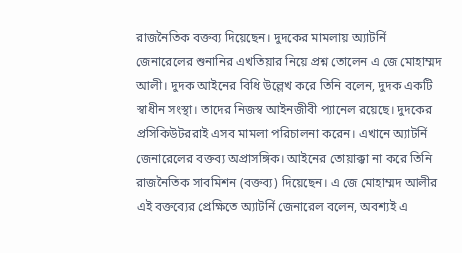রাজনৈতিক বক্তব্য দিয়েছেন। দুদকের মামলায় অ্যাটর্নি জেনারেলের শুনানির এখতিয়ার নিয়ে প্রশ্ন তোলেন এ জে মোহাম্মদ আলী। দুদক আইনের বিধি উল্লেখ করে তিনি বলেন, দুদক একটি স্বাধীন সংস্থা। তাদের নিজস্ব আইনজীবী প্যানেল রয়েছে। দুদকের প্রসিকিউটররাই এসব মামলা পরিচালনা করেন। এখানে অ্যাটর্নি জেনারেলের বক্তব্য অপ্রাসঙ্গিক। আইনের তোয়াক্কা না করে তিনি রাজনৈতিক সাবমিশন (বক্তব্য) দিয়েছেন। এ জে মোহাম্মদ আলীর এই বক্তব্যের প্রেক্ষিতে অ্যাটর্নি জেনারেল বলেন, অবশ্যই এ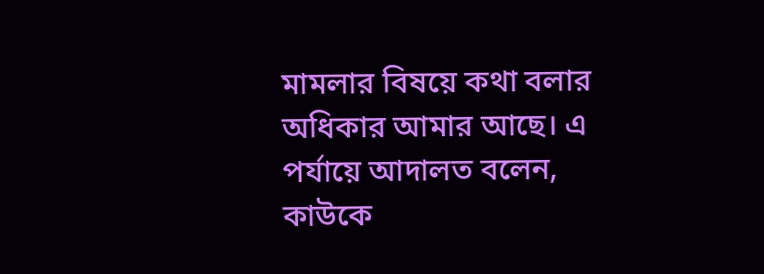মামলার বিষয়ে কথা বলার অধিকার আমার আছে। এ পর্যায়ে আদালত বলেন, কাউকে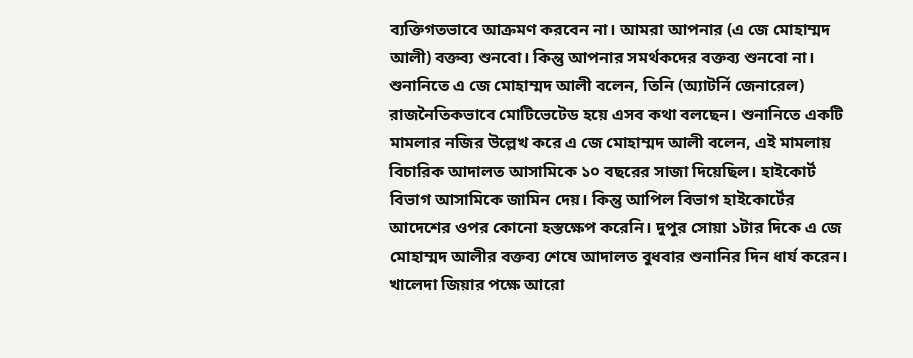ব্যক্তিগতভাবে আক্রমণ করবেন না। আমরা আপনার (এ জে মোহাম্মদ আলী) বক্তব্য শুনবো। কিন্তু আপনার সমর্থকদের বক্তব্য শুনবো না। শুনানিতে এ জে মোহাম্মদ আলী বলেন, তিনি (অ্যাটর্নি জেনারেল) রাজনৈতিকভাবে মোটিভেটেড হয়ে এসব কথা বলছেন। শুনানিতে একটি মামলার নজির উল্লেখ করে এ জে মোহাম্মদ আলী বলেন, এই মামলায় বিচারিক আদালত আসামিকে ১০ বছরের সাজা দিয়েছিল। হাইকোর্ট বিভাগ আসামিকে জামিন দেয়। কিন্তু আপিল বিভাগ হাইকোর্টের আদেশের ওপর কোনো হস্তক্ষেপ করেনি। দুপুর সোয়া ১টার দিকে এ জে মোহাম্মদ আলীর বক্তব্য শেষে আদালত বুধবার শুনানির দিন ধার্য করেন।
খালেদা জিয়ার পক্ষে আরো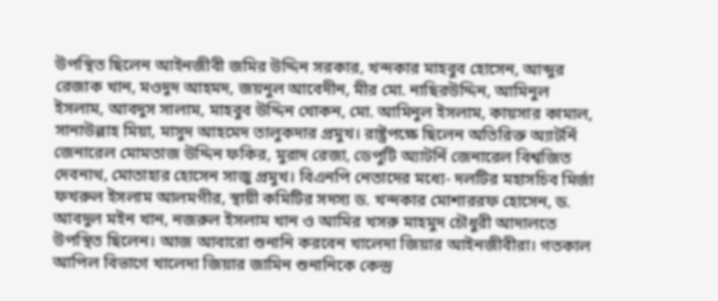উপস্থিত ছিলেন আইনজীবী জমির উদ্দিন সরকার, খন্দকার মাহবুব হোসেন, আব্দুর রেজাক খান, মওদুদ আহমদ, জয়নুল আবেদীন, মীর মো. নাছিরউদ্দিন, আমিনুল ইসলাম, আবদুস সালাম, মাহবুব উদ্দিন খোকন, মো. আমিনুল ইসলাম, কায়সার কামাল, সানাউল্লাহ মিয়া, মাসুদ আহমেদ তালুকদার প্রমুখ। রাষ্ট্রপক্ষে ছিলেন অতিরিক্ত অ্যাটর্নি জেনারেল মোমতাজ উদ্দিন ফকির, মুরাদ রেজা, ডেপুটি অ্যাটর্নি জেনারেল বিশ্বজিত দেবনাথ, মোতাহার হোসেন সাজু প্রমুখ। বিএনপি নেতাদের মধ্যে- দলটির মহাসচিব মির্জা ফখরুল ইসলাম আলমগীর, স্থায়ী কমিটির সদস্য ড. খন্দকার মোশাররফ হোসেন, ড. আবদুল মইন খান, নজরুল ইসলাম খান ও আমির খসরু মাহমুদ চৌধুরী আদালতে উপস্থিত ছিলেন। আজ আবারো শুনানি করবেন খালেদা জিয়ার আইনজীবীরা। গতকাল আপিল বিভাগে খালেদা জিয়ার জামিন শুনানিকে কেন্দ্র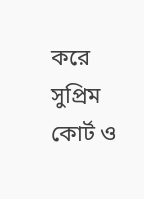করে সুপ্রিম কোর্ট ও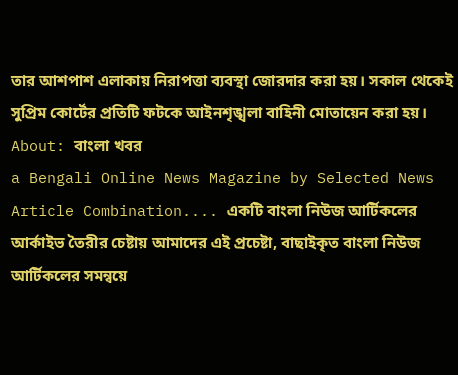তার আশপাশ এলাকায় নিরাপত্তা ব্যবস্থা জোরদার করা হয়। সকাল থেকেই সুপ্রিম কোর্টের প্রতিটি ফটকে আইনশৃঙ্খলা বাহিনী মোতায়েন করা হয়।
About: বাংলা খবর
a Bengali Online News Magazine by Selected News Article Combination.... একটি বাংলা নিউজ আর্টিকলের আর্কাইভ তৈরীর চেষ্টায় আমাদের এই প্রচেষ্টা, বাছাইকৃত বাংলা নিউজ আর্টিকলের সমন্বয়ে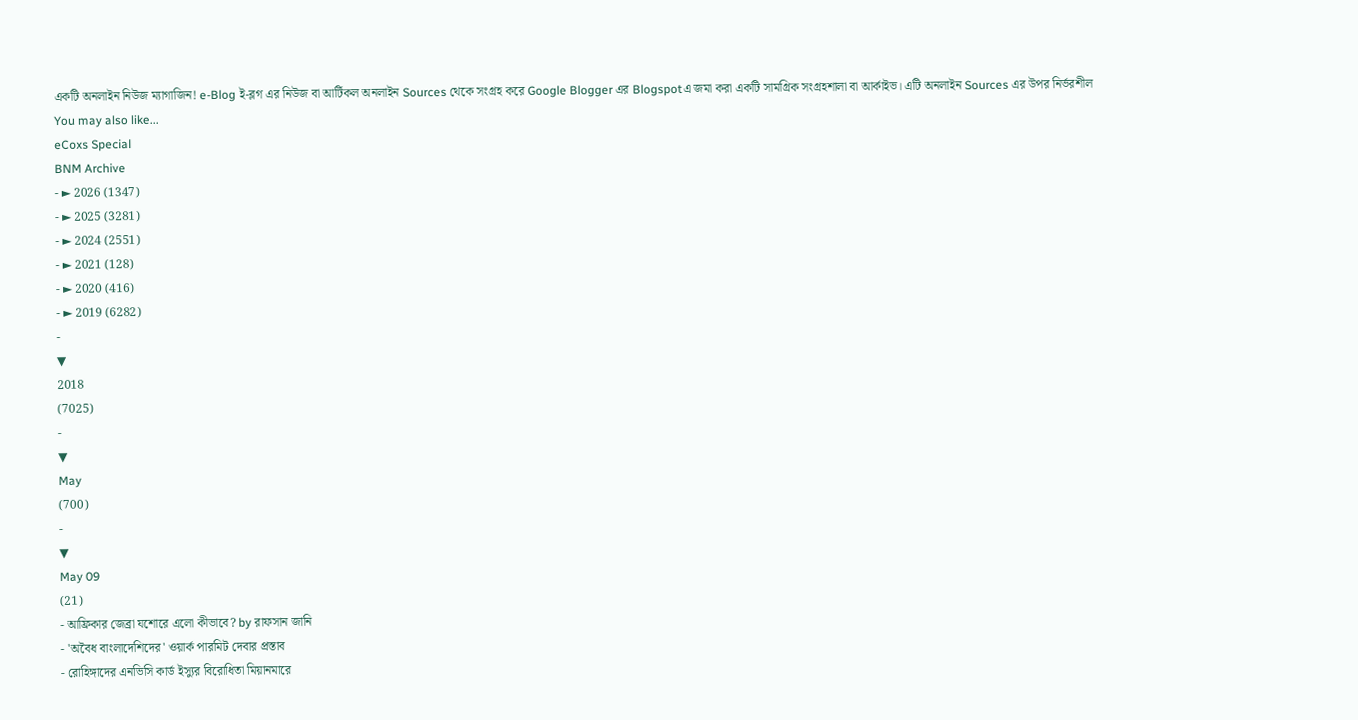একটি অনলাইন নিউজ ম্যাগাজিন! e-Blog ই-ব্লগ এর নিউজ বা আর্টিকল অনলাইন Sources থেকে সংগ্রহ করে Google Blogger এর Blogspotএ জমা করা একটি সামগ্রিক সংগ্রহশালা বা আর্কাইভ। এটি অনলাইন Sources এর উপর নির্ভরশীল
You may also like...
eCoxs Special
BNM Archive
- ► 2026 (1347)
- ► 2025 (3281)
- ► 2024 (2551)
- ► 2021 (128)
- ► 2020 (416)
- ► 2019 (6282)
-
▼
2018
(7025)
-
▼
May
(700)
-
▼
May 09
(21)
- আফ্রিকার জেব্রা যশোরে এলো কীভাবে? by রাফসান জানি
- 'অবৈধ বাংলাদেশিদের' ওয়ার্ক পারমিট দেবার প্রস্তাব
- রোহিঙ্গাদের এনভিসি কার্ড ইস্যুর বিরোধিতা মিয়ানমারে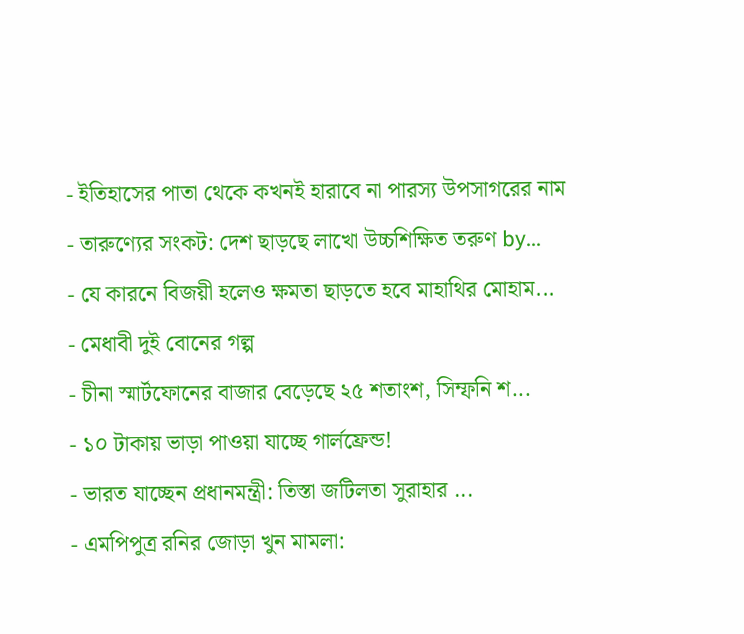- ইতিহাসের পাতা থেকে কখনই হারাবে না পারস্য উপসাগরের নাম
- তারুণ্যের সংকট: দেশ ছাড়ছে লাখো উচ্চশিক্ষিত তরুণ by...
- যে কারনে বিজয়ী হলেও ক্ষমতা ছাড়তে হবে মাহাথির মোহাম...
- মেধাবী দুই বোনের গল্প
- চীনা স্মার্টফোনের বাজার বেড়েছে ২৫ শতাংশ, সিম্ফনি শ...
- ১০ টাকায় ভাড়া পাওয়া যাচ্ছে গার্লফ্রেন্ড!
- ভারত যাচ্ছেন প্রধানমন্ত্রী: তিস্তা জটিলতা সুরাহার ...
- এমপিপুত্র রনির জোড়া খুন মামলা: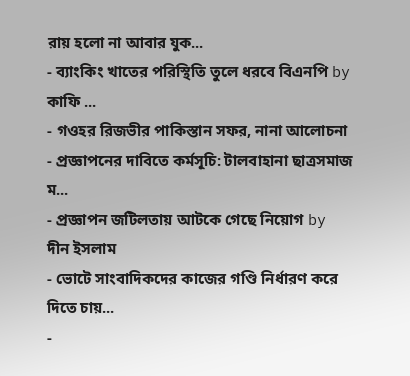রায় হলো না আবার যুক...
- ব্যাংকিং খাতের পরিস্থিতি তুলে ধরবে বিএনপি by কাফি ...
- গওহর রিজভীর পাকিস্তান সফর, নানা আলোচনা
- প্রজ্ঞাপনের দাবিতে কর্মসূচি: টালবাহানা ছাত্রসমাজ ম...
- প্রজ্ঞাপন জটিলতায় আটকে গেছে নিয়োগ by দীন ইসলাম
- ভোটে সাংবাদিকদের কাজের গণ্ডি নির্ধারণ করে দিতে চায়...
-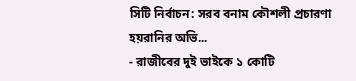সিটি নির্বাচন: সরব বনাম কৌশলী প্রচারণা হয়রানির অভি...
- রাজীবের দুই ভাইকে ১ কোটি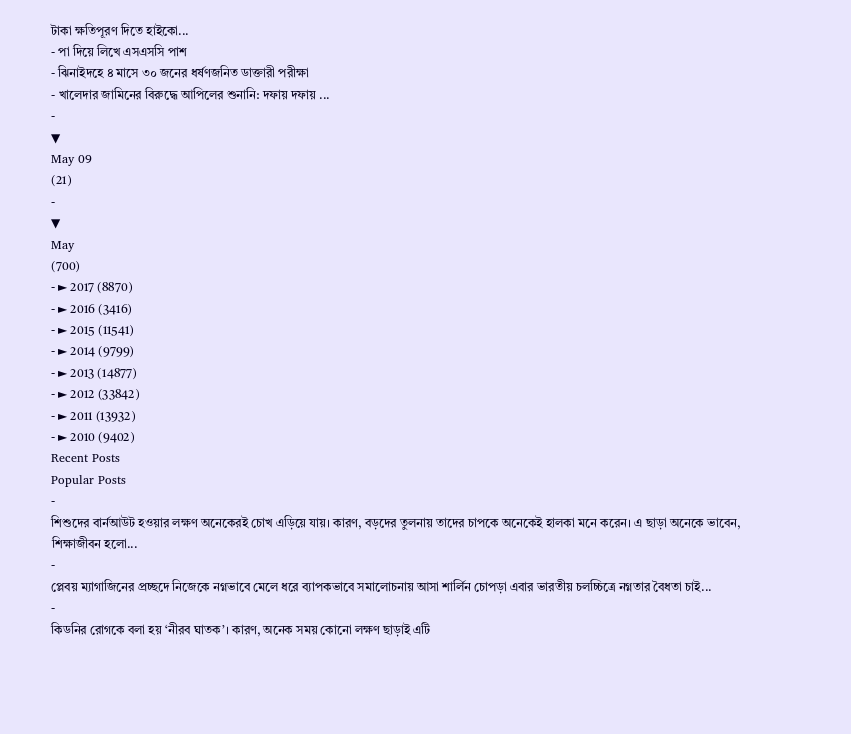টাকা ক্ষতিপূরণ দিতে হাইকো...
- পা দিয়ে লিখে এসএসসি পাশ
- ঝিনাইদহে ৪ মাসে ৩০ জনের ধর্ষণজনিত ডাক্তারী পরীক্ষা
- খালেদার জামিনের বিরুদ্ধে আপিলের শুনানি: দফায় দফায় ...
-
▼
May 09
(21)
-
▼
May
(700)
- ► 2017 (8870)
- ► 2016 (3416)
- ► 2015 (11541)
- ► 2014 (9799)
- ► 2013 (14877)
- ► 2012 (33842)
- ► 2011 (13932)
- ► 2010 (9402)
Recent Posts
Popular Posts
-
শিশুদের বার্নআউট হওয়ার লক্ষণ অনেকেরই চোখ এড়িয়ে যায়। কারণ, বড়দের তুলনায় তাদের চাপকে অনেকেই হালকা মনে করেন। এ ছাড়া অনেকে ভাবেন, শিক্ষাজীবন হলো...
-
প্লেবয় ম্যাগাজিনের প্রচ্ছদে নিজেকে নগ্নভাবে মেলে ধরে ব্যাপকভাবে সমালোচনায় আসা শার্লিন চোপড়া এবার ভারতীয় চলচ্চিত্রে নগ্নতার বৈধতা চাই...
-
কিডনির রোগকে বলা হয় ‘নীরব ঘাতক’। কারণ, অনেক সময় কোনো লক্ষণ ছাড়াই এটি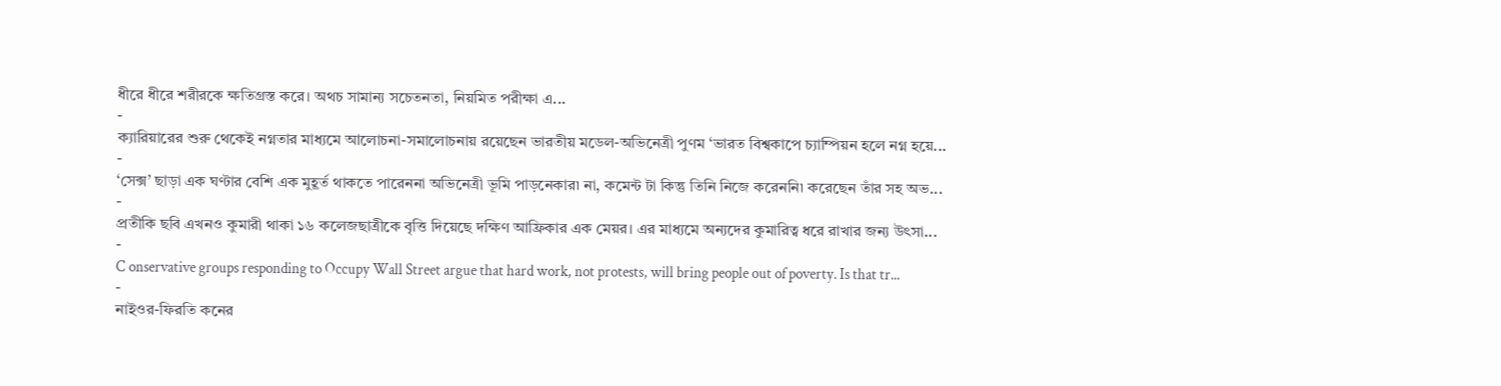ধীরে ধীরে শরীরকে ক্ষতিগ্রস্ত করে। অথচ সামান্য সচেতনতা, নিয়মিত পরীক্ষা এ...
-
ক্যারিয়ারের শুরু থেকেই নগ্নতার মাধ্যমে আলোচনা-সমালোচনায় রয়েছেন ভারতীয় মডেল-অভিনেত্রী পুণম ‘ভারত বিশ্বকাপে চ্যাম্পিয়ন হলে নগ্ন হয়ে...
-
‘সেক্স’ ছাড়া এক ঘণ্টার বেশি এক মুহূর্ত থাকতে পারেননা অভিনেত্রী ভূমি পাড়নেকার৷ না, কমেন্ট টা কিন্তু তিনি নিজে করেননি৷ করেছেন তাঁর সহ অভ...
-
প্রতীকি ছবি এখনও কুমারী থাকা ১৬ কলেজছাত্রীকে বৃত্তি দিয়েছে দক্ষিণ আফ্রিকার এক মেয়র। এর মাধ্যমে অন্যদের কুমারিত্ব ধরে রাখার জন্য উৎসা...
-
C onservative groups responding to Occupy Wall Street argue that hard work, not protests, will bring people out of poverty. Is that tr...
-
নাইওর-ফিরতি কনের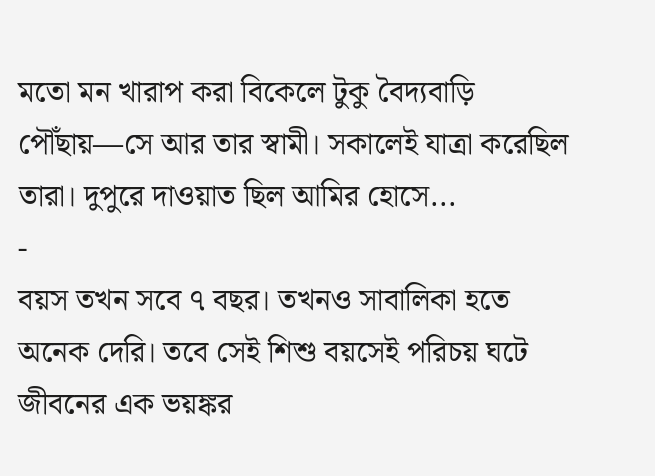মতো মন খারাপ করা বিকেলে টুকু বৈদ্যবাড়ি পৌঁছায়—সে আর তার স্বামী। সকালেই যাত্রা করেছিল তারা। দুপুরে দাওয়াত ছিল আমির হোসে...
-
বয়স তখন সবে ৭ বছর। তখনও সাবালিকা হতে অনেক দেরি। তবে সেই শিশু বয়সেই পরিচয় ঘটে জীবনের এক ভয়ঙ্কর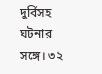দুর্বিসহ ঘটনার সঙ্গে। ৩২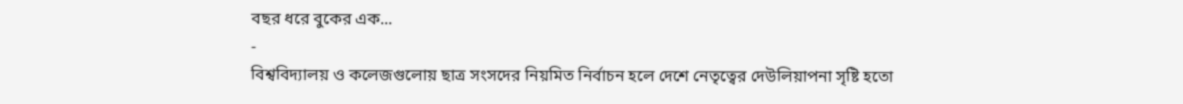বছর ধরে বুকের এক...
-
বিশ্ববিদ্যালয় ও কলেজগুলোয় ছাত্র সংসদের নিয়মিত নির্বাচন হলে দেশে নেতৃত্বের দেউলিয়াপনা সৃষ্টি হতো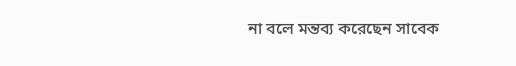না বলে মন্তব্য করেছেন সাবেক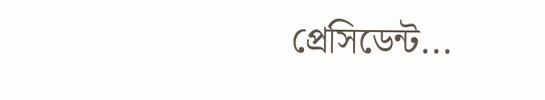প্রেসিডেন্ট...